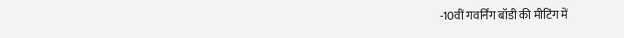-10वीं गवर्निंग बॉडी की मीटिंग में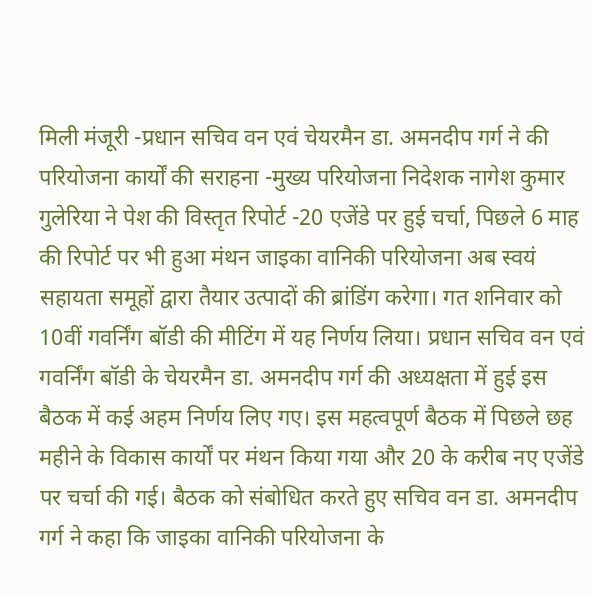मिली मंजूरी -प्रधान सचिव वन एवं चेयरमैन डा. अमनदीप गर्ग ने की परियोजना कार्यों की सराहना -मुख्य परियोजना निदेशक नागेश कुमार गुलेरिया ने पेश की विस्तृत रिपोर्ट -20 एजेंडे पर हुई चर्चा, पिछले 6 माह की रिपोर्ट पर भी हुआ मंथन जाइका वानिकी परियोजना अब स्वयं सहायता समूहों द्वारा तैयार उत्पादों की ब्रांडिंग करेगा। गत शनिवार को 10वीं गवर्निंग बॉडी की मीटिंग में यह निर्णय लिया। प्रधान सचिव वन एवं गवर्निंग बॉडी के चेयरमैन डा. अमनदीप गर्ग की अध्यक्षता में हुई इस बैठक में कई अहम निर्णय लिए गए। इस महत्वपूर्ण बैठक में पिछले छह महीने के विकास कार्यों पर मंथन किया गया और 20 के करीब नए एजेंडे पर चर्चा की गई। बैठक को संबोधित करते हुए सचिव वन डा. अमनदीप गर्ग ने कहा कि जाइका वानिकी परियोजना के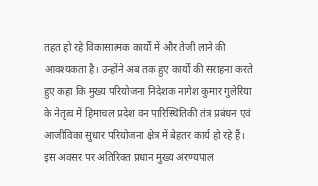तहत हो रहे विकासात्मक कार्यों में और तेजी लाने की आवश्यकता है। उन्होंने अब तक हुए कार्यों की सराहना करते हुए कहा कि मुख्य परियोजना निदेशक नागेश कुमार गुलेरिया के नेतृत्व में हिमाचल प्रदेश वन पारिस्थितिकी तंत्र प्रबंधन एवं आजीविका सुधार परियोजना क्षेत्र में बेहतर कार्य हो रहे हैं। इस अवसर पर अतिरिक्त प्रधान मुख्य अरण्यपाल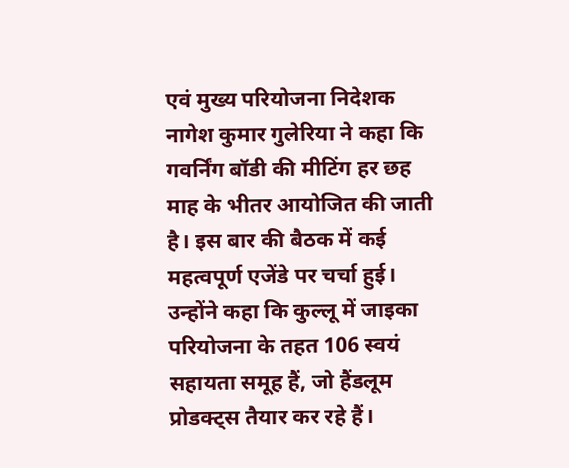एवं मुख्य परियोजना निदेशक नागेश कुमार गुलेरिया ने कहा कि गवर्निंग बॉडी की मीटिंग हर छह माह के भीतर आयोजित की जाती है। इस बार की बैठक में कई महत्वपूर्ण एजेंडे पर चर्चा हुई। उन्होंने कहा कि कुल्लू में जाइका परियोजना के तहत 106 स्वयं सहायता समूह हैं, जो हैंडलूम प्रोडक्ट्स तैयार कर रहे हैं।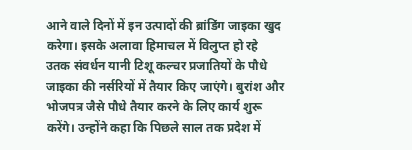आने वाले दिनों में इन उत्पादों की ब्रांडिंग जाइका खुद करेगा। इसके अलावा हिमाचल में विलुप्त हो रहे उतक संवर्धन यानी टिशू कल्चर प्रजातियों के पौधे जाइका की नर्सरियों में तैयार किए जाएंगे। बुरांश और भोजपत्र जैसे पौधे तैयार करने के लिए कार्य शुरू करेंगे। उन्होंने कहा कि पिछले साल तक प्रदेश में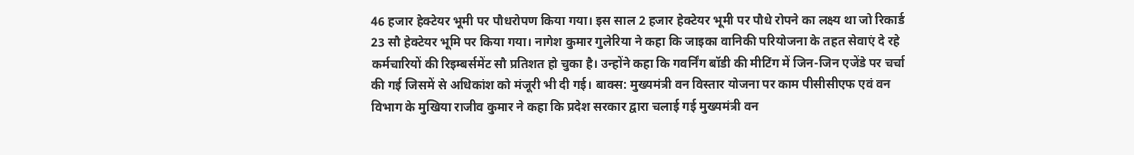46 हजार हेक्टेयर भूमी पर पौधरोपण किया गया। इस साल 2 हजार हेक्टेयर भूमी पर पौधे रोपने का लक्ष्य था जो रिकार्ड 23 सौ हेक्टेयर भूमि पर किया गया। नागेश कुमार गुलेरिया ने कहा कि जाइका वानिकी परियोजना के तहत सेवाएं दे रहे कर्मचारियों की रिइम्बर्समेंट सौ प्रतिशत हो चुका है। उन्होंने कहा कि गवर्निंग बॉडी की मीटिंग में जिन-जिन एजेंडे पर चर्चा की गई जिसमें से अधिकांश को मंजूरी भी दी गई। बाक्स: मुख्यमंत्री वन विस्तार योजना पर काम पीसीसीएफ एवं वन विभाग के मुखिया राजीव कुमार ने कहा कि प्रदेश सरकार द्वारा चलाई गई मुख्यमंत्री वन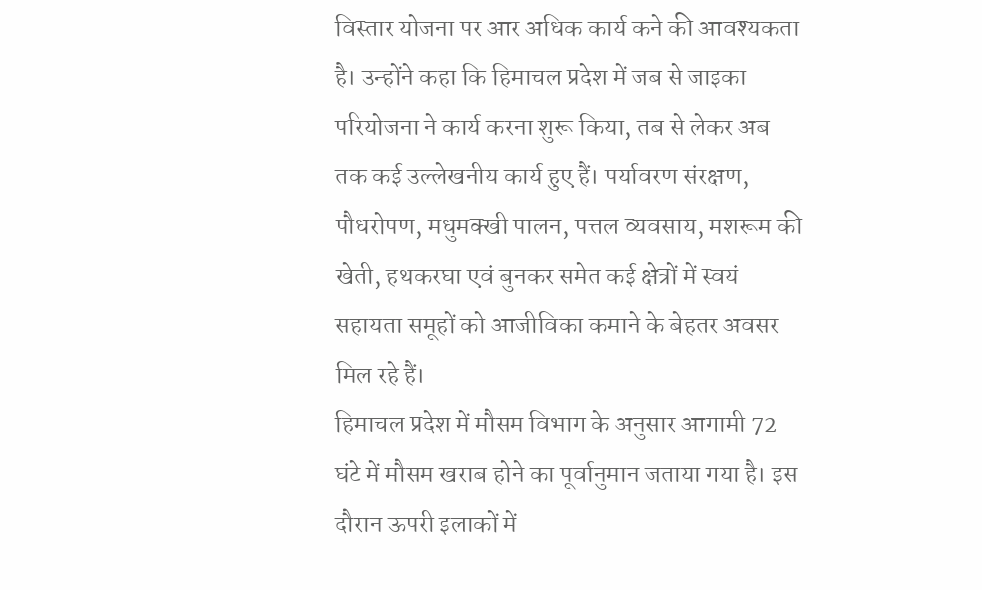विस्तार योजना पर आर अधिक कार्य कने की आवश्यकता है। उन्होंने कहा कि हिमाचल प्रदेश में जब से जाइका परियोजना ने कार्य करना शुरू किया, तब से लेकर अब तक कई उल्लेखनीय कार्य हुए हैं। पर्यावरण संरक्षण, पौधरोपण, मधुमक्खी पालन, पत्तल व्यवसाय, मशरूम की खेती, हथकरघा एवं बुनकर समेत कई क्षेत्रों में स्वयं सहायता समूहों को आजीविका कमाने के बेहतर अवसर मिल रहे हैं।
हिमाचल प्रदेश में मौसम विभाग के अनुसार आगामी 72 घंटे में मौसम खराब होने का पूर्वानुमान जताया गया है। इस दौरान ऊपरी इलाकों में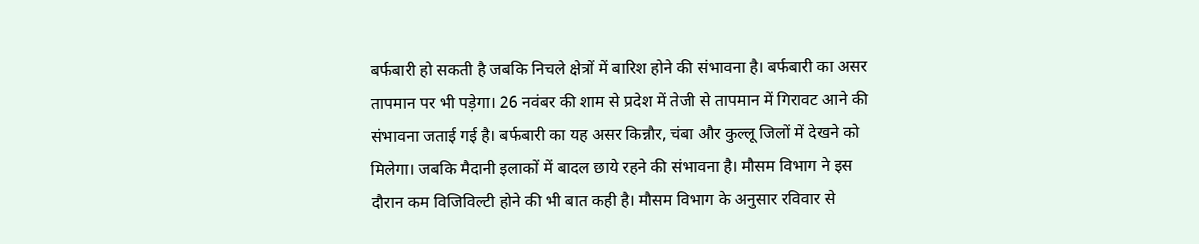बर्फबारी हो सकती है जबकि निचले क्षेत्रों में बारिश होने की संभावना है। बर्फबारी का असर तापमान पर भी पड़ेगा। 26 नवंबर की शाम से प्रदेश में तेजी से तापमान में गिरावट आने की संभावना जताई गई है। बर्फबारी का यह असर किन्नौर, चंबा और कुल्लू जिलों में देखने को मिलेगा। जबकि मैदानी इलाकों में बादल छाये रहने की संभावना है। मौसम विभाग ने इस दौरान कम विजिविल्टी होने की भी बात कही है। मौसम विभाग के अनुसार रविवार से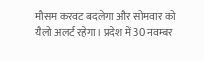मौसम करवट बदलेगा और सोमवार को यैलो अलर्ट रहेगा। प्रदेश में 30 नवम्बर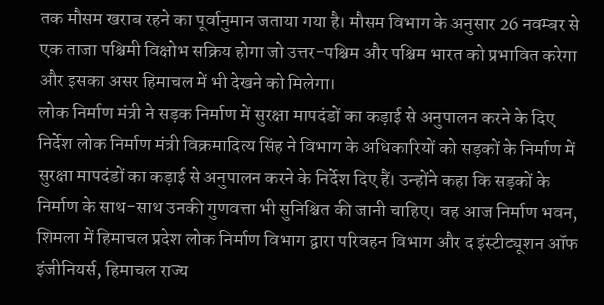तक मौसम खराब रहने का पूर्वानुमान जताया गया है। मौसम विभाग के अनुसार 26 नवम्बर से एक ताजा पश्चिमी विक्षोभ सक्रिय होगा जो उत्तर-पश्चिम और पश्चिम भारत को प्रभावित करेगा और इसका असर हिमाचल में भी देखने को मिलेगा।
लोक निर्माण मंत्री ने सड़क निर्माण में सुरक्षा मापदंडों का कड़ाई से अनुपालन करने के दिए निर्देश लोक निर्माण मंत्री विक्रमादित्य सिंह ने विभाग के अधिकारियों को सड़कों के निर्माण में सुरक्षा मापदंडों का कड़ाई से अनुपालन करने के निर्देश दिए हैं। उन्होंने कहा कि सड़कों के निर्माण के साथ-साथ उनकी गुणवत्ता भी सुनिश्चित की जानी चाहिए। वह आज निर्माण भवन, शिमला में हिमाचल प्रदेश लोक निर्माण विभाग द्वारा परिवहन विभाग और द इंस्टीट्यूशन ऑफ इंजीनियर्स, हिमाचल राज्य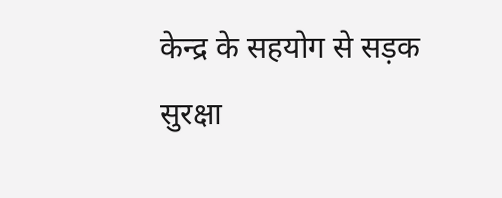केन्द्र के सहयोग से सड़क सुरक्षा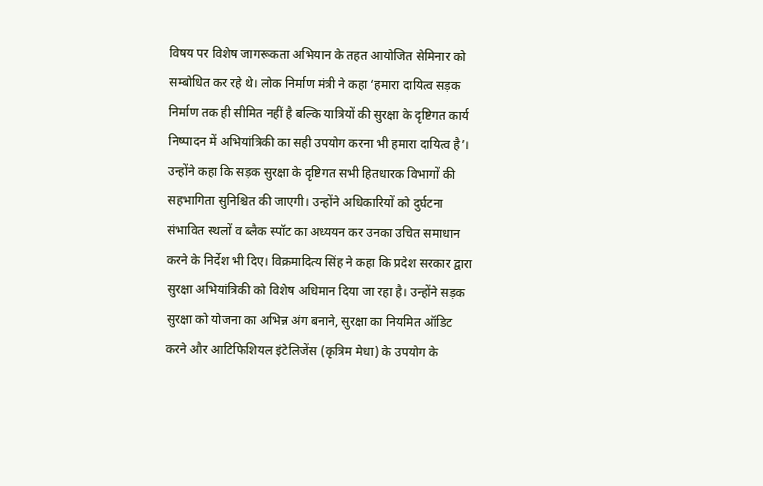विषय पर विशेष जागरूकता अभियान के तहत आयोजित सेमिनार को सम्बोधित कर रहे थे। लोक निर्माण मंत्री ने कहा ‘हमारा दायित्व सड़क निर्माण तक ही सीमित नहीं है बल्कि यात्रियों की सुरक्षा के दृष्टिगत कार्य निष्पादन में अभियांत्रिकी का सही उपयोग करना भी हमारा दायित्व है’। उन्होंने कहा कि सड़क सुरक्षा के दृष्टिगत सभी हितधारक विभागों की सहभागिता सुनिश्चित की जाएगी। उन्होंने अधिकारियों को दुर्घटना संभावित स्थलों व ब्लैक स्पॉट का अध्ययन कर उनका उचित समाधान करने के निर्देश भी दिए। विक्रमादित्य सिंह ने कहा कि प्रदेश सरकार द्वारा सुरक्षा अभियांत्रिकी को विशेष अधिमान दिया जा रहा है। उन्होंने सड़क सुरक्षा को योजना का अभिन्न अंग बनाने, सुरक्षा का नियमित ऑडिट करने और आटिफिशियल इंटेलिजेंस (कृत्रिम मेधा) के उपयोग के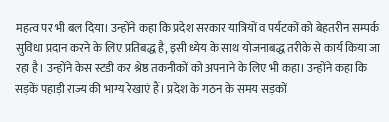महत्व पर भी बल दिया। उन्होंने कहा कि प्रदेश सरकार यात्रियों व पर्यटकों को बेहतरीन सम्पर्क सुविधा प्रदान करने के लिए प्रतिबद्ध है, इसी ध्येय के साथ योजनाबद्ध तरीके से कार्य किया जा रहा है। उन्होंने केस स्टडी कर श्रेष्ठ तकनीकों को अपनाने के लिए भी कहा। उन्होंने कहा कि सड़कें पहाड़ी राज्य की भाग्य रेखाएं हैं। प्रदेश के गठन के समय सड़कों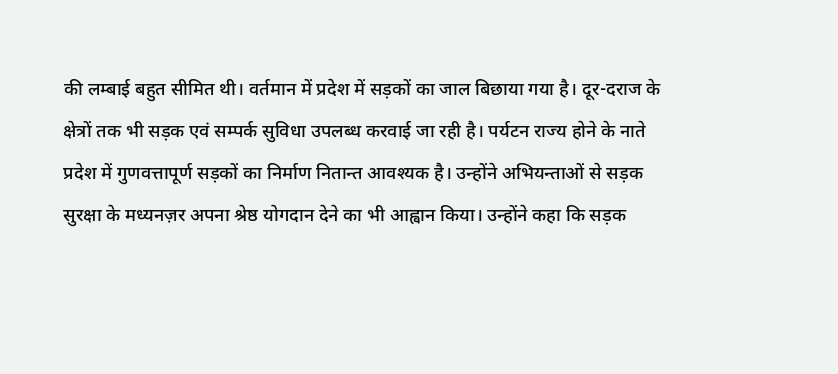की लम्बाई बहुत सीमित थी। वर्तमान में प्रदेश में सड़कों का जाल बिछाया गया है। दूर-दराज के क्षेत्रों तक भी सड़क एवं सम्पर्क सुविधा उपलब्ध करवाई जा रही है। पर्यटन राज्य होने के नाते प्रदेश में गुणवत्तापूर्ण सड़कों का निर्माण नितान्त आवश्यक है। उन्होंने अभियन्ताओं से सड़क सुरक्षा के मध्यनज़र अपना श्रेष्ठ योगदान देने का भी आह्वान किया। उन्होंने कहा कि सड़क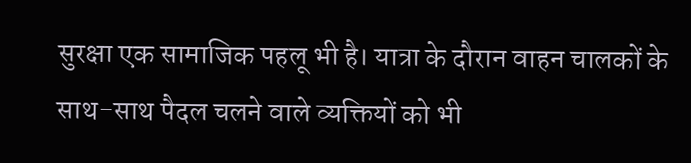सुरक्षा एक सामाजिक पहलू भी है। यात्रा के दौरान वाहन चालकों के साथ-साथ पैदल चलने वाले व्यक्तियों को भी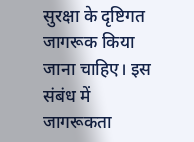सुरक्षा के दृष्टिगत जागरूक किया जाना चाहिए। इस संबंध में जागरूकता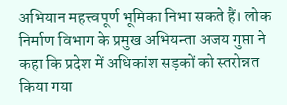अभियान महत्त्वपूर्ण भूमिका निभा सकते हैं। लोक निर्माण विभाग के प्रमुख अभियन्ता अजय गुप्ता ने कहा कि प्रदेश में अधिकांश सड़कों को स्तरोन्नत किया गया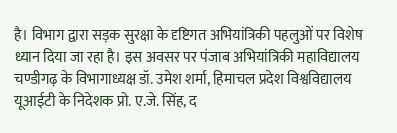है। विभाग द्वारा सड़क सुरक्षा के दृष्टिगत अभियांत्रिकी पहलुओं पर विशेष ध्यान दिया जा रहा है। इस अवसर पर पंजाब अभियांत्रिकी महाविद्यालय चण्डीगढ़ के विभागाध्यक्ष डॉ. उमेश शर्मा, हिमाचल प्रदेश विश्वविद्यालय यूआईटी के निदेशक प्रो. ए.जे. सिंह, द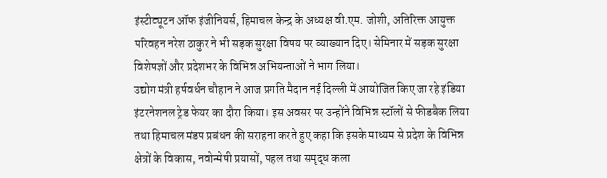इंस्टीट्यूटन ऑफ इंजीनियर्स, हिमाचल केन्द्र के अध्यक्ष वी.एम. जोशी, अतिरिक्त आयुक्त परिवहन नरेश ठाकुर ने भी सड़क सुरक्षा विषय पर व्याख्यान दिए। सेमिनार में सड़क सुरक्षा विशेषज्ञों और प्रदेशभर के विभिन्न अभियन्ताओं ने भाग लिया।
उद्योग मंत्री हर्षवर्धन चौहान ने आज प्रगति मैदान नई दिल्ली में आयोजित किए जा रहे इंडिया इंटरनेशनल ट्रेड फेयर का दौरा किया। इस अवसर पर उन्होंने विभिन्न स्टॉलों से फीडबैक लिया तथा हिमाचल मंडप प्रबंधन की सराहना करते हुए कहा कि इसके माध्यम से प्रदेश के विभिन्न क्षेत्रों के विकास, नवोन्मेषी प्रयासों, पहल तथा समृद्ध कला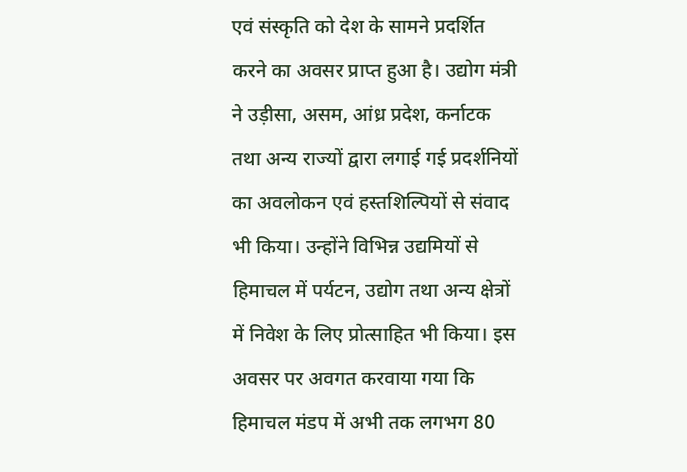एवं संस्कृति को देश के सामने प्रदर्शित करने का अवसर प्राप्त हुआ है। उद्योग मंत्री ने उड़ीसा, असम, आंध्र प्रदेश, कर्नाटक तथा अन्य राज्यों द्वारा लगाई गई प्रदर्शनियों का अवलोकन एवं हस्तशिल्पियों से संवाद भी किया। उन्होंने विभिन्न उद्यमियों से हिमाचल में पर्यटन, उद्योग तथा अन्य क्षेत्रों में निवेश के लिए प्रोत्साहित भी किया। इस अवसर पर अवगत करवाया गया कि हिमाचल मंडप में अभी तक लगभग 80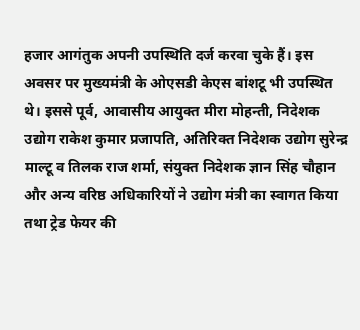हजार आगंतुक अपनी उपस्थिति दर्ज करवा चुके हैं। इस अवसर पर मुख्यमंत्री के ओएसडी केएस बांशटू भी उपस्थित थे। इससे पूर्व, आवासीय आयुक्त मीरा मोहन्ती, निदेशक उद्योग राकेश कुमार प्रजापति, अतिरिक्त निदेशक उद्योग सुरेन्द्र माल्टू व तिलक राज शर्मा, संयुक्त निदेशक ज्ञान सिंह चौहान और अन्य वरिष्ठ अधिकारियों ने उद्योग मंत्री का स्वागत किया तथा ट्रेड फेयर की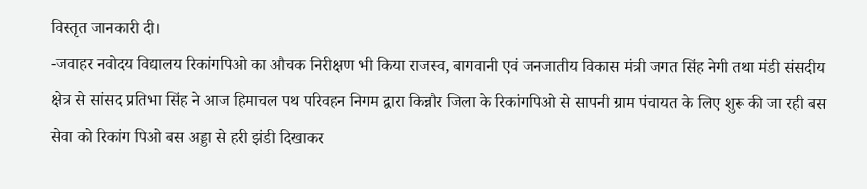विस्तृत जानकारी दी।
-जवाहर नवोदय विद्यालय रिकांगपिओ का औचक निरीक्षण भी किया राजस्व, बागवानी एवं जनजातीय विकास मंत्री जगत सिंह नेगी तथा मंडी संसदीय क्षेत्र से सांसद प्रतिभा सिंह ने आज हिमाचल पथ परिवहन निगम द्वारा किन्नौर जिला के रिकांगपिओ से सापनी ग्राम पंचायत के लिए शुरू की जा रही बस सेवा को रिकांग पिओ बस अड्डा से हरी झंडी दिखाकर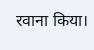रवाना किया।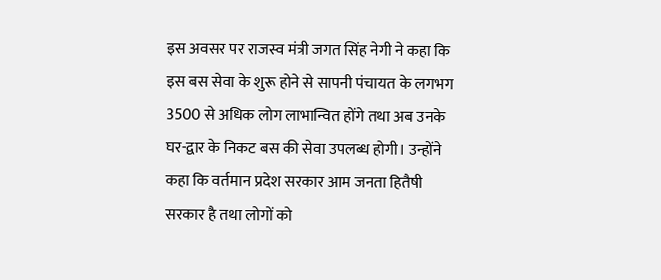इस अवसर पर राजस्व मंत्री जगत सिंह नेगी ने कहा कि इस बस सेवा के शुरू होने से सापनी पंचायत के लगभग 3500 से अधिक लोग लाभान्वित होंगे तथा अब उनके घर-द्वार के निकट बस की सेवा उपलब्ध होगी। उन्होंने कहा कि वर्तमान प्रदेश सरकार आम जनता हितैषी सरकार है तथा लोगों को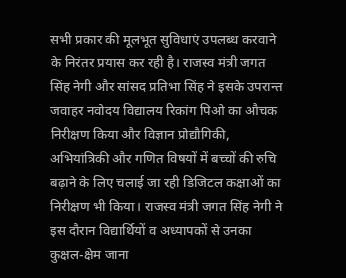सभी प्रकार की मूलभूत सुविधाएं उपलब्ध करवाने के निरंतर प्रयास कर रही है। राजस्व मंत्री जगत सिंह नेगी और सांसद प्रतिभा सिंह ने इसके उपरान्त जवाहर नवोदय विद्यालय रिकांग पिओ का औचक निरीक्षण किया और विज्ञान प्रोद्यौगिकी, अभियांत्रिकी और गणित विषयों में बच्चों की रुचि बढ़ाने के लिए चलाई जा रही डिजिटल कक्षाओं का निरीक्षण भी किया। राजस्व मंत्री जगत सिंह नेगी ने इस दौरान विद्यार्थियों व अध्यापकों से उनका कुक्षल-क्षेम जाना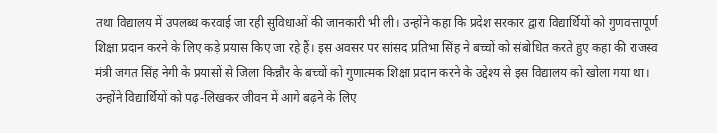तथा विद्यालय में उपलब्ध करवाई जा रही सुविधाओं की जानकारी भी ली। उन्होंने कहा कि प्रदेश सरकार द्वारा विद्यार्थियों को गुणवत्तापूर्ण शिक्षा प्रदान करने के लिए कड़े प्रयास किए जा रहे हैं। इस अवसर पर सांसद प्रतिभा सिंह ने बच्चों को संबोधित करते हुए कहा की राजस्व मंत्री जगत सिंह नेगी के प्रयासों से जिला किन्नौर के बच्चों को गुणात्मक शिक्षा प्रदान करने के उद्देश्य से इस विद्यालय को खोला गया था। उन्होंने विद्यार्थियों को पढ़-लिखकर जीवन में आगे बढ़ने के लिए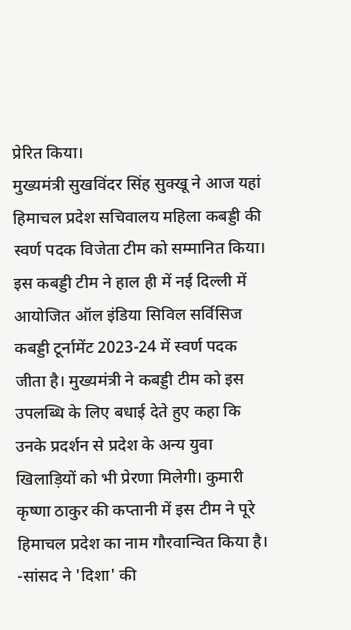प्रेरित किया।
मुख्यमंत्री सुखविंदर सिंह सुक्खू ने आज यहां हिमाचल प्रदेश सचिवालय महिला कबड्डी की स्वर्ण पदक विजेता टीम को सम्मानित किया। इस कबड्डी टीम ने हाल ही में नई दिल्ली में आयोजित ऑल इंडिया सिविल सर्विसिज कबड्डी टूर्नामेंट 2023-24 में स्वर्ण पदक जीता है। मुख्यमंत्री ने कबड्डी टीम को इस उपलब्धि के लिए बधाई देते हुए कहा कि उनके प्रदर्शन से प्रदेश के अन्य युवा खिलाड़ियों को भी प्रेरणा मिलेगी। कुमारी कृष्णा ठाकुर की कप्तानी में इस टीम ने पूरे हिमाचल प्रदेश का नाम गौरवान्वित किया है।
-सांसद ने 'दिशा' की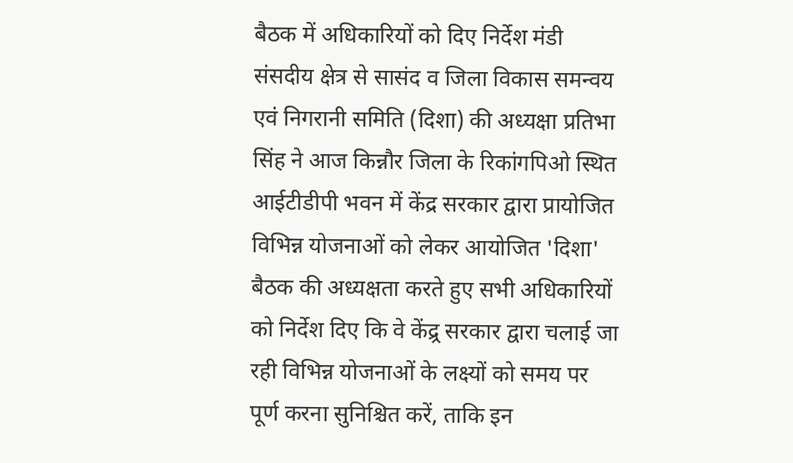बैठक में अधिकारियों को दिए निर्देश मंडी संसदीय क्षेत्र से सासंद व जिला विकास समन्वय एवं निगरानी समिति (दिशा) की अध्यक्षा प्रतिभा सिंह ने आज किन्नौर जिला के रिकांगपिओ स्थित आईटीडीपी भवन में केंद्र सरकार द्वारा प्रायोजित विभिन्न योजनाओं को लेकर आयोजित 'दिशा' बैठक की अध्यक्षता करते हुए सभी अधिकारियों को निर्देश दिए कि वे केंद्र्र सरकार द्वारा चलाई जा रही विभिन्न योजनाओं के लक्ष्यों को समय पर पूर्ण करना सुनिश्चित करें, ताकि इन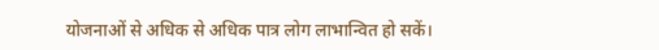योजनाओं से अधिक से अधिक पात्र लोग लाभान्वित हो सकें।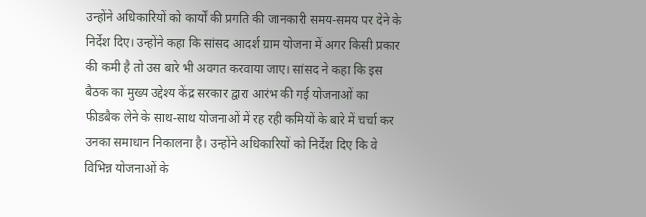उन्होंने अधिकारियों को कार्यों की प्रगति की जानकारी समय-समय पर देने के निर्देश दिए। उन्होंने कहा कि सांसद आदर्श ग्राम योजना में अगर किसी प्रकार की कमी है तो उस बारे भी अवगत करवाया जाए। सांसद ने कहा कि इस बैठक का मुख्य उद्देश्य केंद्र सरकार द्वारा आरंभ की गई योजनाओं का फीडबैक लेने के साथ-साथ योजनाओं में रह रही कमियों के बारे में चर्चा कर उनका समाधान निकालना है। उन्होंने अधिकारियों को निर्देश दिए कि वे विभिन्न योजनाओं के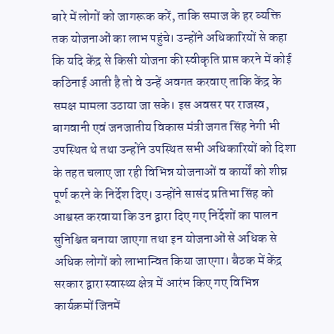बारे में लोगों को जागरूक करें, ताकि समाज के हर व्यक्ति तक योजनाओं का लाभ पहुंचे। उन्होंने अधिकारियों से कहा कि यदि केंद्र से किसी योजना की स्वीकृति प्राप्त करने में कोई कठिनाई आती है तो वे उन्हें अवगत करवाए ताकि केंद्र के समक्ष मामला उठाया जा सके। इस अवसर पर राजस्व, बागवानी एवं जनजातीय विकास मंत्री जगत सिंह नेगी भी उपस्थित थे तथा उन्होंने उपस्थित सभी अधिकारियों को दिशा के तहत चलाए जा रही विभिन्न योजनाओं व कार्यों को शीघ्र पूर्ण करने के निर्देश दिए। उन्होंने सासंद प्रतिभा सिंह को आश्वस्त करवाया कि उन द्वारा दिए गए निर्देशों का पालन सुनिश्चित बनाया जाएगा तथा इन योजनाओं से अधिक से अधिक लोगों को लाभान्वित किया जाएगा। बैठक में केंद्र सरकार द्वारा स्वास्थ्य क्षेत्र में आरंभ किए गए विभिन्न कार्यक्रमों जिनमें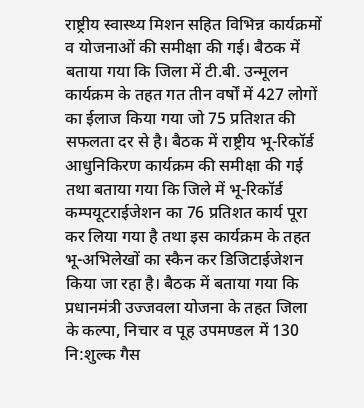राष्ट्रीय स्वास्थ्य मिशन सहित विभिन्न कार्यक्रमों व योजनाओं की समीक्षा की गई। बैठक में बताया गया कि जिला में टी.बी. उन्मूलन कार्यक्रम के तहत गत तीन वर्षों में 427 लोगों का ईलाज किया गया जो 75 प्रतिशत की सफलता दर से है। बैठक में राष्ट्रीय भू-रिकॉर्ड आधुनिकिरण कार्यक्रम की समीक्षा की गई तथा बताया गया कि जिले में भू-रिकॉर्ड कम्पयूटराईजेशन का 76 प्रतिशत कार्य पूरा कर लिया गया है तथा इस कार्यक्रम के तहत भू-अभिलेखों का स्कैन कर डिजिटाईजेशन किया जा रहा है। बैठक में बताया गया कि प्रधानमंत्री उज्जवला योजना के तहत जिला के कल्पा, निचार व पूह उपमण्डल में 130 नि:शुल्क गैस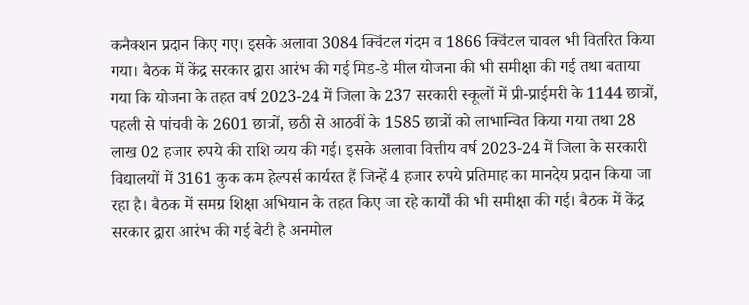कनैक्शन प्रदान किए गए। इसके अलावा 3084 क्विंटल गंदम व 1866 क्विंटल चावल भी वितरित किया गया। बैठक में केंद्र सरकार द्वारा आरंभ की गई मिड-डे मील योजना की भी समीक्षा की गई तथा बताया गया कि योजना के तहत वर्ष 2023-24 में जिला के 237 सरकारी स्कूलों में प्री-प्राईमरी के 1144 छात्रों, पहली से पांचवी के 2601 छात्रों, छठी से आठवीं के 1585 छात्रों को लाभान्वित किया गया तथा 28 लाख 02 हजार रुपये की राशि व्यय की गई। इसके अलावा वित्तीय वर्ष 2023-24 में जिला के सरकारी विद्यालयों में 3161 कुक कम हेल्पर्स कार्यरत हैं जिन्हें 4 हजार रुपये प्रतिमाह का मानदेय प्रदान किया जा रहा है। बैठक में समग्र शिक्षा अभियान के तहत किए जा रहे कार्यों की भी समीक्षा की गई। बैठक में केंद्र सरकार द्वारा आरंभ की गई बेटी है अनमोल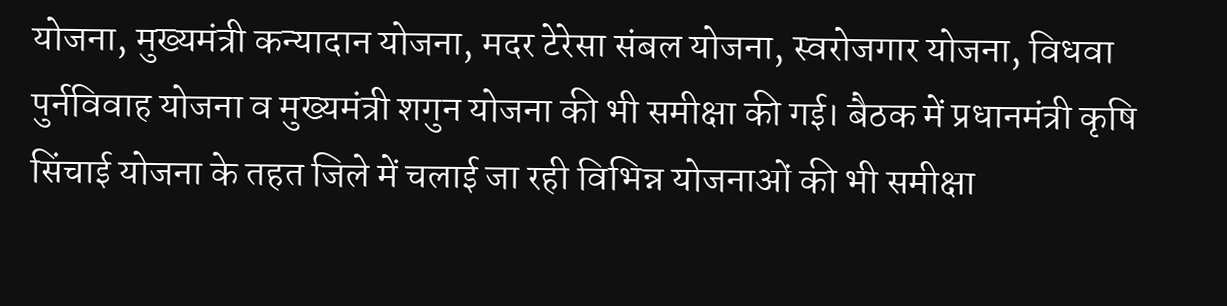योजना, मुख्यमंत्री कन्यादान योजना, मदर टेरेसा संबल योजना, स्वरोजगार योजना, विधवा पुर्नविवाह योजना व मुख्यमंत्री शगुन योजना की भी समीक्षा की गई। बैठक में प्रधानमंत्री कृषि सिंचाई योजना के तहत जिले में चलाई जा रही विभिन्न योजनाओं की भी समीक्षा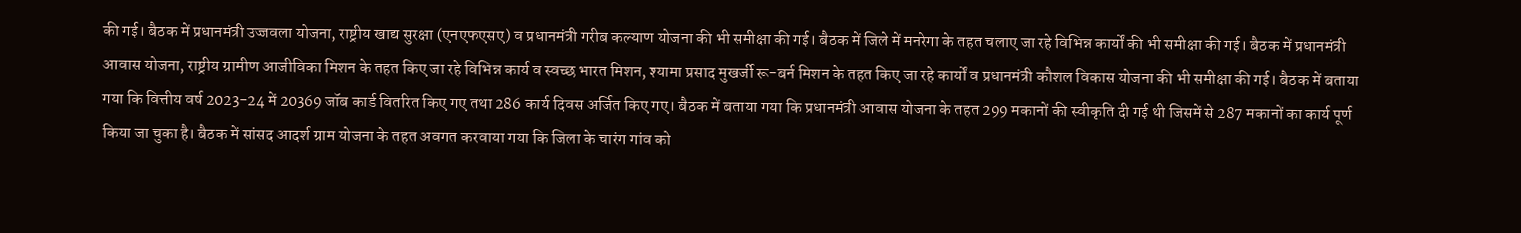की गई। बैठक में प्रधानमंत्री उज्जवला योजना, राष्ट्रीय खाद्य सुरक्षा (एनएफएसए) व प्रधानमंत्री गरीब कल्याण योजना की भी समीक्षा की गई। बैठक में जिले में मनरेगा के तहत चलाए जा रहे विभिन्न कार्यों की भी समीक्षा की गई। बैठक में प्रधानमंत्री आवास योजना, राष्ट्रीय ग्रामीण आजीविका मिशन के तहत किए जा रहे विभिन्न कार्य व स्वच्छ भारत मिशन, श्यामा प्रसाद मुखर्जी रू-बर्न मिशन के तहत किए जा रहे कार्यों व प्रधानमंत्री कौशल विकास योजना की भी समीक्षा की गई। बैठक में बताया गया कि वित्तीय वर्ष 2023-24 में 20369 जॉब कार्ड वितरित किए गए तथा 286 कार्य दिवस अर्जित किए गए। बैठक में बताया गया कि प्रधानमंत्री आवास योजना के तहत 299 मकानों की स्वीकृति दी गई थी जिसमें से 287 मकानों का कार्य पूर्ण किया जा चुका है। बैठक में सांसद आदर्श ग्राम योजना के तहत अवगत करवाया गया कि जिला के चारंग गांव को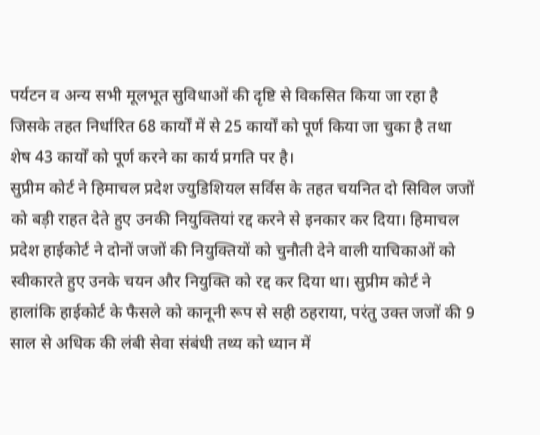पर्यटन व अन्य सभी मूलभूत सुविधाओं की दृष्टि से विकसित किया जा रहा है जिसके तहत निर्धारित 68 कार्यों में से 25 कार्यों को पूर्ण किया जा चुका है तथा शेष 43 कार्यों को पूर्ण करने का कार्य प्रगति पर है।
सुप्रीम कोर्ट ने हिमाचल प्रदेश ज्युडिशियल सर्विस के तहत चयनित दो सिविल जजों को बड़ी राहत देते हुए उनकी नियुक्तियां रद्द करने से इनकार कर दिया। हिमाचल प्रदेश हाईकोर्ट ने दोनों जजों की नियुक्तियों को चुनौती देने वाली याचिकाओं को स्वीकारते हुए उनके चयन और नियुक्ति को रद्द कर दिया था। सुप्रीम कोर्ट ने हालांकि हाईकोर्ट के फैसले को कानूनी रूप से सही ठहराया, परंतु उक्त जजों की 9 साल से अधिक की लंबी सेवा संबंधी तथ्य को ध्यान में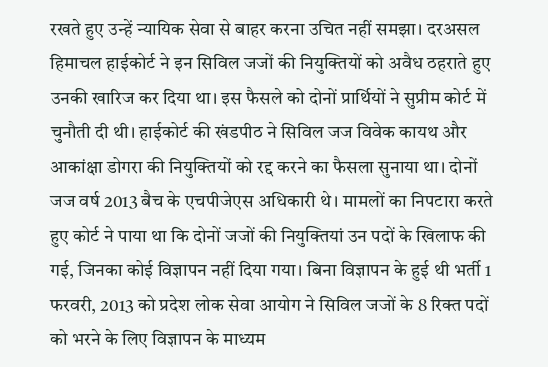रखते हुए उन्हें न्यायिक सेवा से बाहर करना उचित नहीं समझा। दरअसल हिमाचल हाईकोर्ट ने इन सिविल जजों की नियुक्तियों को अवैध ठहराते हुए उनकी खारिज कर दिया था। इस फैसले को दोनों प्रार्थियों ने सुप्रीम कोर्ट में चुनौती दी थी। हाईकोर्ट की खंडपीठ ने सिविल जज विवेक कायथ और आकांक्षा डोगरा की नियुक्तियों को रद्द करने का फैसला सुनाया था। दोनों जज वर्ष 2013 बैच के एचपीजेएस अधिकारी थे। मामलों का निपटारा करते हुए कोर्ट ने पाया था कि दोनों जजों की नियुक्तियां उन पदों के खिलाफ की गई, जिनका कोई विज्ञापन नहीं दिया गया। बिना विज्ञापन के हुई थी भर्ती 1 फरवरी, 2013 को प्रदेश लोक सेवा आयोग ने सिविल जजों के 8 रिक्त पदों को भरने के लिए विज्ञापन के माध्यम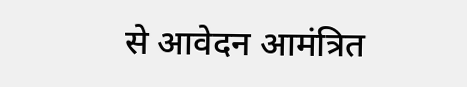से आवेदन आमंत्रित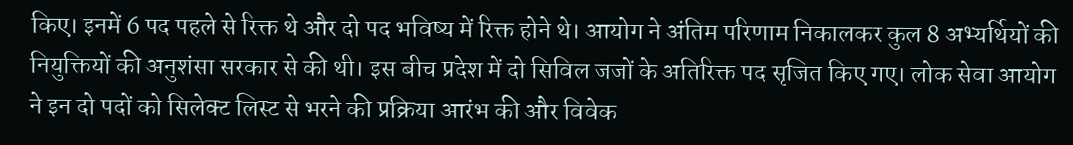किए। इनमें 6 पद पहले से रिक्त थे और दो पद भविष्य में रिक्त होने थे। आयोग ने अंतिम परिणाम निकालकर कुल 8 अभ्यर्थियों की नियुक्तियों की अनुशंसा सरकार से की थी। इस बीच प्रदेश में दो सिविल जजों के अतिरिक्त पद सृजित किए गए। लोक सेवा आयोग ने इन दो पदों को सिलेक्ट लिस्ट से भरने की प्रक्रिया आरंभ की और विवेक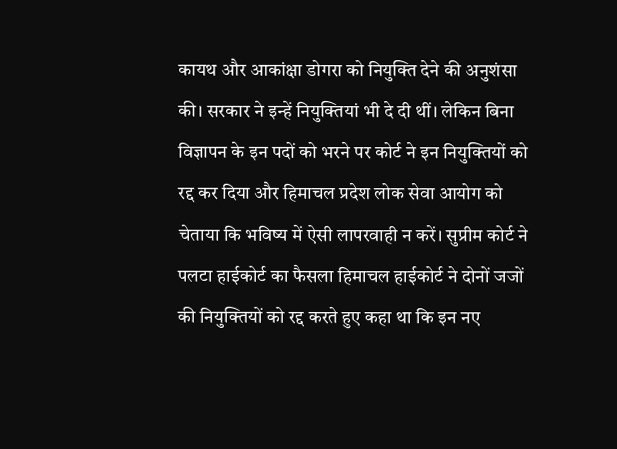कायथ और आकांक्षा डोगरा को नियुक्ति देने की अनुशंसा की। सरकार ने इन्हें नियुक्तियां भी दे दी थीं। लेकिन बिना विज्ञापन के इन पदों को भरने पर कोर्ट ने इन नियुक्तियों को रद्द कर दिया और हिमाचल प्रदेश लोक सेवा आयोग को चेताया कि भविष्य में ऐसी लापरवाही न करें। सुप्रीम कोर्ट ने पलटा हाईकोर्ट का फैसला हिमाचल हाईकोर्ट ने दोनों जजों की नियुक्तियों को रद्द करते हुए कहा था कि इन नए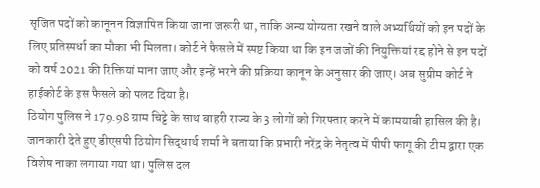सृजित पदों को कानूनन विज्ञापित किया जाना जरूरी था, ताकि अन्य योग्यता रखने वाले अभ्यर्थियों को इन पदों के लिए प्रतिस्पर्धा का मौका भी मिलता। कोर्ट ने फैसले में स्पष्ट किया था कि इन जजों की नियुक्तियां रद्द होने से इन पदों को वर्ष 2021 की रिक्तियां माना जाए और इन्हें भरने की प्रक्रिया कानून के अनुसार की जाए। अब सुप्रीम कोर्ट ने हाईकोर्ट के इस फैसले को पलट दिया है।
ठियोग पुलिस ने 179.98 ग्राम चिट्टे के साथ बाहरी राज्य के 3 लोगों को गिरफ्तार करने में कामयाबी हासिल की है। जानकारी देते हुए डीएसपी ठियोग सिद्धार्थ शर्मा ने बताया कि प्रभारी नरेंद्र के नेतृत्व में पीपी फागू की टीम द्वारा एक विशेष नाका लगाया गया था। पुलिस दल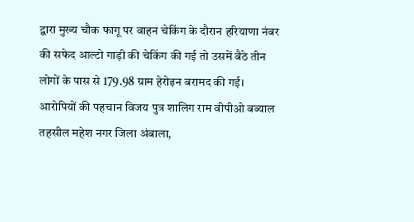द्वारा मुख्य चौक फागू पर वाहन चेकिंग के दौरान हरियाणा नंबर की सफेद आल्टो गाड़ी की चेकिंग की गई तो उसमें बैठे तीन लोगों के पास से 179.98 ग्राम हेरोइन बरामद की गई। आरोपियों की पहचान विजय पुत्र शालिग राम वीपीओ बब्याल तहसील महेश नगर जिला अंबाला,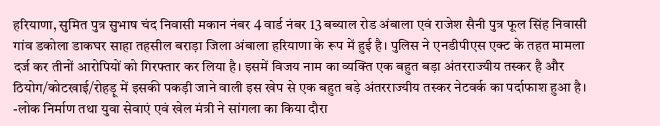हरियाणा, सुमित पुत्र सुभाष चंद निवासी मकान नंबर 4 वार्ड नंबर 13 बब्याल रोड अंबाला एवं राजेश सैनी पुत्र फूल सिंह निवासी गांव डकोला डाकघर साहा तहसील बराड़ा जिला अंबाला हरियाणा के रूप में हुई है। पुलिस ने एनडीपीएस एक्ट के तहत मामला दर्ज कर तीनों आरोपियों को गिरफ्तार कर लिया है। इसमें विजय नाम का व्यक्ति एक बहुत बड़ा अंतरराज्यीय तस्कर है और ठियोग/कोटखाई/रोहड़ू में इसकी पकड़ी जाने वाली इस खेप से एक बहुत बड़े अंतरराज्यीय तस्कर नेटवर्क का पर्दाफाश हुआ है।
-लोक निर्माण तथा युवा सेवाएं एवं खेल मंत्री ने सांगला का किया दौरा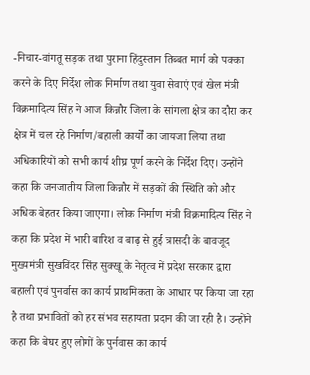-निचार-वांगतू सड़क तथा पुराना हिंदुस्तान तिब्बत मार्ग को पक्का करने के दिए निर्देश लोक निर्माण तथा युवा सेवाएं एवं खेल मंत्री विक्रमादित्य सिंह ने आज किन्नौर जिला के सांगला क्षेत्र का दौरा कर क्षेत्र में चल रहे निर्माण/बहाली कार्यों का जायजा लिया तथा अधिकारियों को सभी कार्य शीघ्र पूर्ण करने के निर्देश दिए। उन्होंने कहा कि जनजातीय जिला किन्नौर में सड़कों की स्थिति को और अधिक बेहतर किया जाएगा। लोक निर्माण मंत्री विक्रमादित्य सिंह ने कहा कि प्रदेश में भारी बारिश व बाढ़ से हुई त्रासदी के बावजूद मुख्यमंत्री सुखविंदर सिंह सुक्खू के नेतृत्व में प्रदेश सरकार द्वारा बहाली एवं पुनर्वास का कार्य प्राथमिकता के आधार पर किया जा रहा है तथा प्रभावितों को हर संभव सहायता प्रदान की जा रही है। उन्होंने कहा कि बेघर हुए लोगों के पुर्नवास का कार्य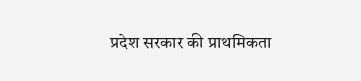प्रदेश सरकार की प्राथमिकता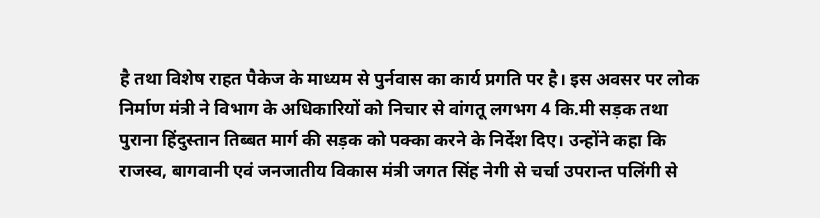है तथा विशेष राहत पैकेज के माध्यम से पुर्नवास का कार्य प्रगति पर है। इस अवसर पर लोक निर्माण मंत्री ने विभाग के अधिकारियों को निचार से वांगतू लगभग 4 कि.मी सड़क तथा पुराना हिंदुस्तान तिब्बत मार्ग की सड़क को पक्का करने के निर्देश दिए। उन्होंने कहा कि राजस्व, बागवानी एवं जनजातीय विकास मंत्री जगत सिंह नेगी से चर्चा उपरान्त पलिंगी से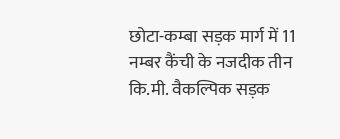छोटा-कम्बा सड़क मार्ग में 11 नम्बर कैंची के नजदीक तीन कि.मी. वैकल्पिक सड़क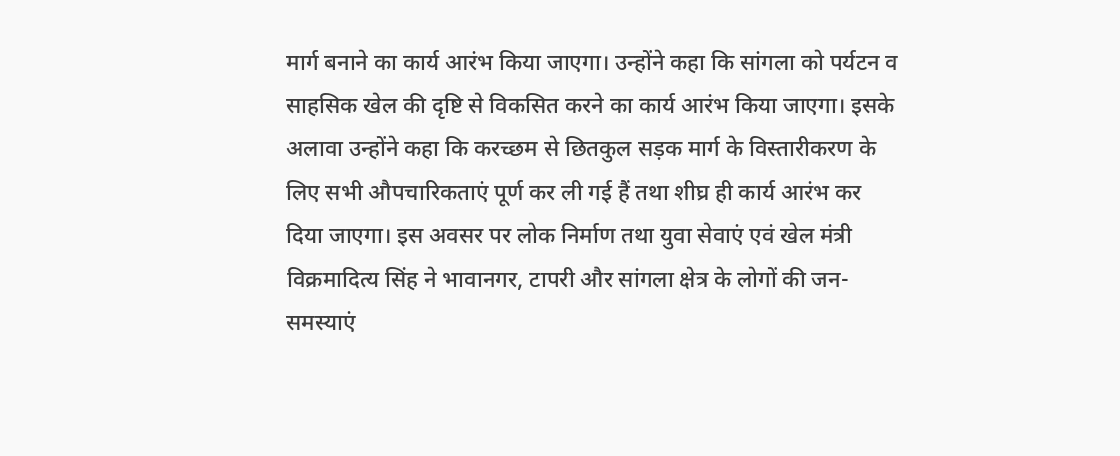मार्ग बनाने का कार्य आरंभ किया जाएगा। उन्होंने कहा कि सांगला को पर्यटन व साहसिक खेल की दृष्टि से विकसित करने का कार्य आरंभ किया जाएगा। इसके अलावा उन्होंने कहा कि करच्छम से छितकुल सड़क मार्ग के विस्तारीकरण के लिए सभी औपचारिकताएं पूर्ण कर ली गई हैं तथा शीघ्र ही कार्य आरंभ कर दिया जाएगा। इस अवसर पर लोक निर्माण तथा युवा सेवाएं एवं खेल मंत्री विक्रमादित्य सिंह ने भावानगर, टापरी और सांगला क्षेत्र के लोगों की जन-समस्याएं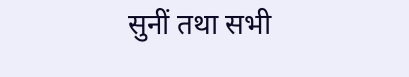सुनीं तथा सभी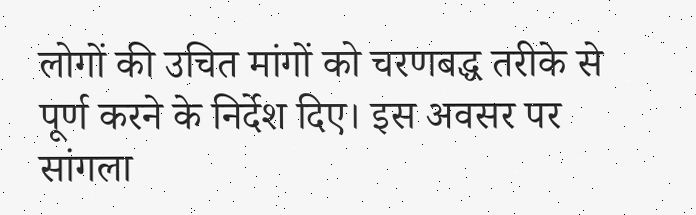लोगों की उचित मांगों को चरणबद्ध तरीके से पूर्ण करने के निर्देश दिए। इस अवसर पर सांगला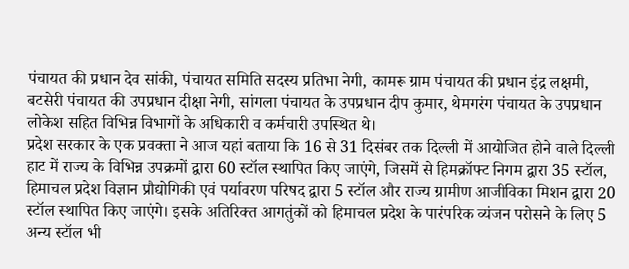पंचायत की प्रधान देव सांकी, पंचायत समिति सदस्य प्रतिभा नेगी, कामरू ग्राम पंचायत की प्रधान इंद्र लक्षमी, बटसेरी पंचायत की उपप्रधान दीक्षा नेगी, सांगला पंचायत के उपप्रधान दीप कुमार, थेमगरंग पंचायत के उपप्रधान लोकेश सहित विभिन्न विभागों के अधिकारी व कर्मचारी उपस्थित थे।
प्रदेश सरकार के एक प्रवक्ता ने आज यहां बताया कि 16 से 31 दिसंबर तक दिल्ली में आयोजित होने वाले दिल्ली हाट में राज्य के विभिन्न उपक्रमों द्वारा 60 स्टॉल स्थापित किए जाएंगे, जिसमें से हिमक्रॉफ्ट निगम द्वारा 35 स्टॉल, हिमाचल प्रदेश विज्ञान प्रौद्योगिकी एवं पर्यावरण परिषद द्वारा 5 स्टॉल और राज्य ग्रामीण आजीविका मिशन द्वारा 20 स्टॉल स्थापित किए जाएंगे। इसके अतिरिक्त आगतुंकों को हिमाचल प्रदेश के पारंपरिक व्यंजन परोसने के लिए 5 अन्य स्टॉल भी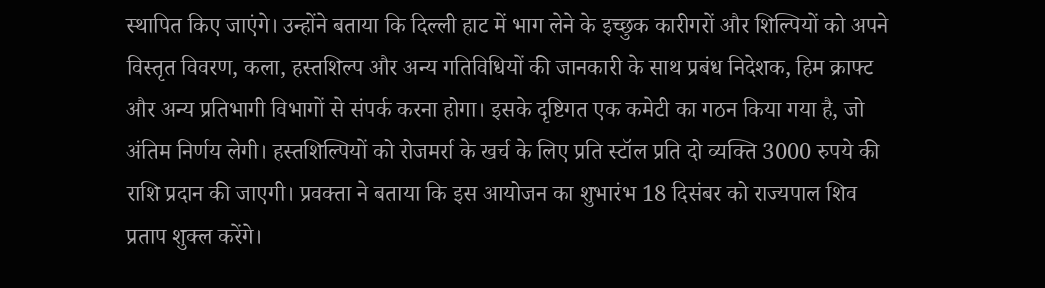स्थापित किए जाएंगे। उन्होंने बताया कि दिल्ली हाट में भाग लेने के इच्छुक कारीगरों और शिल्पियों को अपने विस्तृत विवरण, कला, हस्तशिल्प और अन्य गतिविधियों की जानकारी के साथ प्रबंध निदेशक, हिम क्राफ्ट और अन्य प्रतिभागी विभागों से संपर्क करना होगा। इसके दृष्टिगत एक कमेटी का गठन किया गया है, जो अंतिम निर्णय लेगी। हस्तशिल्पियों को रोजमर्रा के खर्च के लिए प्रति स्टॉल प्रति दो व्यक्ति 3000 रुपये की राशि प्रदान की जाएगी। प्रवक्ता ने बताया कि इस आयोजन का शुभारंभ 18 दिसंबर को राज्यपाल शिव प्रताप शुक्ल करेंगे।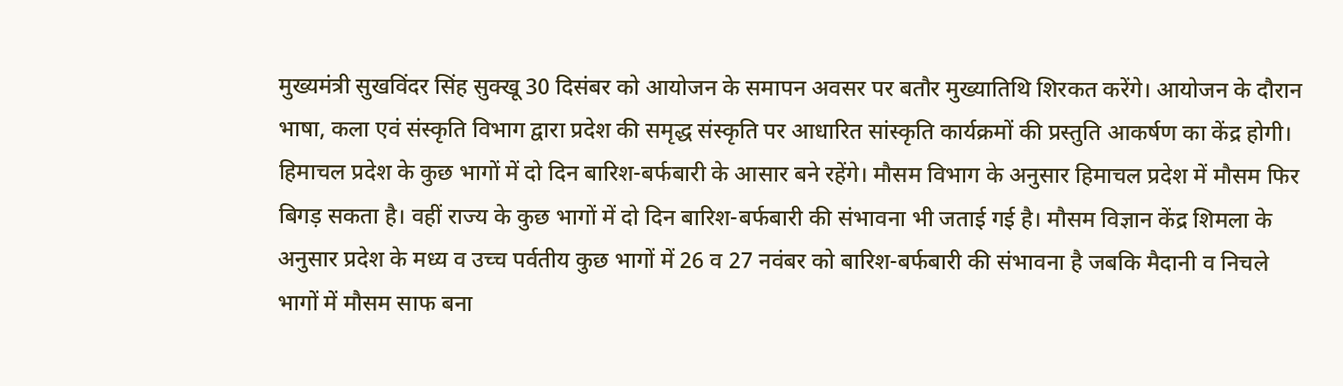मुख्यमंत्री सुखविंदर सिंह सुक्खू 30 दिसंबर को आयोजन के समापन अवसर पर बतौर मुख्यातिथि शिरकत करेंगे। आयोजन के दौरान भाषा, कला एवं संस्कृति विभाग द्वारा प्रदेश की समृद्ध संस्कृति पर आधारित सांस्कृति कार्यक्रमों की प्रस्तुति आकर्षण का केंद्र होगी।
हिमाचल प्रदेश के कुछ भागों में दो दिन बारिश-बर्फबारी के आसार बने रहेंगे। मौसम विभाग के अनुसार हिमाचल प्रदेश में मौसम फिर बिगड़ सकता है। वहीं राज्य के कुछ भागों में दो दिन बारिश-बर्फबारी की संभावना भी जताई गई है। मौसम विज्ञान केंद्र शिमला के अनुसार प्रदेश के मध्य व उच्च पर्वतीय कुछ भागों में 26 व 27 नवंबर को बारिश-बर्फबारी की संभावना है जबकि मैदानी व निचले भागों में मौसम साफ बना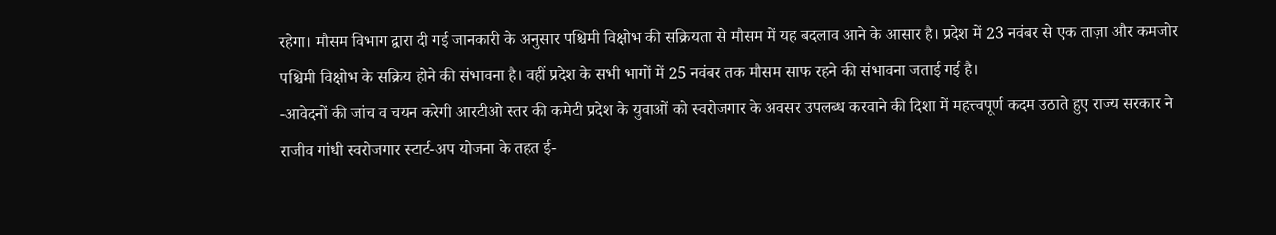रहेगा। मौसम विभाग द्वारा दी गई जानकारी के अनुसार पश्चिमी विक्षोभ की सक्रियता से मौसम में यह बदलाव आने के आसार है। प्रदेश में 23 नवंबर से एक ताज़ा और कमजोर पश्चिमी विक्षोभ के सक्रिय होने की संभावना है। वहीं प्रदेश के सभी भागों में 25 नवंबर तक मौसम साफ रहने की संभावना जताई गई है।
-आवेदनों की जांच व चयन करेगी आरटीओ स्तर की कमेटी प्रदेश के युवाओं को स्वरोजगार के अवसर उपलब्ध करवाने की दिशा में महत्त्वपूर्ण कदम उठाते हुए राज्य सरकार ने राजीव गांधी स्वरोजगार स्टार्ट-अप योजना के तहत ई-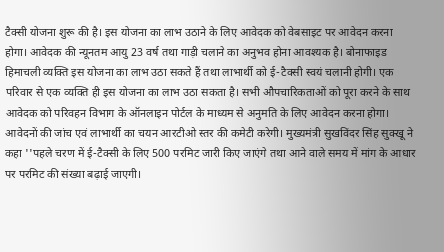टैक्सी योजना शुरू की है। इस योजना का लाभ उठाने के लिए आवेदक को वेबसाइट पर आवेदन करना होगा। आवेदक की न्यूनतम आयु 23 वर्ष तथा गाड़ी चलाने का अनुभव होना आवश्यक है। बोनाफाइड हिमाचली व्यक्ति इस योजना का लाभ उठा सकते हैं तथा लाभार्थी को ई-टैक्सी स्वयं चलानी होगी। एक परिवार से एक व्यक्ति ही इस योजना का लाभ उठा सकता है। सभी औपचारिकताओं को पूरा करने के साथ आवेदक को परिवहन विभाग के ऑनलाइन पोर्टल के माध्यम से अनुमति के लिए आवेदन करना होगा। आवेदनों की जांच एवं लाभार्थी का चयन आरटीओ स्तर की कमेटी करेगी। मुख्यमंत्री सुखविंदर सिंह सुक्खू ने कहा ''पहले चरण में ई-टैक्सी के लिए 500 परमिट जारी किए जाएंगे तथा आने वाले समय में मांग के आधार पर परमिट की संख्या बढ़ाई जाएगी।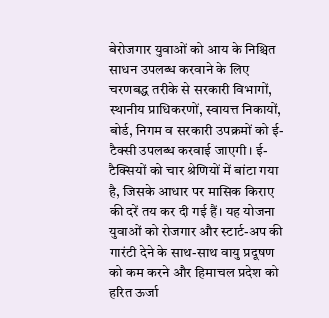बेरोजगार युवाओं को आय के निश्चित साधन उपलब्ध करवाने के लिए चरणबद्ध तरीके से सरकारी विभागों, स्थानीय प्राधिकरणों, स्वायत्त निकायों, बोर्ड, निगम व सरकारी उपक्रमों को ई-टैक्सी उपलब्ध करवाई जाएगी। ई-टैक्सियों को चार श्रेणियों में बांटा गया है, जिसके आधार पर मासिक किराए की दरें तय कर दी गई हैं। यह योजना युवाओं को रोजगार और स्टार्ट-अप की गारंटी देने के साथ-साथ वायु प्रदूषण को कम करने और हिमाचल प्रदेश को हरित ऊर्जा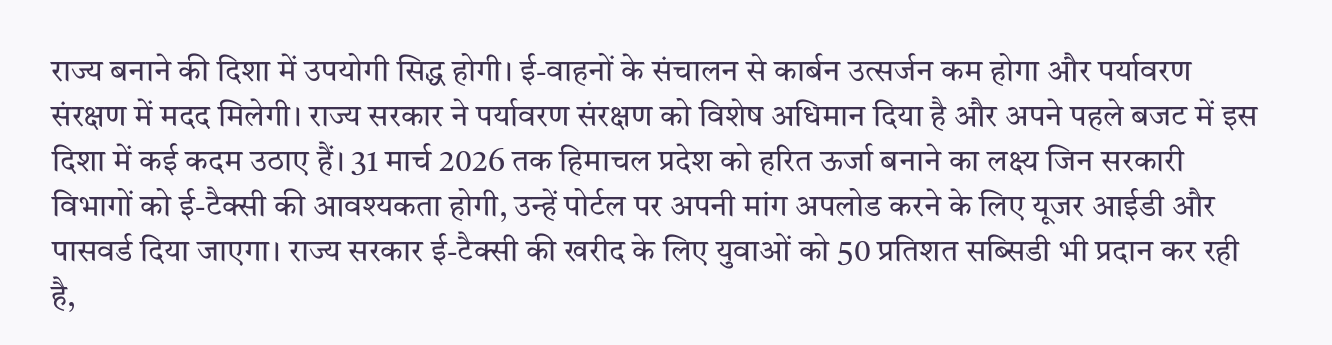राज्य बनाने की दिशा में उपयोगी सिद्ध होगी। ई-वाहनों के संचालन से कार्बन उत्सर्जन कम होगा और पर्यावरण संरक्षण में मदद मिलेगी। राज्य सरकार ने पर्यावरण संरक्षण को विशेष अधिमान दिया है और अपने पहले बजट में इस दिशा में कई कदम उठाए हैं। 31 मार्च 2026 तक हिमाचल प्रदेश को हरित ऊर्जा बनाने का लक्ष्य जिन सरकारी विभागों को ई-टैक्सी की आवश्यकता होगी, उन्हें पोर्टल पर अपनी मांग अपलोड करने के लिए यूजर आईडी और पासवर्ड दिया जाएगा। राज्य सरकार ई-टैक्सी की खरीद के लिए युवाओं को 50 प्रतिशत सब्सिडी भी प्रदान कर रही है,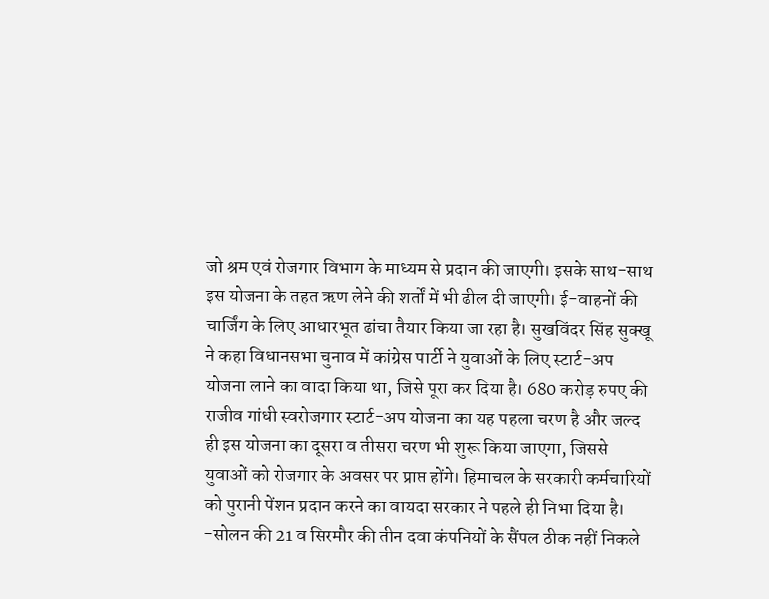जो श्रम एवं रोजगार विभाग के माध्यम से प्रदान की जाएगी। इसके साथ-साथ इस योजना के तहत ऋण लेने की शर्तों में भी ढील दी जाएगी। ई-वाहनों की चार्जिंग के लिए आधारभूत ढांचा तैयार किया जा रहा है। सुखविंदर सिंह सुक्खू ने कहा विधानसभा चुनाव में कांग्रेस पार्टी ने युवाओं के लिए स्टार्ट-अप योजना लाने का वादा किया था, जिसे पूरा कर दिया है। 680 करोड़ रुपए की राजीव गांधी स्वरोजगार स्टार्ट-अप योजना का यह पहला चरण है और जल्द ही इस योजना का दूसरा व तीसरा चरण भी शुरू किया जाएगा, जिससे युवाओं को रोजगार के अवसर पर प्राप्त होंगे। हिमाचल के सरकारी कर्मचारियों को पुरानी पेंशन प्रदान करने का वायदा सरकार ने पहले ही निभा दिया है।
-सोलन की 21 व सिरमौर की तीन दवा कंपनियों के सैंपल ठीक नहीं निकले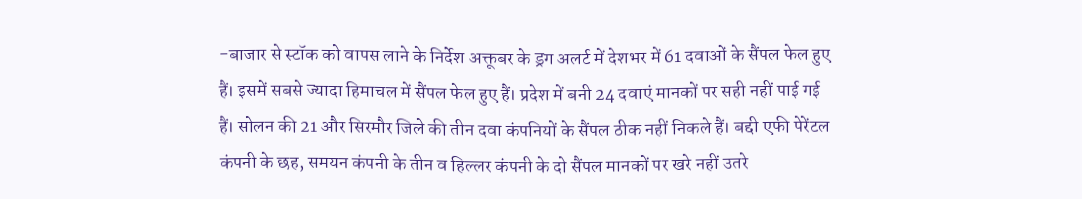-बाजार से स्टॉक को वापस लाने के निर्देश अक्तूबर के ड्रग अलर्ट में देशभर में 61 दवाओं के सैंपल फेल हुए हैं। इसमें सबसे ज्यादा हिमाचल में सैंपल फेल हुए हैं। प्रदेश में बनी 24 दवाएं मानकों पर सही नहीं पाई गई हैं। सोलन की 21 और सिरमौर जिले की तीन दवा कंपनियों के सैंपल ठीक नहीं निकले हैं। बद्दी एफी पेरेंटल कंपनी के छह, समयन कंपनी के तीन व हिल्लर कंपनी के दो सैंपल मानकों पर खरे नहीं उतरे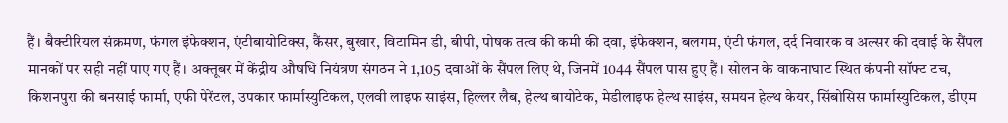हैं। बैक्टीरियल संक्रमण, फंगल इंफेक्शन, एंटीबायोटिक्स, कैंसर, बुखार, विटामिन डी, बीपी, पोषक तत्व की कमी की दवा, इंफेक्शन, बलगम, एंटी फंगल, दर्द निवारक व अल्सर की दवाई के सैंपल मानकों पर सही नहीं पाए गए हैं। अक्तूबर में केंद्रीय औषधि नियंत्रण संगठन ने 1,105 दवाओं के सैंपल लिए थे, जिनमें 1044 सैंपल पास हुए हैं। सोलन के वाकनाघाट स्थित कंपनी सॉफ्ट टच, किशनपुरा की बनसाई फार्मा, एफी पेरेंटल, उपकार फार्मास्युटिकल, एलवी लाइफ साइंस, हिल्लर लैब, हेल्थ बायोटेक, मेडीलाइफ हेल्थ साइंस, समयन हेल्थ केयर, सिंबोसिस फार्मास्युटिकल, डीएम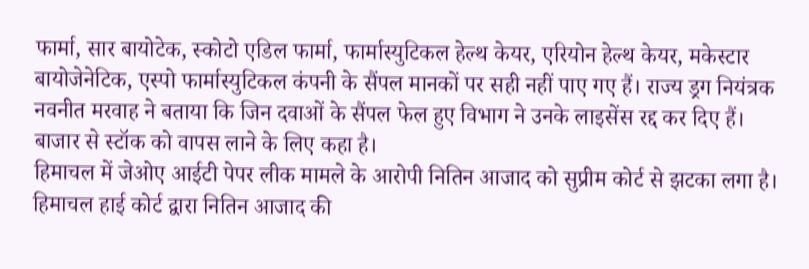फार्मा, सार बायोटेक, स्कोटो एडिल फार्मा, फार्मास्युटिकल हेल्थ केयर, एरियोन हेल्थ केयर, मकेस्टार बायोजेनेटिक, एस्पो फार्मास्युटिकल कंपनी के सैंपल मानकों पर सही नहीं पाए गए हैं। राज्य ड्रग नियंत्रक नवनीत मरवाह ने बताया कि जिन दवाओं के सैंपल फेल हुए विभाग ने उनके लाइसेंस रद्द कर दिए हैं। बाजार से स्टॉक को वापस लाने के लिए कहा है।
हिमाचल में जेओए आईटी पेपर लीक मामले के आरोपी नितिन आजाद को सुप्रीम कोर्ट से झटका लगा है। हिमाचल हाई कोर्ट द्वारा नितिन आजाद की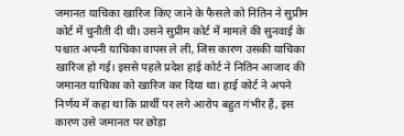जमानत याचिका खारिज किए जाने के फैसले को नितिन ने सुप्रीम कोर्ट में चुनौती दी थी। उसने सुप्रीम कोर्ट में मामले की सुनवाई के पश्चात अपनी याचिका वापस ले ली, जिस कारण उसकी याचिका खारिज हो गई। इससे पहले प्रदेश हाई कोर्ट ने नितिन आजाद की जमानत याचिका को खारिज कर दिया था। हाई कोर्ट ने अपने निर्णय में कहा था कि प्रार्थी पर लगे आरोप बहुत गंभीर हैं, इस कारण उसे जमानत पर छोड़ा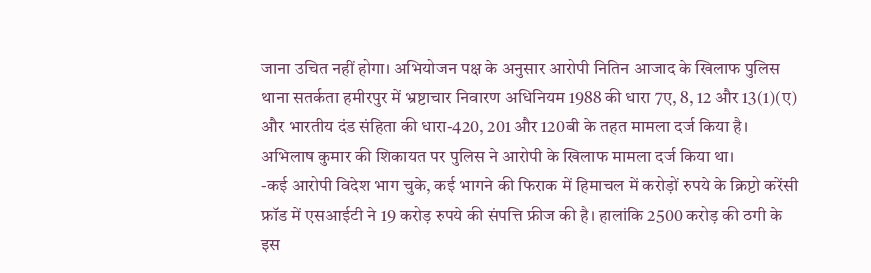जाना उचित नहीं होगा। अभियोजन पक्ष के अनुसार आरोपी नितिन आजाद के खिलाफ पुलिस थाना सतर्कता हमीरपुर में भ्रष्टाचार निवारण अधिनियम 1988 की धारा 7ए, 8, 12 और 13(1)(ए) और भारतीय दंड संहिता की धारा-420, 201 और 120बी के तहत मामला दर्ज किया है। अभिलाष कुमार की शिकायत पर पुलिस ने आरोपी के खिलाफ मामला दर्ज किया था।
-कई आरोपी विदेश भाग चुके, कई भागने की फिराक में हिमाचल में करोड़ों रुपये के क्रिप्टो करेंसी फ्रॉड में एसआईटी ने 19 करोड़ रुपये की संपत्ति फ्रीज की है। हालांकि 2500 करोड़ की ठगी के इस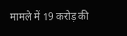मामले में 19 करोड़ की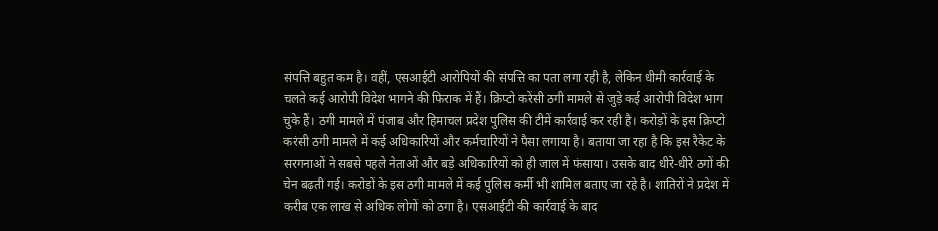संपत्ति बहुत कम है। वहीं, एसआईटी आरोपियों की संपत्ति का पता लगा रही है, लेकिन धीमी कार्रवाई के चलते कई आरोपी विदेश भागने की फिराक में हैं। क्रिप्टो करेंसी ठगी मामले से जुड़े कई आरोपी विदेश भाग चुके हैं। ठगी मामले में पंजाब और हिमाचल प्रदेश पुलिस की टीमें कार्रवाई कर रही है। करोड़ों के इस क्रिप्टो करंसी ठगी मामले में कई अधिकारियों और कर्मचारियों ने पैसा लगाया है। बताया जा रहा है कि इस रैकेट के सरगनाओं ने सबसे पहले नेताओं और बड़े अधिकारियों को ही जाल में फंसाया। उसके बाद धीरे-धीरे ठगों की चेन बढ़ती गई। करोड़ों के इस ठगी मामले में कई पुलिस कर्मी भी शामिल बताए जा रहे है। शातिरों ने प्रदेश में करीब एक लाख से अधिक लोगों को ठगा है। एसआईटी की कार्रवाई के बाद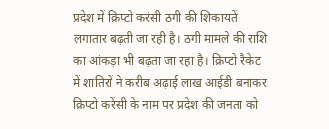प्रदेश में क्रिप्टो करंसी ठगी की शिकायतें लगातार बढ़ती जा रही है। ठगी मामले की राशि का आंकड़ा भी बढ़ता जा रहा है। क्रिप्टो रैकेट में शातिरों ने करीब अढ़ाई लाख आईडी बनाकर क्रिप्टो करेंसी के नाम पर प्रदेश की जनता को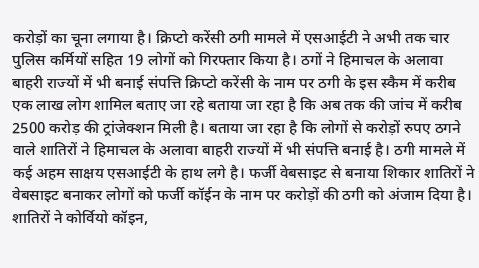करोड़ों का चूना लगाया है। क्रिप्टो करेंसी ठगी मामले में एसआईटी ने अभी तक चार पुलिस कर्मियों सहित 19 लोगों को गिरफ्तार किया है। ठगों ने हिमाचल के अलावा बाहरी राज्यों में भी बनाई संपत्ति क्रिप्टो करेंसी के नाम पर ठगी के इस स्कैम में करीब एक लाख लोग शामिल बताए जा रहे बताया जा रहा है कि अब तक की जांच में करीब 2500 करोड़ की ट्रांजेक्शन मिली है। बताया जा रहा है कि लोगों से करोड़ों रुपए ठगने वाले शातिरों ने हिमाचल के अलावा बाहरी राज्यों में भी संपत्ति बनाई है। ठगी मामले में कई अहम साक्षय एसआईटी के हाथ लगे है। फर्जी वेबसाइट से बनाया शिकार शातिरों ने वेबसाइट बनाकर लोगों को फर्जी कॉईन के नाम पर करोड़ों की ठगी को अंजाम दिया है। शातिरों ने कोर्वियो कॉइन,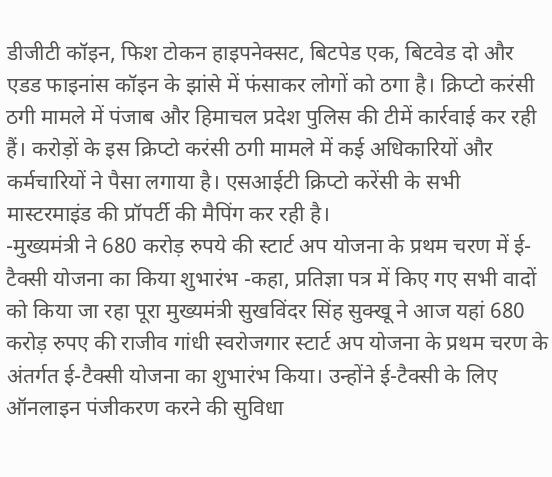डीजीटी कॉइन, फिश टोकन हाइपनेक्सट, बिटपेड एक, बिटवेड दो और एडड फाइनांस कॉइन के झांसे में फंसाकर लोगों को ठगा है। क्रिप्टो करंसी ठगी मामले में पंजाब और हिमाचल प्रदेश पुलिस की टीमें कार्रवाई कर रही हैं। करोड़ों के इस क्रिप्टो करंसी ठगी मामले में कई अधिकारियों और कर्मचारियों ने पैसा लगाया है। एसआईटी क्रिप्टो करेंसी के सभी मास्टरमाइंड की प्रॉपर्टी की मैपिंग कर रही है।
-मुख्यमंत्री ने 680 करोड़ रुपये की स्टार्ट अप योजना के प्रथम चरण में ई-टैक्सी योजना का किया शुभारंभ -कहा, प्रतिज्ञा पत्र में किए गए सभी वादों को किया जा रहा पूरा मुख्यमंत्री सुखविंदर सिंह सुक्खू ने आज यहां 680 करोड़ रुपए की राजीव गांधी स्वरोजगार स्टार्ट अप योजना के प्रथम चरण के अंतर्गत ई-टैक्सी योजना का शुभारंभ किया। उन्होंने ई-टैक्सी के लिए ऑनलाइन पंजीकरण करने की सुविधा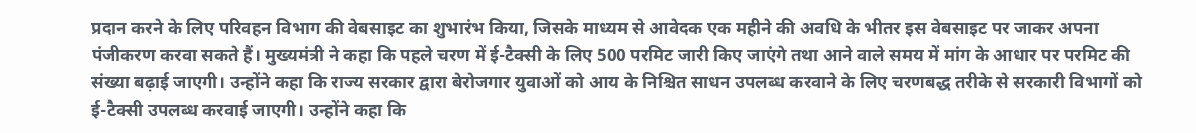प्रदान करने के लिए परिवहन विभाग की वेबसाइट का शुभारंभ किया, जिसके माध्यम से आवेदक एक महीने की अवधि के भीतर इस वेबसाइट पर जाकर अपना पंजीकरण करवा सकते हैं। मुख्यमंत्री ने कहा कि पहले चरण में ई-टैक्सी के लिए 500 परमिट जारी किए जाएंगे तथा आने वाले समय में मांग के आधार पर परमिट की संख्या बढ़ाई जाएगी। उन्होंने कहा कि राज्य सरकार द्वारा बेरोजगार युवाओं को आय के निश्चित साधन उपलब्ध करवाने के लिए चरणबद्ध तरीके से सरकारी विभागों को ई-टैक्सी उपलब्ध करवाई जाएगी। उन्होंने कहा कि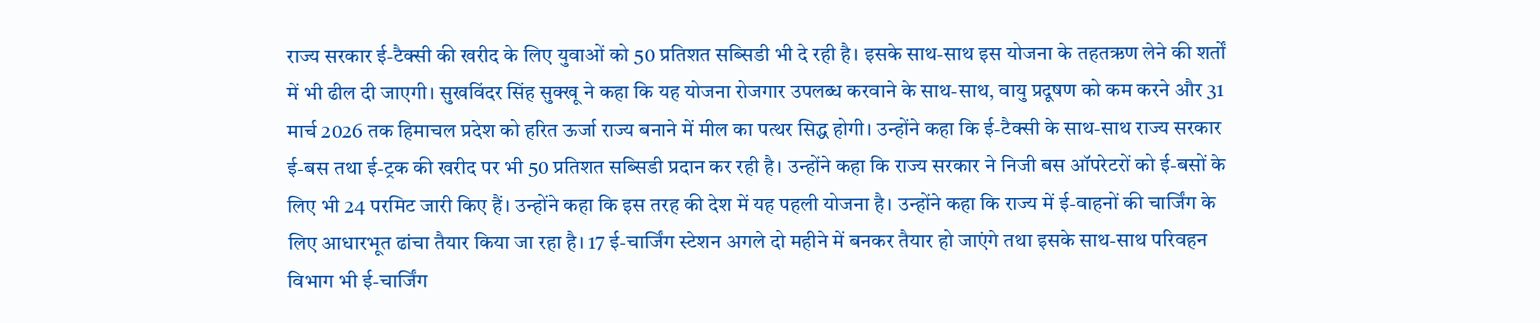राज्य सरकार ई-टैक्सी की खरीद के लिए युवाओं को 50 प्रतिशत सब्सिडी भी दे रही है। इसके साथ-साथ इस योजना के तहतऋण लेने की शर्तों में भी ढील दी जाएगी। सुखविंदर सिंह सुक्खू ने कहा कि यह योजना रोजगार उपलब्ध करवाने के साथ-साथ, वायु प्रदूषण को कम करने और 31 मार्च 2026 तक हिमाचल प्रदेश को हरित ऊर्जा राज्य बनाने में मील का पत्थर सिद्ध होगी। उन्होंने कहा कि ई-टैक्सी के साथ-साथ राज्य सरकार ई-बस तथा ई-ट्रक की खरीद पर भी 50 प्रतिशत सब्सिडी प्रदान कर रही है। उन्होंने कहा कि राज्य सरकार ने निजी बस ऑपरेटरों को ई-बसों के लिए भी 24 परमिट जारी किए हैं। उन्होंने कहा कि इस तरह की देश में यह पहली योजना है। उन्होंने कहा कि राज्य में ई-वाहनों की चार्जिंग के लिए आधारभूत ढांचा तैयार किया जा रहा है। 17 ई-चार्जिंग स्टेशन अगले दो महीने में बनकर तैयार हो जाएंगे तथा इसके साथ-साथ परिवहन विभाग भी ई-चार्जिंग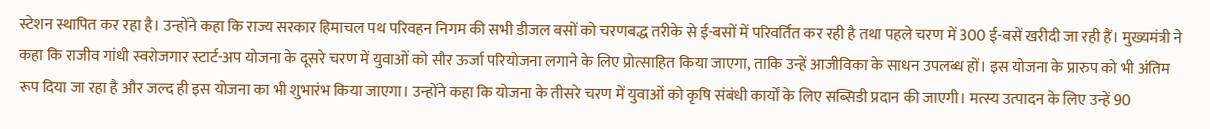स्टेशन स्थापित कर रहा है। उन्होंने कहा कि राज्य सरकार हिमाचल पथ परिवहन निगम की सभी डीजल बसों को चरणबद्ध तरीके से ई-बसों में परिवर्तित कर रही है तथा पहले चरण में 300 ई-बसें खरीदी जा रही हैं। मुख्यमंत्री ने कहा कि राजीव गांधी स्वरोजगार स्टार्ट-अप योजना के दूसरे चरण में युवाओं को सौर ऊर्जा परियोजना लगाने के लिए प्रोत्साहित किया जाएगा, ताकि उन्हें आजीविका के साधन उपलब्ध हों। इस योजना के प्रारुप को भी अंतिम रूप दिया जा रहा है और जल्द ही इस योजना का भी शुभारंभ किया जाएगा। उन्होंने कहा कि योजना के तीसरे चरण में युवाओं को कृषि संबंधी कार्यों के लिए सब्सिडी प्रदान की जाएगी। मत्स्य उत्पादन के लिए उन्हें 90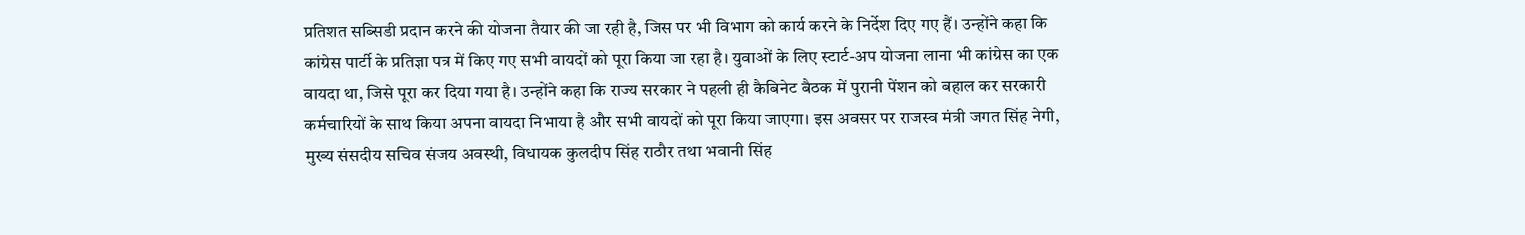प्रतिशत सब्सिडी प्रदान करने की योजना तैयार की जा रही है, जिस पर भी विभाग को कार्य करने के निर्देश दिए गए हैं। उन्होंने कहा कि कांग्रेस पार्टी के प्रतिज्ञा पत्र में किए गए सभी वायदों को पूरा किया जा रहा है। युवाओं के लिए स्टार्ट-अप योजना लाना भी कांग्रेस का एक वायदा था, जिसे पूरा कर दिया गया है। उन्होंने कहा कि राज्य सरकार ने पहली ही कैबिनेट बैठक में पुरानी पेंशन को बहाल कर सरकारी कर्मचारियों के साथ किया अपना वायदा निभाया है और सभी वायदों को पूरा किया जाएगा। इस अवसर पर राजस्व मंत्री जगत सिंह नेगी, मुख्य संसदीय सचिव संजय अवस्थी, विधायक कुलदीप सिंह राठौर तथा भवानी सिंह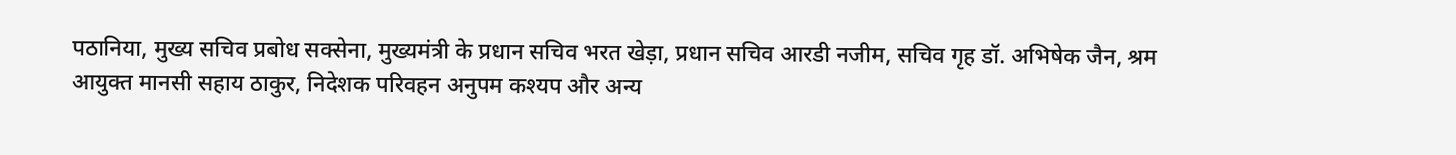पठानिया, मुख्य सचिव प्रबोध सक्सेना, मुख्यमंत्री के प्रधान सचिव भरत खेड़ा, प्रधान सचिव आरडी नजीम, सचिव गृह डॉ. अभिषेक जैन, श्रम आयुक्त मानसी सहाय ठाकुर, निदेशक परिवहन अनुपम कश्यप और अन्य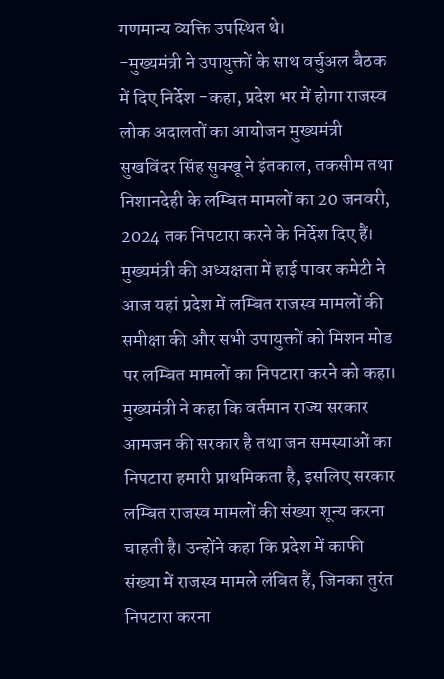गणमान्य व्यक्ति उपस्थित थे।
-मुख्यमंत्री ने उपायुक्तों के साथ वर्चुअल बैठक में दिए निर्देश -कहा, प्रदेश भर में होगा राजस्व लोक अदालतों का आयोजन मुख्यमंत्री सुखविंदर सिंह सुक्खू ने इंतकाल, तकसीम तथा निशानदेही के लम्बित मामलों का 20 जनवरी, 2024 तक निपटारा करने के निर्देश दिए हैं। मुख्यमंत्री की अध्यक्षता में हाई पावर कमेटी ने आज यहां प्रदेश में लम्बित राजस्व मामलों की समीक्षा की और सभी उपायुक्तों को मिशन मोड पर लम्बित मामलों का निपटारा करने को कहा। मुख्यमंत्री ने कहा कि वर्तमान राज्य सरकार आमजन की सरकार है तथा जन समस्याओं का निपटारा हमारी प्राथमिकता है, इसलिए सरकार लम्बित राजस्व मामलों की संख्या शून्य करना चाहती है। उन्होंने कहा कि प्रदेश में काफी संख्या में राजस्व मामले लंबित हैं, जिनका तुरंत निपटारा करना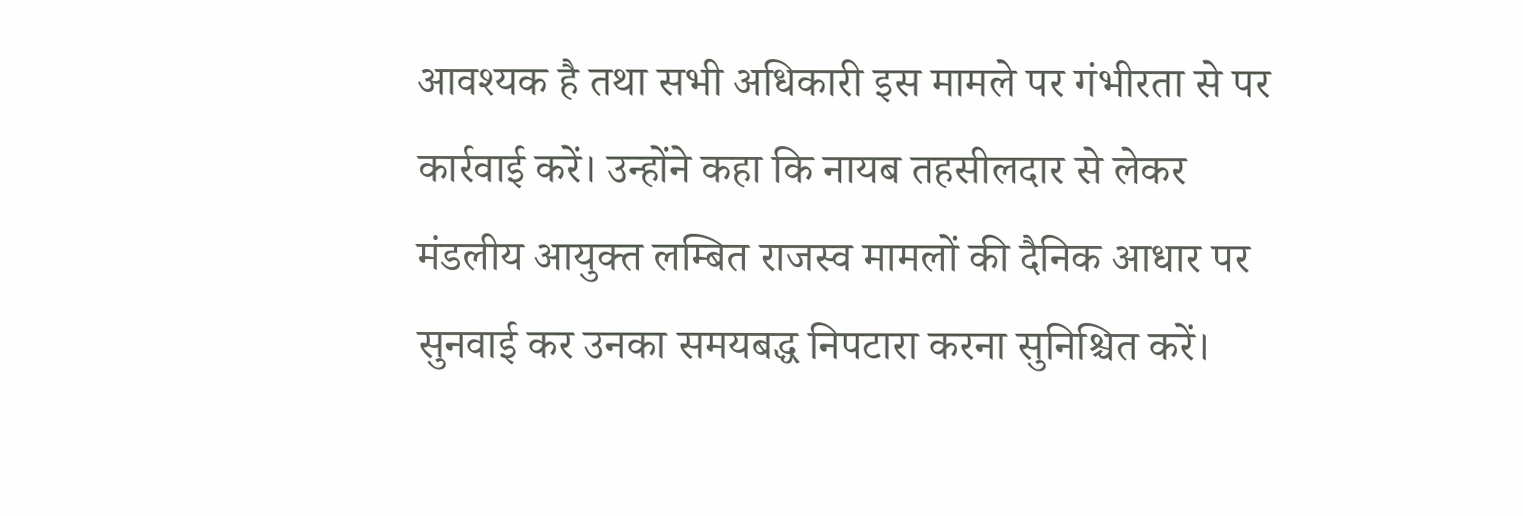आवश्यक है तथा सभी अधिकारी इस मामले पर गंभीरता से पर कार्रवाई करें। उन्होंने कहा कि नायब तहसीलदार से लेकर मंडलीय आयुक्त लम्बित राजस्व मामलों की दैनिक आधार पर सुनवाई कर उनका समयबद्ध निपटारा करना सुनिश्चित करें।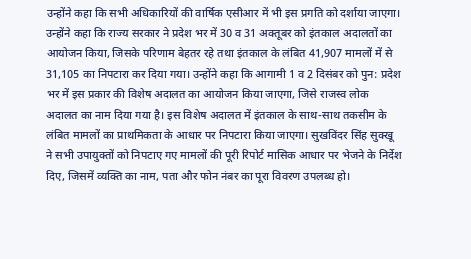उन्होंने कहा कि सभी अधिकारियों की वार्षिक एसीआर में भी इस प्रगति को दर्शाया जाएगा। उन्होंने कहा कि राज्य सरकार ने प्रदेश भर में 30 व 31 अक्तूबर को इंतकाल अदालतों का आयोजन किया, जिसके परिणाम बेहतर रहे तथा इंतकाल के लंबित 41,907 मामलों में से 31,105 का निपटारा कर दिया गया। उन्होंने कहा कि आगामी 1 व 2 दिसंबर को पुन: प्रदेश भर में इस प्रकार की विशेष अदालत का आयोजन किया जाएगा, जिसे राजस्व लोक अदालत का नाम दिया गया है। इस विशेष अदालत में इंतकाल के साथ-साथ तकसीम के लंबित मामलों का प्राथमिकता के आधार पर निपटारा किया जाएगा। सुखविंदर सिंह सुक्खू ने सभी उपायुक्तों को निपटाए गए मामलों की पूरी रिपोर्ट मासिक आधार पर भेजने के निर्देश दिए, जिसमें व्यक्ति का नाम, पता और फोन नंबर का पूरा विवरण उपलब्ध हो।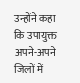उन्होंने कहा कि उपायुक्त अपने-अपने जिलों में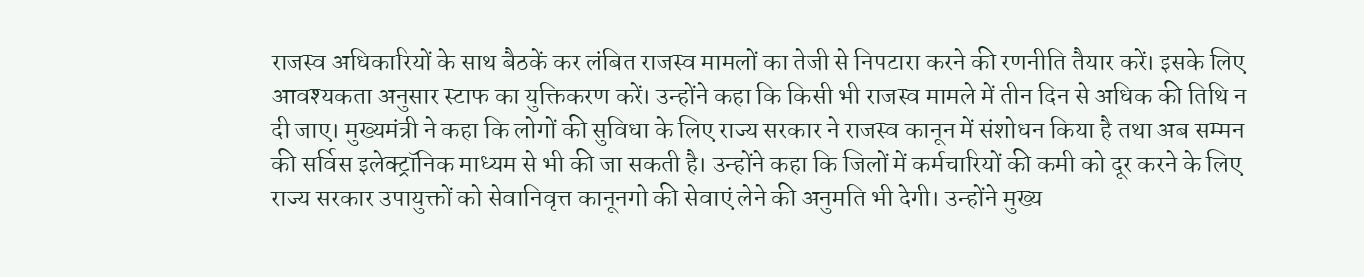राजस्व अधिकारियों के साथ बैठकें कर लंबित राजस्व मामलों का तेजी से निपटारा करने की रणनीति तैयार करें। इसके लिए आवश्यकता अनुसार स्टाफ का युक्तिकरण करें। उन्होंने कहा कि किसी भी राजस्व मामले में तीन दिन से अधिक की तिथि न दी जाए। मुख्यमंत्री ने कहा कि लोगों की सुविधा के लिए राज्य सरकार ने राजस्व कानून में संशोधन किया है तथा अब सम्मन की सर्विस इलेक्ट्रॉनिक माध्यम से भी की जा सकती है। उन्होंने कहा कि जिलों में कर्मचारियों की कमी को दूर करने के लिए राज्य सरकार उपायुक्तों को सेवानिवृत्त कानूनगो की सेवाएं लेने की अनुमति भी देगी। उन्होंने मुख्य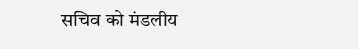सचिव को मंडलीय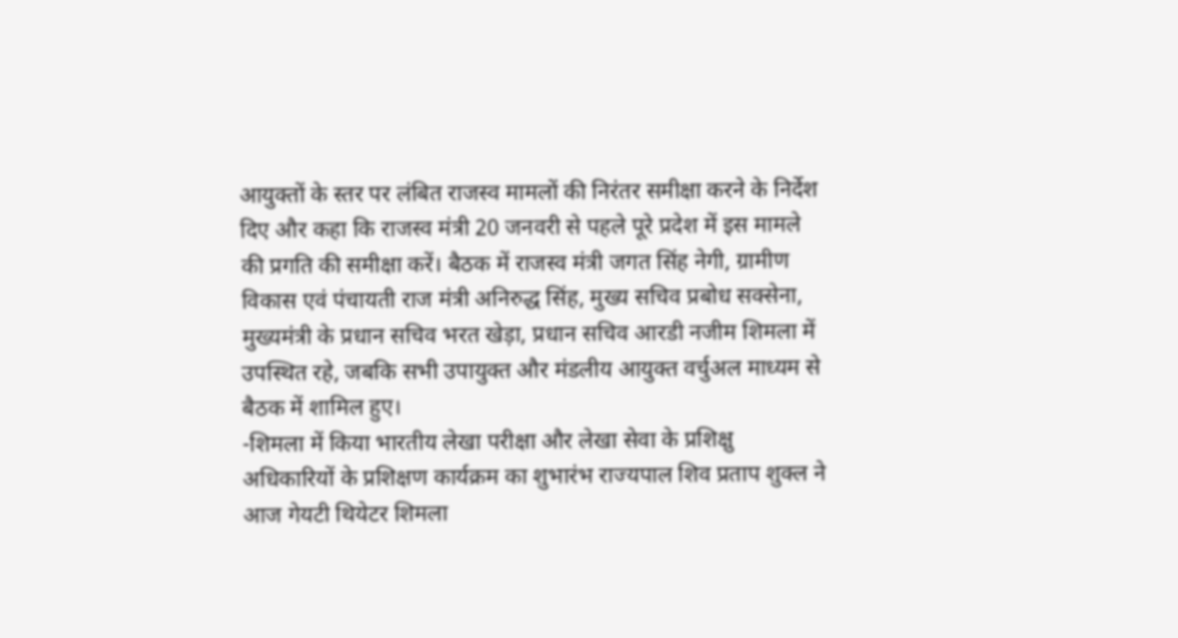आयुक्तों के स्तर पर लंबित राजस्व मामलों की निरंतर समीक्षा करने के निर्देश दिए और कहा कि राजस्व मंत्री 20 जनवरी से पहले पूरे प्रदेश में इस मामले की प्रगति की समीक्षा करें। बैठक में राजस्व मंत्री जगत सिंह नेगी, ग्रामीण विकास एवं पंचायती राज मंत्री अनिरुद्ध सिंह, मुख्य सचिव प्रबोध सक्सेना, मुख्यमंत्री के प्रधान सचिव भरत खेड़ा, प्रधान सचिव आरडी नजीम शिमला में उपस्थित रहे, जबकि सभी उपायुक्त और मंडलीय आयुक्त वर्चुअल माध्यम से बैठक में शामिल हुए।
-शिमला में किया भारतीय लेखा परीक्षा और लेखा सेवा के प्रशिक्षु अधिकारियों के प्रशिक्षण कार्यक्रम का शुभारंभ राज्यपाल शिव प्रताप शुक्ल ने आज गेयटी थियेटर शिमला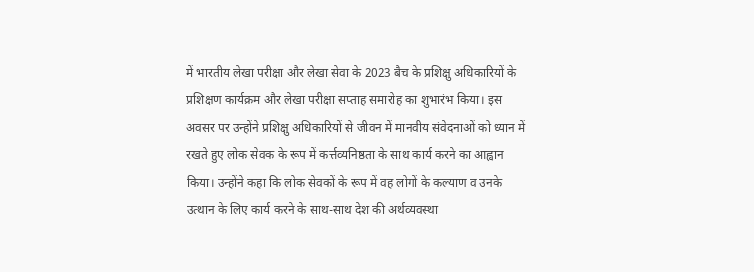में भारतीय लेखा परीक्षा और लेखा सेवा के 2023 बैच के प्रशिक्षु अधिकारियों के प्रशिक्षण कार्यक्रम और लेखा परीक्षा सप्ताह समारोह का शुभारंभ किया। इस अवसर पर उन्होंने प्रशिक्षु अधिकारियों से जीवन में मानवीय संवेदनाओं को ध्यान में रखते हुए लोक सेवक के रूप में कर्त्तव्यनिष्ठता के साथ कार्य करने का आह्वान किया। उन्होंने कहा कि लोक सेवकों के रूप में वह लोगों के कल्याण व उनके उत्थान के लिए कार्य करने के साथ-साथ देश की अर्थव्यवस्था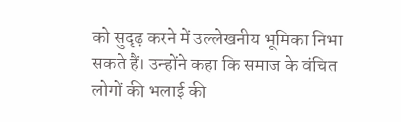को सुदृढ़ करने में उल्लेखनीय भूमिका निभा सकते हैं। उन्होंने कहा कि समाज के वंचित लोगों की भलाई की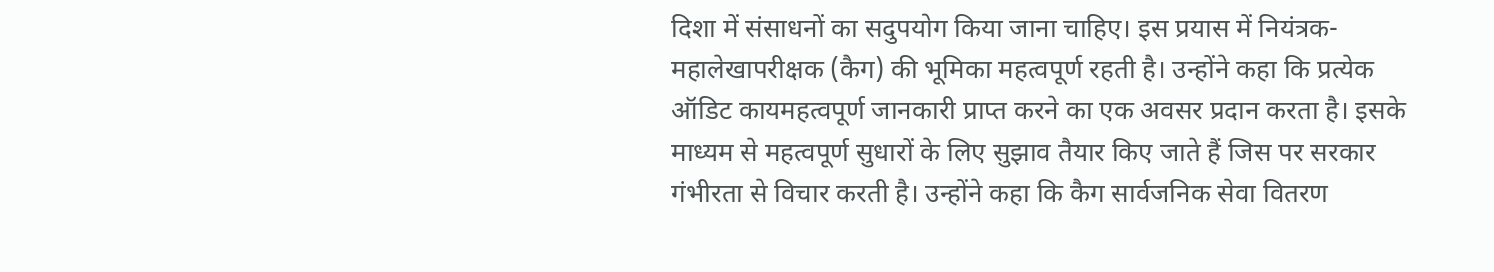दिशा में संसाधनों का सदुपयोग किया जाना चाहिए। इस प्रयास में नियंत्रक-महालेखापरीक्षक (कैग) की भूमिका महत्वपूर्ण रहती है। उन्होंने कहा कि प्रत्येक ऑडिट कायमहत्वपूर्ण जानकारी प्राप्त करने का एक अवसर प्रदान करता है। इसके माध्यम से महत्वपूर्ण सुधारों के लिए सुझाव तैयार किए जाते हैं जिस पर सरकार गंभीरता से विचार करती है। उन्होंने कहा कि कैग सार्वजनिक सेवा वितरण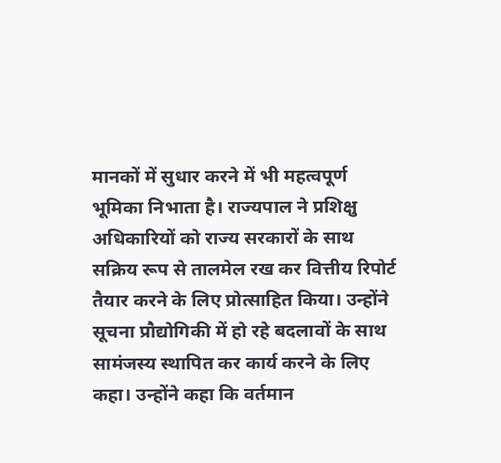मानकों में सुधार करने में भी महत्वपूर्ण भूमिका निभाता है। राज्यपाल ने प्रशिक्षु अधिकारियों को राज्य सरकारों के साथ सक्रिय रूप से तालमेल रख कर वित्तीय रिपोर्ट तैयार करने के लिए प्रोत्साहित किया। उन्होंने सूचना प्रौद्योगिकी में हो रहे बदलावों के साथ सामंजस्य स्थापित कर कार्य करने के लिए कहा। उन्होंने कहा कि वर्तमान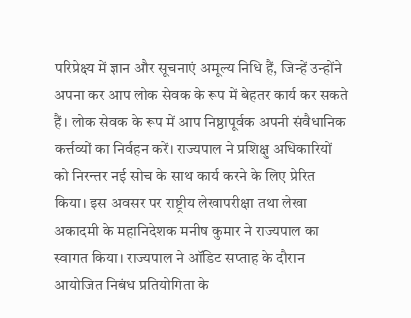परिप्रेक्ष्य में ज्ञान और सूचनाएं अमूल्य निधि हैं, जिन्हें उन्होंने अपना कर आप लोक सेवक के रूप में बेहतर कार्य कर सकते हैं। लोक सेवक के रूप में आप निष्ठापूर्वक अपनी संवैधानिक कर्त्तव्यों का निर्वहन करें। राज्यपाल ने प्रशिक्षु अधिकारियों को निरन्तर नई सोच के साथ कार्य करने के लिए प्रेरित किया। इस अवसर पर राष्ट्रीय लेखापरीक्षा तथा लेखा अकादमी के महानिदेशक मनीष कुमार ने राज्यपाल का स्वागत किया। राज्यपाल ने ऑडिट सप्ताह के दौरान आयोजित निबंध प्रतियोगिता के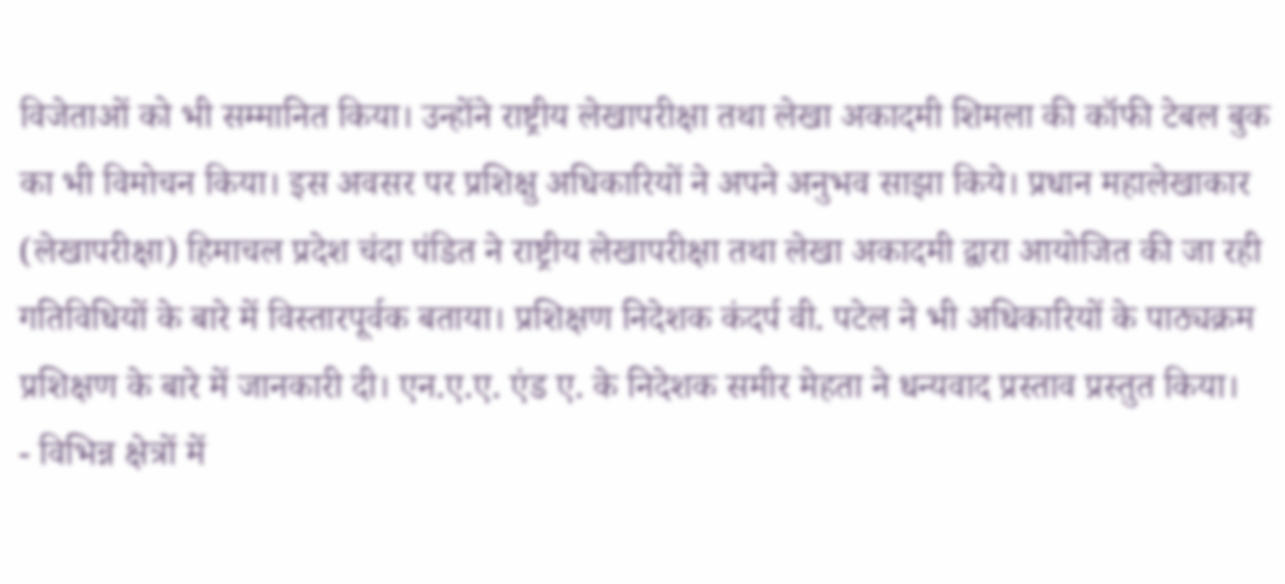विजेताओं को भी सम्मानित किया। उन्होंने राष्ट्रीय लेखापरीक्षा तथा लेखा अकादमी शिमला की कॉफी टेबल बुक का भी विमोचन किया। इस अवसर पर प्रशिक्षु अधिकारियों ने अपने अनुभव साझा किये। प्रधान महालेखाकार (लेखापरीक्षा) हिमाचल प्रदेश चंदा पंडित ने राष्ट्रीय लेखापरीक्षा तथा लेखा अकादमी द्वारा आयोजित की जा रही गतिविधियों के बारे में विस्तारपूर्वक बताया। प्रशिक्षण निदेशक कंदर्प वी. पटेल ने भी अधिकारियों के पाठ्यक्रम प्रशिक्षण के बारे में जानकारी दी। एन.ए.ए. एंड ए. के निदेशक समीर मेहता ने धन्यवाद प्रस्ताव प्रस्तुत किया।
- विभिन्न क्षेत्रों में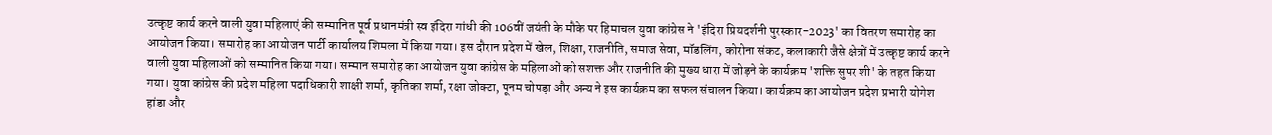उत्कृष्ट कार्य करने वाली युवा महिलाएं की सम्मानित पूर्व प्रधानमंत्री स्व इंदिरा गांधी की 106वीं जयंती के मौके पर हिमाचल युवा कांग्रेस ने 'इंदिरा प्रियदर्शनी पुरस्कार-2023' का वितरण समारोह का आयोजन किया। समारोह का आयोजन पार्टी कार्यालय शिमला में किया गया। इस दौरान प्रदेश में खेल, शिक्षा, राजनीति, समाज सेवा, मॉडलिंग, कोरोना संकट, कलाकारी जैसे क्षेत्रों में उत्कृष्ट कार्य करने वाली युवा महिलाओं को सम्मानित किया गया। सम्मान समारोह का आयोजन युवा कांग्रेस के महिलाओं को सशक्त और राजनीति की मुख्य धारा में जोड़ने के कार्यक्रम 'शक्ति सुपर शी' के तहत किया गया। युवा कांग्रेस की प्रदेश महिला पदाधिकारी शाक्षी शर्मा, कृतिका शर्मा, रक्षा जोक्टा, पूनम चोपड़ा और अन्य ने इस कार्यक्रम का सफल संचालन किया। कार्यक्रम का आयोजन प्रदेश प्रभारी योगेश हांडा और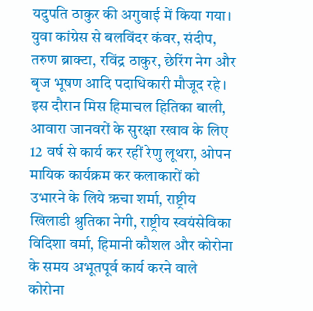यदुपति ठाकुर की अगुवाई में किया गया। युवा कांग्रेस से बलविंदर कंवर, संदीप, तरुण ब्राक्टा, रविंद्र ठाकुर, छेरिंग नेग और बृज भूषण आदि पदाधिकारी मौजूद रहे। इस दौरान मिस हिमाचल हितिका बाली, आवारा जानवरों के सुरक्षा रखाव के लिए 12 वर्ष से कार्य कर रहीं रेणु लूथरा, ओपन मायिक कार्यक्रम कर कलाकारों को उभारने के लिये ऋचा शर्मा, राष्ट्रीय खिलाडी श्रुतिका नेगी, राष्ट्रीय स्वयंसेविका विदिशा वर्मा, हिमानी कौशल और कोरोना के समय अभूतपूर्व कार्य करने वाले कोरोना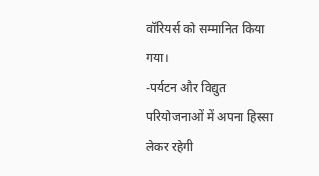वॉरियर्स को सम्मानित किया गया।
-पर्यटन और विद्युत परियोजनाओं में अपना हिस्सा लेकर रहेगी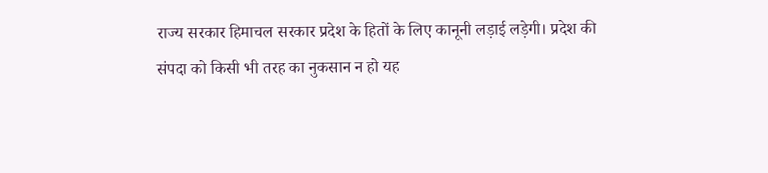राज्य सरकार हिमाचल सरकार प्रदेश के हितों के लिए कानूनी लड़ाई लड़ेगी। प्रदेश की संपदा को किसी भी तरह का नुकसान न हो यह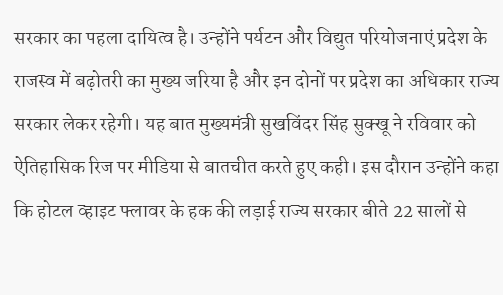सरकार का पहला दायित्व है। उन्होंने पर्यटन और विद्युत परियोजनाएं प्रदेश के राजस्व में बढ़ोतरी का मुख्य जरिया है और इन दोनों पर प्रदेश का अधिकार राज्य सरकार लेकर रहेगी। यह बात मुख्यमंत्री सुखविंदर सिंह सुक्खू ने रविवार को ऐतिहासिक रिज पर मीडिया से बातचीत करते हुए कही। इस दौरान उन्होंने कहा कि होटल व्हाइट फ्लावर के हक की लड़ाई राज्य सरकार बीते 22 सालों से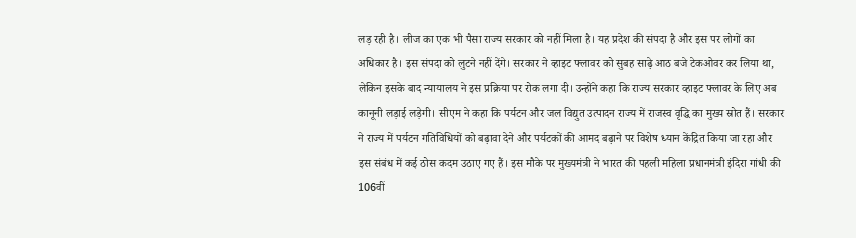लड़ रही है। लीज का एक भी पैसा राज्य सरकार को नहीं मिला है। यह प्रदेश की संपदा है और इस पर लोगों का अधिकार है। इस संपदा को लुटने नहीं देंगे। सरकार ने व्हाइट फ्लावर को सुबह साढ़े आठ बजे टेकओवर कर लिया था, लेकिन इसके बाद न्यायालय ने इस प्रक्रिया पर रोक लगा दी। उन्होंने कहा कि राज्य सरकार व्हाइट फ्लावर के लिए अब कानूनी लड़ाई लड़ेगी। सीएम ने कहा कि पर्यटन और जल विद्युत उत्पादन राज्य में राजस्व वृद्धि का मुख्य स्रोत हैं। सरकार ने राज्य में पर्यटन गतिविधियों को बढ़ावा देने और पर्यटकों की आमद बढ़ाने पर विशेष ध्यान केंद्रित किया जा रहा और इस संबंध में कई ठोस कदम उठाए गए हैं। इस मौके पर मुख्यमंत्री ने भारत की पहली महिला प्रधानमंत्री इंदिरा गांधी की 106वीं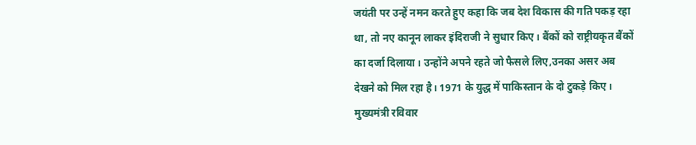जयंती पर उन्हें नमन करते हुए कहा कि जब देश विकास की गति पकड़ रहा था, तो नए कानून लाकर इंदिराजी ने सुधार किए। बैंकों को राष्ट्रीयकृत बैंकों का दर्जा दिलाया। उन्होंने अपने रहते जो फैसले लिए,उनका असर अब देखने को मिल रहा है। 1971 के युद्ध में पाकिस्तान के दो टुकड़े किए। मुख्यमंत्री रविवार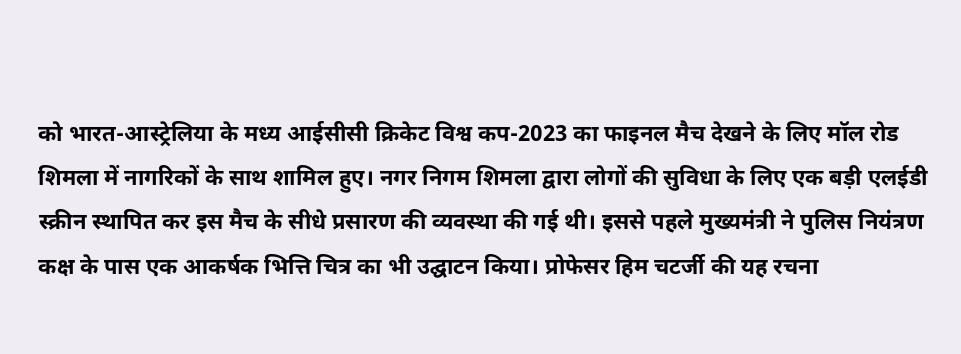को भारत-आस्ट्रेलिया के मध्य आईसीसी क्रिकेट विश्व कप-2023 का फाइनल मैच देखने के लिए मॉल रोड शिमला में नागरिकों के साथ शामिल हुए। नगर निगम शिमला द्वारा लोगों की सुविधा के लिए एक बड़ी एलईडी स्क्रीन स्थापित कर इस मैच के सीधे प्रसारण की व्यवस्था की गई थी। इससे पहले मुख्यमंत्री ने पुलिस नियंत्रण कक्ष के पास एक आकर्षक भित्ति चित्र का भी उद्घाटन किया। प्रोफेसर हिम चटर्जी की यह रचना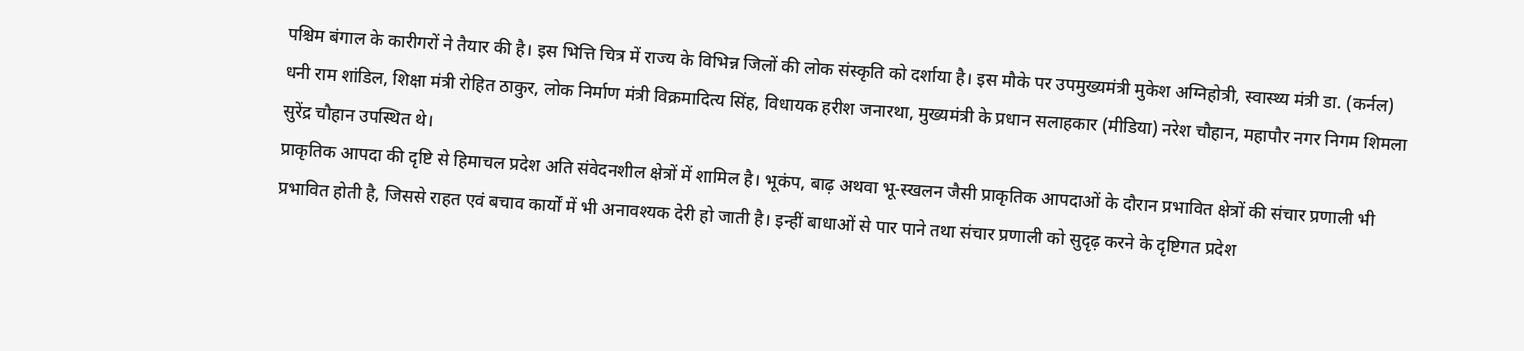पश्चिम बंगाल के कारीगरों ने तैयार की है। इस भित्ति चित्र में राज्य के विभिन्न जिलों की लोक संस्कृति को दर्शाया है। इस मौके पर उपमुख्यमंत्री मुकेश अग्निहोत्री, स्वास्थ्य मंत्री डा. (कर्नल) धनी राम शांडिल, शिक्षा मंत्री रोहित ठाकुर, लोक निर्माण मंत्री विक्रमादित्य सिंह, विधायक हरीश जनारथा, मुख्यमंत्री के प्रधान सलाहकार (मीडिया) नरेश चौहान, महापौर नगर निगम शिमला सुरेंद्र चौहान उपस्थित थे।
प्राकृतिक आपदा की दृष्टि से हिमाचल प्रदेश अति संवेदनशील क्षेत्रों में शामिल है। भूकंप, बाढ़ अथवा भू-स्खलन जैसी प्राकृतिक आपदाओं के दौरान प्रभावित क्षेत्रों की संचार प्रणाली भी प्रभावित होती है, जिससे राहत एवं बचाव कार्यों में भी अनावश्यक देरी हो जाती है। इन्हीं बाधाओं से पार पाने तथा संचार प्रणाली को सुदृढ़ करने के दृष्टिगत प्रदेश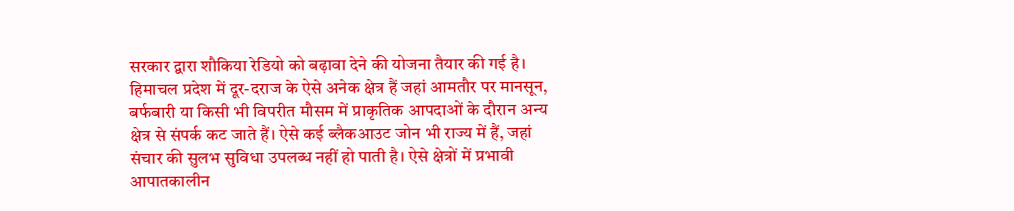सरकार द्वारा शौकिया रेडियो को बढ़ावा देने की योजना तैयार की गई है। हिमाचल प्रदेश में दूर-दराज के ऐसे अनेक क्षेत्र हैं जहां आमतौर पर मानसून, बर्फबारी या किसी भी विपरीत मौसम में प्राकृतिक आपदाओं के दौरान अन्य क्षेत्र से संपर्क कट जाते हैं। ऐसे कई ब्लैकआउट जोन भी राज्य में हैं, जहां संचार की सुलभ सुविधा उपलब्ध नहीं हो पाती है। ऐसे क्षेत्रों में प्रभावी आपातकालीन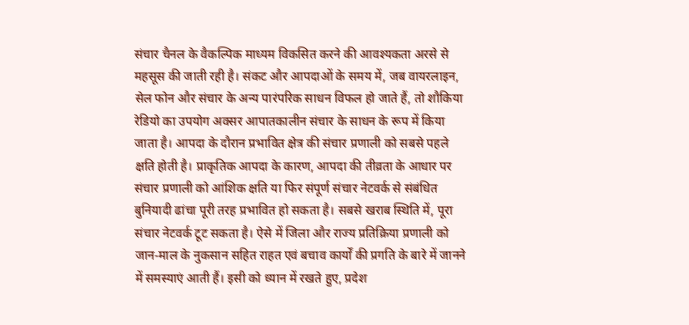संचार चैनल के वैकल्पिक माध्यम विकसित करने की आवश्यकता अरसे से महसूस की जाती रही है। संकट और आपदाओं के समय में, जब वायरलाइन, सेल फोन और संचार के अन्य पारंपरिक साधन विफल हो जाते हैं, तो शौकिया रेडियो का उपयोग अक्सर आपातकालीन संचार के साधन के रूप में किया जाता है। आपदा के दौरान प्रभावित क्षेत्र की संचार प्रणाली को सबसे पहले क्षति होती है। प्राकृतिक आपदा के कारण, आपदा की तीव्रता के आधार पर संचार प्रणाली को आंशिक क्षति या फिर संपूर्ण संचार नेटवर्क से संबंधित बुनियादी ढांचा पूरी तरह प्रभावित हो सकता है। सबसे खराब स्थिति में, पूरा संचार नेटवर्क टूट सकता है। ऐसे में जिला और राज्य प्रतिक्रिया प्रणाली को जान-माल के नुकसान सहित राहत एवं बचाव कार्यों की प्रगति के बारे में जानने में समस्याएं आती हैं। इसी को ध्यान में रखते हुए, प्रदेश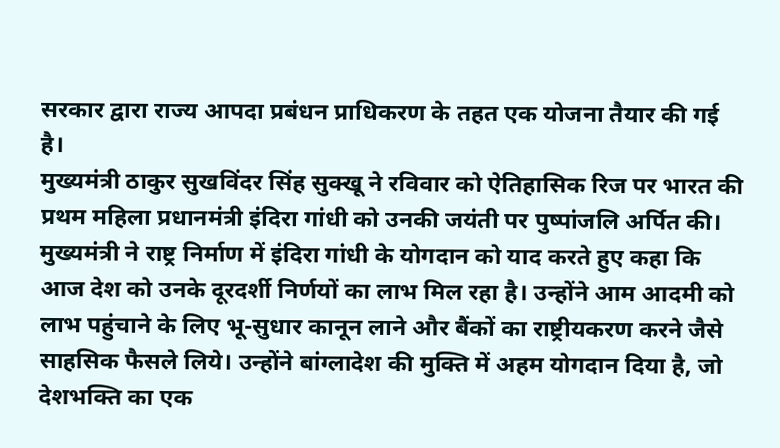सरकार द्वारा राज्य आपदा प्रबंधन प्राधिकरण के तहत एक योजना तैयार की गई है।
मुख्यमंत्री ठाकुर सुखविंदर सिंह सुक्खू ने रविवार को ऐतिहासिक रिज पर भारत की प्रथम महिला प्रधानमंत्री इंदिरा गांधी को उनकी जयंती पर पुष्पांजलि अर्पित की। मुख्यमंत्री ने राष्ट्र निर्माण में इंदिरा गांधी के योगदान को याद करते हुए कहा कि आज देश को उनके दूरदर्शी निर्णयों का लाभ मिल रहा है। उन्होंने आम आदमी को लाभ पहुंचाने के लिए भू-सुधार कानून लाने और बैंकों का राष्ट्रीयकरण करने जैसे साहसिक फैसले लिये। उन्होंने बांग्लादेश की मुक्ति में अहम योगदान दिया है, जो देशभक्ति का एक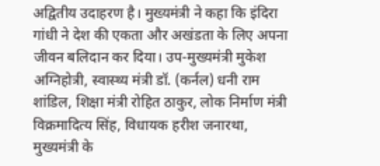अद्वितीय उदाहरण है। मुख्यमंत्री ने कहा कि इंदिरा गांधी ने देश की एकता और अखंडता के लिए अपना जीवन बलिदान कर दिया। उप-मुख्यमंत्री मुकेश अग्निहोत्री, स्वास्थ्य मंत्री डॉ. (कर्नल) धनी राम शांडिल, शिक्षा मंत्री रोहित ठाकुर, लोक निर्माण मंत्री विक्रमादित्य सिंह, विधायक हरीश जनारथा, मुख्यमंत्री के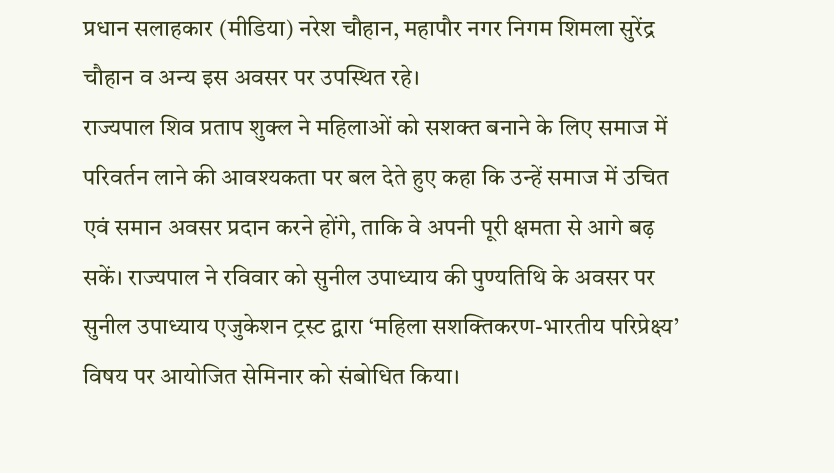प्रधान सलाहकार (मीडिया) नरेश चौहान, महापौर नगर निगम शिमला सुरेंद्र चौहान व अन्य इस अवसर पर उपस्थित रहे।
राज्यपाल शिव प्रताप शुक्ल ने महिलाओं को सशक्त बनाने के लिए समाज में परिवर्तन लाने की आवश्यकता पर बल देते हुए कहा कि उन्हें समाज में उचित एवं समान अवसर प्रदान करने होंगे, ताकि वे अपनी पूरी क्षमता से आगे बढ़ सकें। राज्यपाल ने रविवार को सुनील उपाध्याय की पुण्यतिथि के अवसर पर सुनील उपाध्याय एजुकेशन ट्रस्ट द्वारा ‘महिला सशक्तिकरण-भारतीय परिप्रेक्ष्य’ विषय पर आयोजित सेमिनार को संबोधित किया।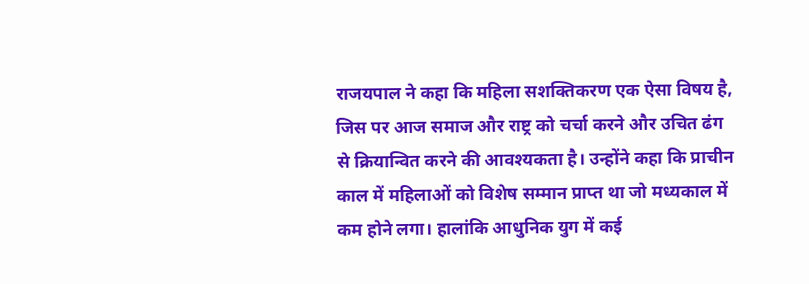राजयपाल ने कहा कि महिला सशक्तिकरण एक ऐसा विषय है, जिस पर आज समाज और राष्ट्र को चर्चा करने और उचित ढंग से क्रियान्वित करने की आवश्यकता है। उन्होंने कहा कि प्राचीन काल में महिलाओं को विशेष सम्मान प्राप्त था जो मध्यकाल में कम होने लगा। हालांकि आधुनिक युग में कई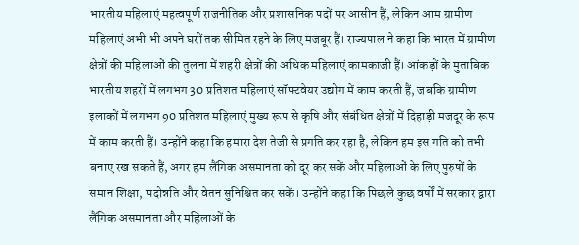भारतीय महिलाएं महत्वपूर्ण राजनीतिक और प्रशासनिक पदों पर आसीन हैं, लेकिन आम ग्रामीण महिलाएं अभी भी अपने घरों तक सीमित रहने के लिए मजबूर हैं। राज्यपाल ने कहा कि भारत में ग्रामीण क्षेत्रों की महिलाओं की तुलना में शहरी क्षेत्रों की अधिक महिलाएं कामकाजी हैं। आंकड़ों के मुताबिक भारतीय शहरों में लगभग 30 प्रतिशत महिलाएं सॉफ्टवेयर उद्योग में काम करती हैं, जबकि ग्रामीण इलाकों में लगभग 90 प्रतिशत महिलाएं मुख्य रूप से कृषि और संबंधित क्षेत्रों में दिहाड़ी मजदूर के रूप में काम करती हैं। उन्होंने कहा कि हमारा देश तेजी से प्रगति कर रहा है, लेकिन हम इस गति को तभी बनाए रख सकते हैं, अगर हम लैंगिक असमानता को दूर कर सकें और महिलाओं के लिए पुरुषों के समान शिक्षा, पदोन्नति और वेतन सुनिश्चित कर सकें। उन्होंने कहा कि पिछले कुछ वर्षों में सरकार द्वारा लैंगिक असमानता और महिलाओं के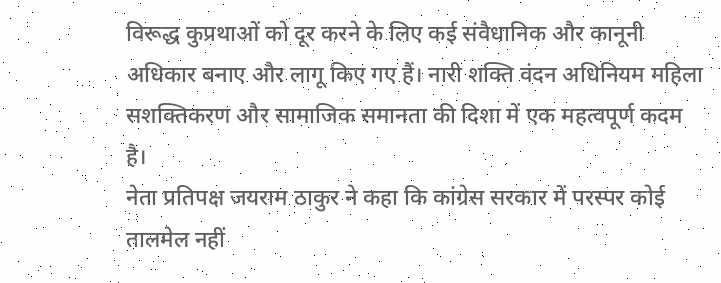विरूद्ध कुप्रथाओं को दूर करने के लिए कई संवैधानिक और कानूनी अधिकार बनाए और लागू किए गए हैं। नारी शक्ति वंदन अधिनियम महिला सशक्तिकरण और सामाजिक समानता की दिशा में एक महत्वपूर्ण कदम है।
नेता प्रतिपक्ष जयराम ठाकुर ने कहा कि कांग्रेस सरकार में परस्पर कोई तालमेल नहीं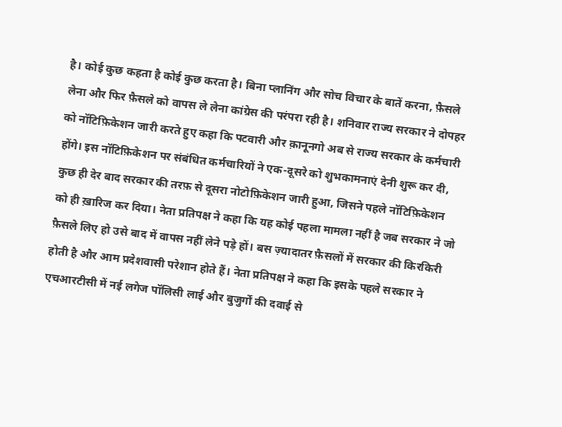है। कोई कुछ कहता है कोई कुछ करता है। बिना प्लानिंग और सोच विचार के बातें करना, फ़ैसले लेना और फिर फ़ैसले को वापस ले लेना कांग्रेस की परंपरा रही है। शनिवार राज्य सरकार ने दोपहर को नॉटिफ़िकेशन जारी करते हुए कहा कि पटवारी और क़ानूनगो अब से राज्य सरकार के कर्मचारी होंगे। इस नॉटिफ़िकेशन पर संबंधित कर्मचारियों ने एक-दूसरे को शुभकामनाएं देनी शुरू कर दी, कुछ ही देर बाद सरकार की तरफ़ से दूसरा नोटोफ़िकेशन जारी हुआ, जिसने पहले नॉटिफ़िकेशन को ही ख़ारिज कर दिया। नेता प्रतिपक्ष ने कहा कि यह कोई पहला मामला नहीं है जब सरकार ने जो फ़ैसले लिए हो उसे बाद में वापस नहीं लेने पड़े हों। बस ज़्यादातर फ़ैसलों में सरकार की किरकिरी होती है और आम प्रदेशवासी परेशान होते हैं। नेता प्रतिपक्ष ने कहा कि इसके पहले सरकार ने एचआरटीसी में नई लगेज पॉलिसी लाई और बुजुर्गों की दवाई से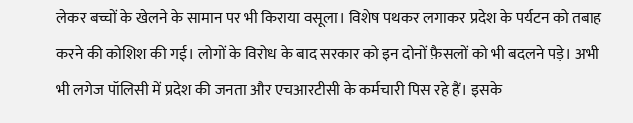लेकर बच्चों के खेलने के सामान पर भी किराया वसूला। विशेष पथकर लगाकर प्रदेश के पर्यटन को तबाह करने की कोशिश की गई। लोगों के विरोध के बाद सरकार को इन दोनों फ़ैसलों को भी बदलने पड़े। अभी भी लगेज पॉलिसी में प्रदेश की जनता और एचआरटीसी के कर्मचारी पिस रहे हैं। इसके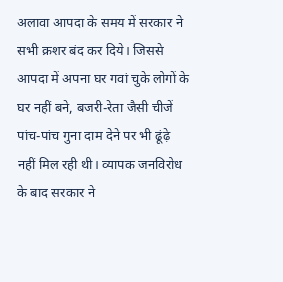अलावा आपदा के समय में सरकार ने सभी क्रशर बंद कर दिये। जिससे आपदा में अपना घर गवां चुके लोगों के घर नहीं बने, बजरी-रेता जैसी चीजें पांच-पांच गुना दाम देने पर भी ढूंढ़े नहीं मिल रही थी। व्यापक जनविरोध के बाद सरकार ने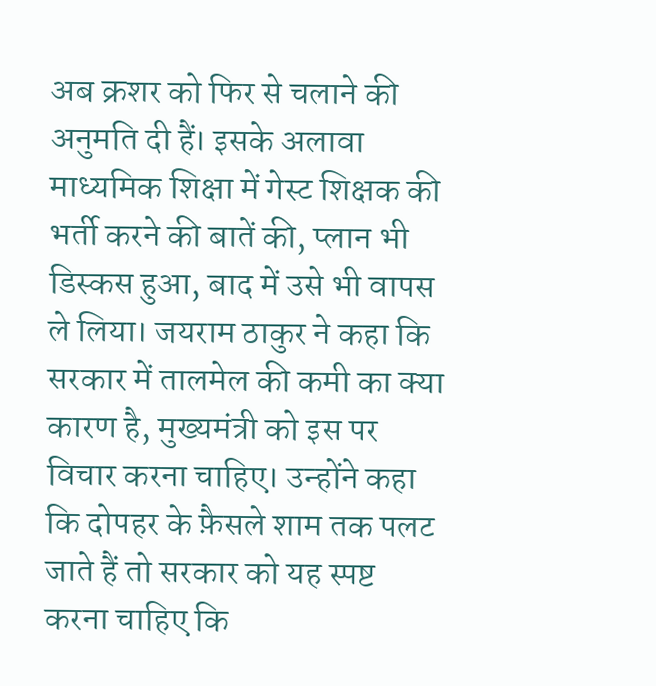अब क्रशर को फिर से चलाने की अनुमति दी हैं। इसके अलावा माध्यमिक शिक्षा में गेस्ट शिक्षक की भर्ती करने की बातें की, प्लान भी डिस्कस हुआ, बाद में उसे भी वापस ले लिया। जयराम ठाकुर ने कहा कि सरकार में तालमेल की कमी का क्या कारण है, मुख्यमंत्री को इस पर विचार करना चाहिए। उन्होंने कहा कि दोपहर के फ़ैसले शाम तक पलट जाते हैं तो सरकार को यह स्पष्ट करना चाहिए कि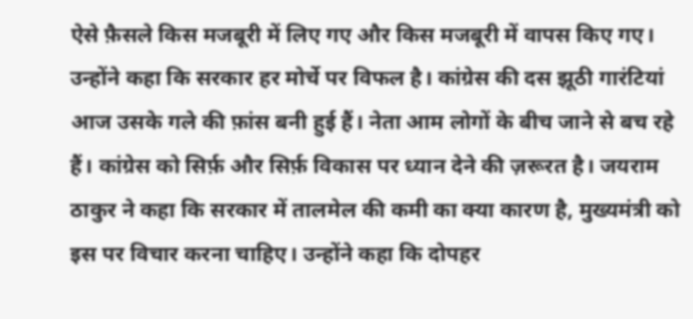ऐसे फ़ैसले किस मजबूरी में लिए गए और किस मजबूरी में वापस किए गए। उन्होंने कहा कि सरकार हर मोर्चे पर विफल है। कांग्रेस की दस झूठी गारंटियां आज उसके गले की फ़ांस बनी हुई हैं। नेता आम लोगों के बीच जाने से बच रहे हैं। कांग्रेस को सिर्फ़ और सिर्फ़ विकास पर ध्यान देने की ज़रूरत है। जयराम ठाकुर ने कहा कि सरकार में तालमेल की कमी का क्या कारण है, मुख्यमंत्री को इस पर विचार करना चाहिए। उन्होंने कहा कि दोपहर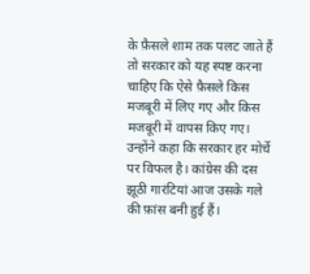के फ़ैसले शाम तक पलट जाते हैं तो सरकार को यह स्पष्ट करना चाहिए कि ऐसे फ़ैसले किस मजबूरी में लिए गए और किस मजबूरी में वापस किए गए। उन्होंने कहा कि सरकार हर मोर्चे पर विफल है। कांग्रेस की दस झूठी गारंटियां आज उसके गले की फ़ांस बनी हुई हैं।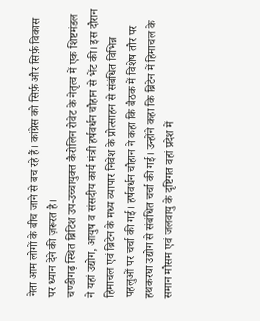नेता आम लोगों के बीच जाने से बच रहे हैं। कांग्रेस को सिर्फ़ और सिर्फ़ विकास पर ध्यान देने की ज़रूरत है।
चण्डीगढ़ स्थित ब्रिटिश उप-उच्चायुक्त कैरोलिन रोवेट के नेतृत्व में एक शिष्टमंडल ने यहां उद्योग, आयुष व संसदीय कार्य मंत्री हर्षवर्धन चौहान से भेंट की। इस दौरान हिमाचल एवं ब्रिटेन के मध्य व्यापार निवेश के प्रोत्साहन से संबंधित विभिन्न पहलुओं पर चर्चा की गई। हर्षवर्धन चौहान ने कहा कि बैठक में विशेष तौर पर हथकरघा उद्योग से संबंधित चर्चा की गई। उन्होंने कहा कि ब्रिटेन में हिमाचल के समान मौसम एवं जलवायु के दृष्टिगत वहां प्रदेश में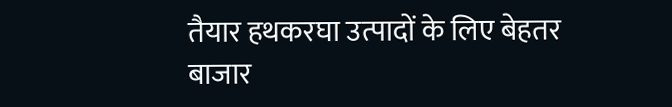तैयार हथकरघा उत्पादों के लिए बेहतर बाजार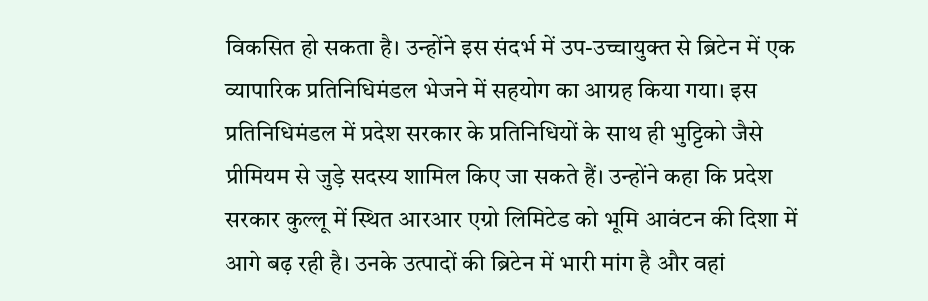विकसित हो सकता है। उन्होंने इस संदर्भ में उप-उच्चायुक्त से ब्रिटेन में एक व्यापारिक प्रतिनिधिमंडल भेजने में सहयोग का आग्रह किया गया। इस प्रतिनिधिमंडल में प्रदेश सरकार के प्रतिनिधियों के साथ ही भुट्टिको जैसे प्रीमियम से जुड़े सदस्य शामिल किए जा सकते हैं। उन्होंने कहा कि प्रदेश सरकार कुल्लू में स्थित आरआर एग्रो लिमिटेड को भूमि आवंटन की दिशा में आगे बढ़ रही है। उनके उत्पादों की ब्रिटेन में भारी मांग है और वहां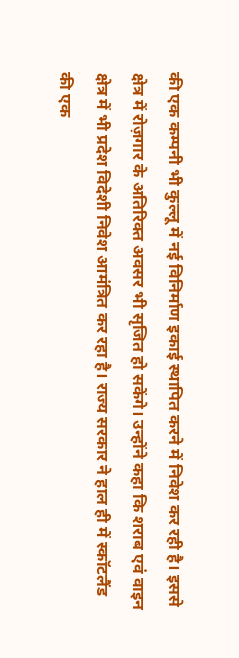की एक कम्पनी भी कुल्लू में नई विनिर्माण इकाई स्थापित करने में निवेश कर रही है। इससे क्षेत्र में रोज़गार के अतिरिक्त अवसर भी सृजित हो सकेंगे। उन्होंने कहा कि शराब एवं वाइन क्षेत्र में भी प्रदेश विदेशी निवेश आमंत्रित कर रहा है। राज्य सरकार ने हाल ही में स्कॉटलैंड की एक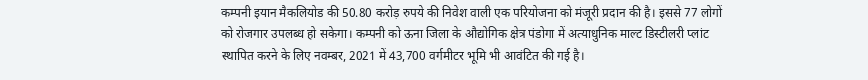कम्पनी इयान मैकलियोड की 50.80 करोड़ रुपये की निवेश वाली एक परियोजना को मंजूरी प्रदान की है। इससे 77 लोगों को रोजगार उपलब्ध हो सकेगा। कम्पनी को ऊना जिला के औद्योगिक क्षेत्र पंडोगा में अत्याधुनिक माल्ट डिस्टीलरी प्लांट स्थापित करने के लिए नवम्बर, 2021 में 43,700 वर्गमीटर भूमि भी आवंटित की गई है।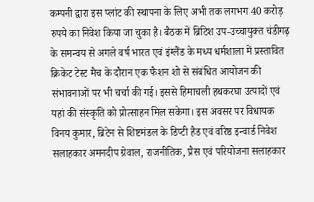कम्पनी द्वारा इस प्लांट की स्थापना के लिए अभी तक लगभग 40 करोड़ रुपये का निवेश किया जा चुका है। बैठक में ब्रिटिश उप-उच्चायुक्त चंडीगढ़ के समन्वय से अगले वर्ष भारत एवं इंग्लैंड के मध्य धर्मशाला में प्रस्तावित क्रिकेट टेस्ट मैच के दौरान एक फैशन शो से संबंधित आयोजन की संभावनाओं पर भी चर्चा की गई। इससे हिमाचली हथकरघा उत्पादों एवं यहां की संस्कृति को प्रोत्साहन मिल सकेगा। इस अवसर पर विधायक विनय कुमार, ब्रिटेन से शिष्टमंडल के डिप्टी हैड एवं वरिष्ठ इन्वार्ड निवेश सलाहकार अमनदीप ग्रेवाल, राजनीतिक, प्रैस एवं परियोजना सलाहकार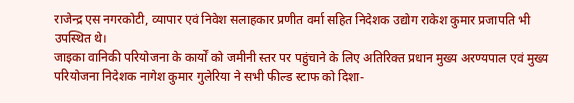राजेन्द्र एस नगरकोटी, व्यापार एवं निवेश सलाहकार प्रणीत वर्मा सहित निदेशक उद्योग राकेश कुमार प्रजापति भी उपस्थित थे।
जाइका वानिकी परियोजना के कार्यों को जमीनी स्तर पर पहुंचाने के लिए अतिरिक्त प्रधान मुख्य अरण्यपाल एवं मुख्य परियोजना निदेशक नागेश कुमार गुलेरिया ने सभी फील्ड स्टाफ को दिशा-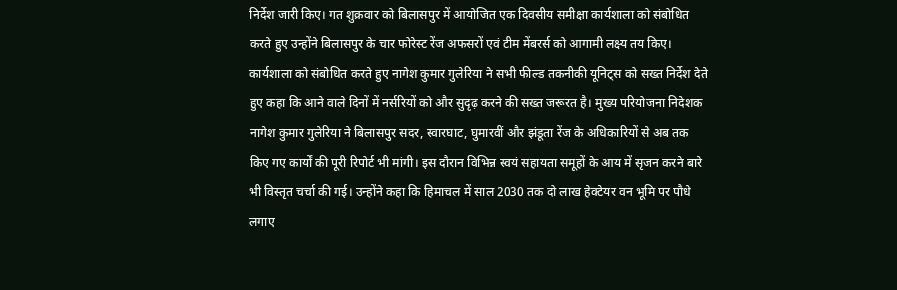निर्देश जारी किए। गत शुक्रवार को बिलासपुर में आयोजित एक दिवसीय समीक्षा कार्यशाला को संबोधित करते हुए उन्होंने बिलासपुर के चार फोरेस्ट रेंज अफसरों एवं टीम मेंबरर्स को आगामी लक्ष्य तय किए। कार्यशाला को संबोधित करते हुए नागेश कुमार गुलेरिया ने सभी फील्ड तकनीकी यूनिट्स को सख्त निर्देश देते हुए कहा कि आने वाले दिनों में नर्सरियों को और सुदृढ़ करने की सख्त जरूरत है। मुख्य परियोजना निदेशक नागेश कुमार गुलेरिया ने बिलासपुर सदर, स्वारघाट, घुमारवीं और झंडूता रेंज के अधिकारियों से अब तक किए गए कार्यों की पूरी रिपोर्ट भी मांगी। इस दौरान विभिन्न स्वयं सहायता समूहों के आय में सृजन करने बारे भी विस्तृत चर्चा की गई। उन्होंने कहा कि हिमाचल में साल 2030 तक दो लाख हेक्टेयर वन भूमि पर पौधे लगाए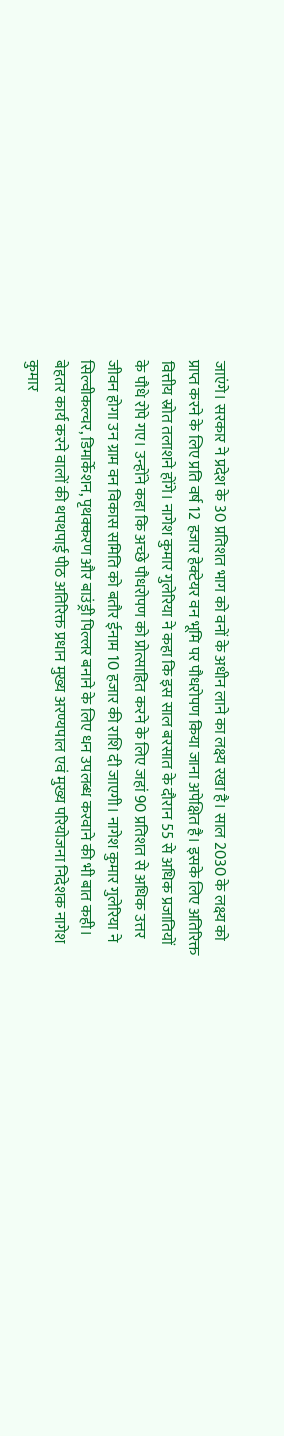जाएंगे। सरकार ने प्रदेश के 30 प्रतिशत भाग को वनों के अधीन लाने का लक्ष्य रखा है। साल 2030 के लक्ष्य को प्राप्त करने के लिए प्रति वर्ष 12 हजार हेक्टेयर वन भूमि पर पौधरोपण किया जाना अपेक्षित है। इसके लिए अतिरिक्त वित्तीय स्रोत तलाशने होंगे। नागेश कुमार गुलेरिया ने कहा कि इस साल बरसात के दौरान 55 से अधिक प्रजातियों के पौधे रोपे गए। उन्होंने कहा कि अच्छे पौधरोपण को प्रोत्साहित करने के लिए जहां 90 प्रतिशत से अधिक उत्तर जीवन होगा उन ग्राम वन विकास समिति को बतौर ईनाम 10 हजार की राशि दी जाएगी। नागेश कुमार गुलेरिया ने सिल्वीकल्चर, डिमार्केशन, पृथक्करण और बाउंड्री पिल्लर बनाने के लिए धन उपलब्ध करवाने की भी बात कही। बेहतर कार्य करने वालों की थपथपाई पीठ अतिरिक्त प्रधान मुख्य अरण्यपाल एवं मुख्य परियोजना निदेशक नागेश कुमार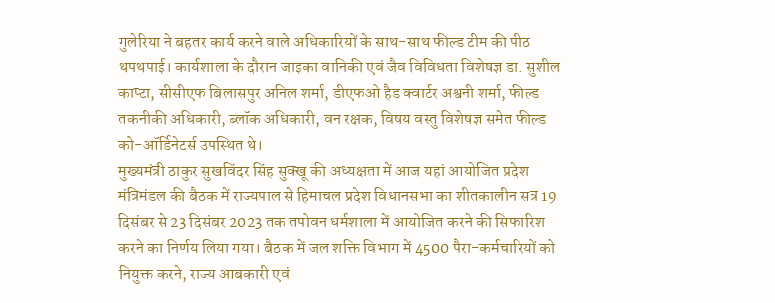गुलेरिया ने बहतर कार्य करने वाले अधिकारियों के साथ-साथ फील्ड टीम की पीठ थपथपाई। कार्यशाला के दौरान जाइका वानिकी एवं जैव विविधता विशेषज्ञ डा. सुशील काप्टा, सीसीएफ बिलासपुर अनिल शर्मा, डीएफओ हैड क्वार्टर अश्वनी शर्मा, फील्ड तकनीकी अधिकारी, ब्लॉक अधिकारी, वन रक्षक, विषय वस्तु विशेषज्ञ समेत फील्ड को-ऑर्डिनेटर्स उपस्थित थे।
मुख्यमंत्री ठाकुर सुखविंदर सिंह सुक्खू की अध्यक्षता में आज यहां आयोजित प्रदेश मंत्रिमंडल की बैठक में राज्यपाल से हिमाचल प्रदेश विधानसभा का शीतकालीन सत्र 19 दिसंबर से 23 दिसंबर 2023 तक तपोवन धर्मशाला में आयोजित करने की सिफारिश करने का निर्णय लिया गया। बैठक में जल शक्ति विभाग में 4500 पैरा-कर्मचारियों को नियुक्त करने, राज्य आबकारी एवं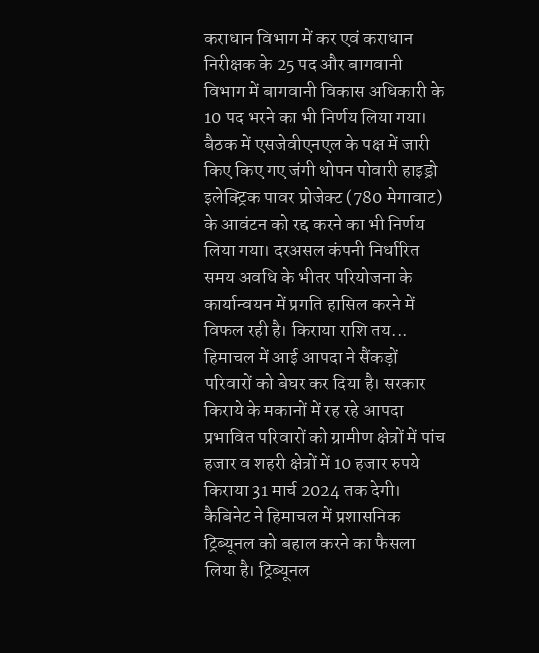कराधान विभाग में कर एवं कराधान निरीक्षक के 25 पद और बागवानी विभाग में बागवानी विकास अधिकारी के 10 पद भरने का भी निर्णय लिया गया। बैठक में एसजेवीएनएल के पक्ष में जारी किए किए गए जंगी थोपन पोवारी हाइड्रो इलेक्ट्रिक पावर प्रोजेक्ट (780 मेगावाट) के आवंटन को रद्द करने का भी निर्णय लिया गया। दरअसल कंपनी निर्धारित समय अवधि के भीतर परियोजना के कार्यान्वयन में प्रगति हासिल करने में विफल रही है। किराया राशि तय... हिमाचल में आई आपदा ने सैंकड़ों परिवारों को बेघर कर दिया है। सरकार किराये के मकानों में रह रहे आपदा प्रभावित परिवारों को ग्रामीण क्षेत्रों में पांच हजार व शहरी क्षेत्रों में 10 हजार रुपये किराया 31 मार्च 2024 तक देगी। कैबिनेट ने हिमाचल में प्रशासनिक ट्रिब्यूनल को बहाल करने का फैसला लिया है। ट्रिब्यूनल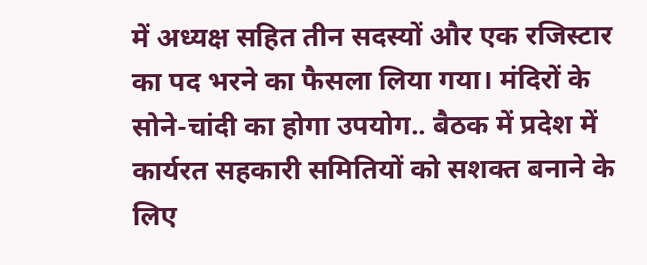में अध्यक्ष सहित तीन सदस्यों और एक रजिस्टार का पद भरने का फैसला लिया गया। मंदिरों के सोने-चांदी का होगा उपयोग.. बैठक में प्रदेश में कार्यरत सहकारी समितियों को सशक्त बनाने के लिए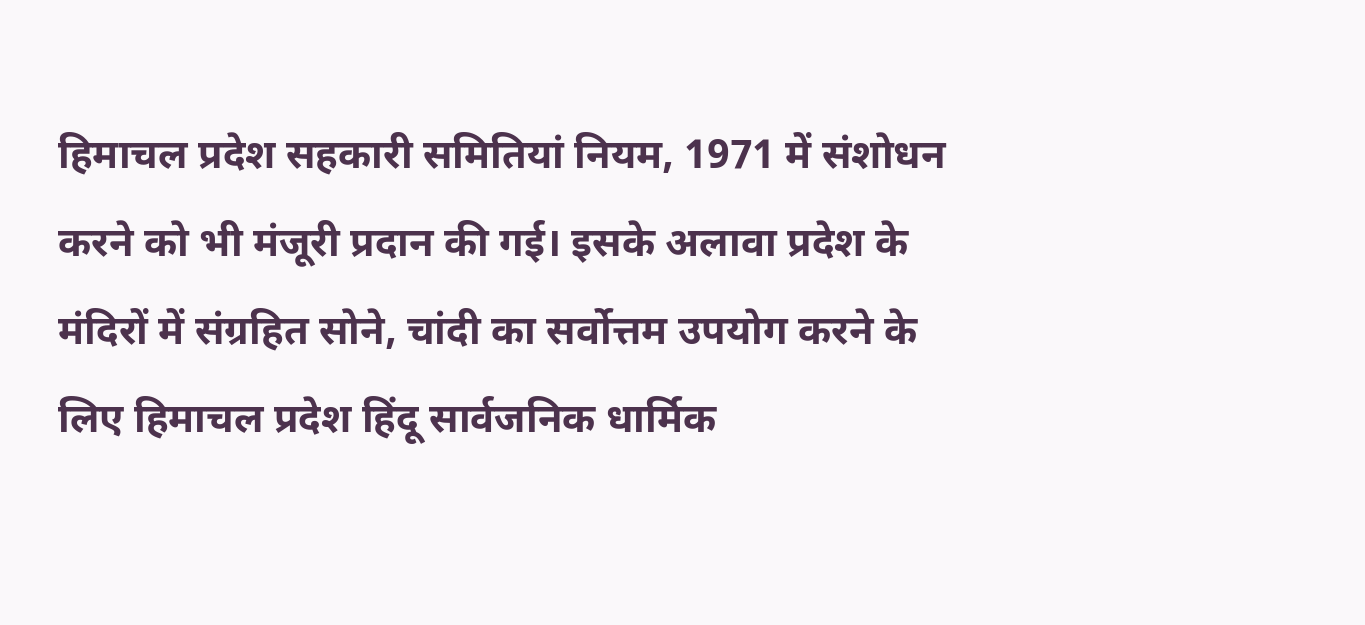हिमाचल प्रदेश सहकारी समितियां नियम, 1971 में संशोधन करने को भी मंजूरी प्रदान की गई। इसके अलावा प्रदेश के मंदिरों में संग्रहित सोने, चांदी का सर्वोत्तम उपयोग करने के लिए हिमाचल प्रदेश हिंदू सार्वजनिक धार्मिक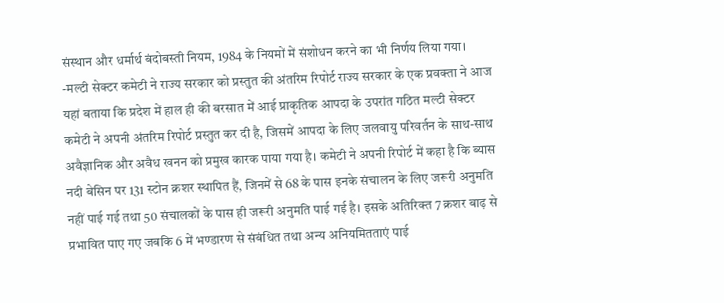संस्थान और धर्मार्थ बंदोबस्ती नियम, 1984 के नियमों में संशोधन करने का भी निर्णय लिया गया।
-मल्टी सेक्टर कमेटी ने राज्य सरकार को प्रस्तुत की अंतरिम रिपोर्ट राज्य सरकार के एक प्रवक्ता ने आज यहां बताया कि प्रदेश में हाल ही की बरसात में आई प्राकृतिक आपदा के उपरांत गठित मल्टी सेक्टर कमेटी ने अपनी अंतरिम रिपोर्ट प्रस्तुत कर दी है, जिसमें आपदा के लिए जलवायु परिवर्तन के साथ-साथ अवैज्ञानिक और अवैध खनन को प्रमुख कारक पाया गया है। कमेटी ने अपनी रिपोर्ट में कहा है कि ब्यास नदी बेसिन पर 131 स्टोन क्रशर स्थापित हैं, जिनमें से 68 के पास इनके संचालन के लिए जरूरी अनुमति नहीं पाई गई तथा 50 संचालकों के पास ही जरूरी अनुमति पाई गई है। इसके अतिरिक्त 7 क्रशर बाढ़ से प्रभावित पाए गए जबकि 6 में भण्डारण से संबंधित तथा अन्य अनियमितताएं पाई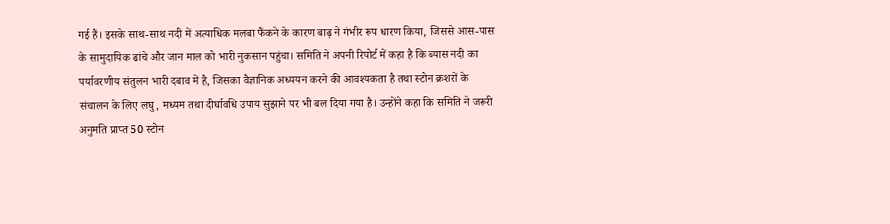गई हैं। इसके साथ-साथ नदी में अत्याधिक मलबा फैंकने के कारण बाढ़ ने गंभीर रूप धारण किया, जिससे आस-पास के सामुदायिक ढांचे और जान माल को भारी नुकसान पहुंचा। समिति ने अपनी रिपोर्ट में कहा है कि ब्यास नदी का पर्यावरणीय संतुलन भारी दबाव में है, जिसका वैज्ञानिक अध्ययन करने की आवश्यकता है तथा स्टोन क्रशरों के संचालन के लिए लघु, मध्यम तथा दीर्घावधि उपाय सुझाने पर भी बल दिया गया है। उन्होंने कहा कि समिति ने जरूरी अनुमति प्राप्त 50 स्टोन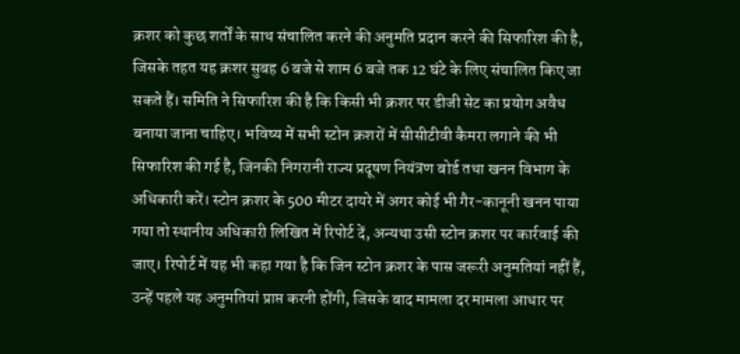क्रशर को कुछ शर्तों के साथ संचालित करने की अनुमति प्रदान करने की सिफारिश की है, जिसके तहत यह क्रशर सुबह 6 बजे से शाम 6 बजे तक 12 घंटे के लिए संचालित किए जा सकते हैं। समिति ने सिफारिश की है कि किसी भी क्रशर पर डीजी सेट का प्रयोग अवैध बनाया जाना चाहिए। भविष्य में सभी स्टोन क्रशरों में सीसीटीवी कैमरा लगाने की भी सिफारिश की गई है, जिनकी निगरानी राज्य प्रदूषण नियंत्रण बोर्ड तथा खनन विभाग के अधिकारी करें। स्टोन क्रशर के 500 मीटर दायरे में अगर कोई भी गैर-कानूनी खनन पाया गया तो स्थानीय अधिकारी लिखित में रिपोर्ट दें, अन्यथा उसी स्टोन क्रशर पर कार्रवाई की जाए। रिपोर्ट में यह भी कहा गया है कि जिन स्टोन क्रशर के पास जरूरी अनुमतियां नहीं हैं, उन्हें पहले यह अनुमतियां प्राप्त करनी होंगी, जिसके बाद मामला दर मामला आधार पर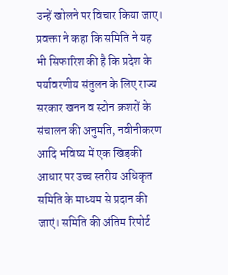उन्हें खोलने पर विचार किया जाए। प्रवक्ता ने कहा कि समिति ने यह भी सिफारिश की है कि प्रदेश के पर्यावरणीय संतुलन के लिए राज्य सरकार खनन व स्टोन क्रशरों के संचालन की अनुमति, नवीनीकरण आदि भविष्य में एक खिड़की आधार पर उच्च स्तरीय अधिकृत समिति के माध्यम से प्रदान की जाएं। समिति की अंतिम रिपोर्ट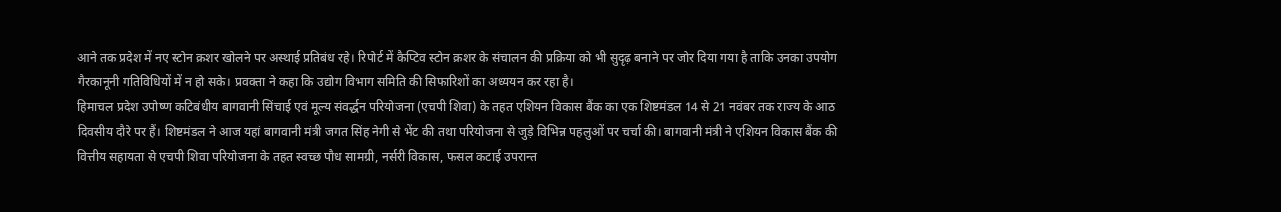आने तक प्रदेश में नए स्टोन क्रशर खोलने पर अस्थाई प्रतिबंध रहे। रिपोर्ट में कैप्टिव स्टोन क्रशर के संचालन की प्रक्रिया को भी सुदृढ़ बनाने पर जोर दिया गया है ताकि उनका उपयोग गैरकानूनी गतिविधियों में न हो सके। प्रवक्ता ने कहा कि उद्योग विभाग समिति की सिफारिशों का अध्ययन कर रहा है।
हिमाचल प्रदेश उपोष्ण कटिबंधीय बागवानी सिंचाई एवं मूल्य संवर्द्धन परियोजना (एचपी शिवा) के तहत एशियन विकास बैंक का एक शिष्टमंडल 14 से 21 नवंबर तक राज्य के आठ दिवसीय दौरे पर हैं। शिष्टमंडल ने आज यहां बागवानी मंत्री जगत सिंह नेगी से भेंट की तथा परियोजना से जुड़े विभिन्न पहलुओं पर चर्चा की। बागवानी मंत्री ने एशियन विकास बैंक की वित्तीय सहायता से एचपी शिवा परियोजना के तहत स्वच्छ पौध सामग्री, नर्सरी विकास, फसल कटाई उपरान्त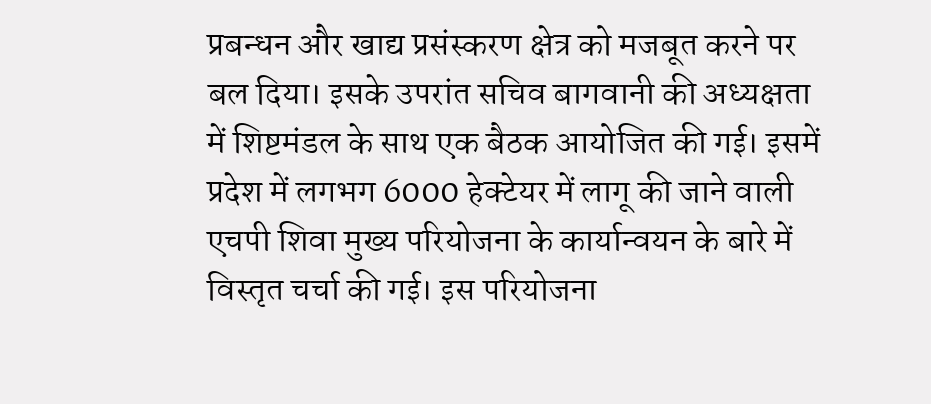प्रबन्धन और खाद्य प्रसंस्करण क्षेत्र को मजबूत करने पर बल दिया। इसके उपरांत सचिव बागवानी की अध्यक्षता में शिष्टमंडल के साथ एक बैठक आयोजित की गई। इसमें प्रदेश में लगभग 6000 हेक्टेयर में लागू की जाने वाली एचपी शिवा मुख्य परियोजना के कार्यान्वयन के बारे में विस्तृत चर्चा की गई। इस परियोजना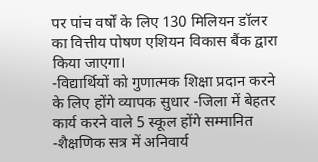पर पांच वर्षों के लिए 130 मिलियन डॉलर का वित्तीय पोषण एशियन विकास बैंक द्वारा किया जाएगा।
-विद्यार्थियों को गुणात्मक शिक्षा प्रदान करने के लिए होंगे व्यापक सुधार -जिला में बेहतर कार्य करने वाले 5 स्कूल होंगे सम्मानित -शैक्षणिक सत्र में अनिवार्य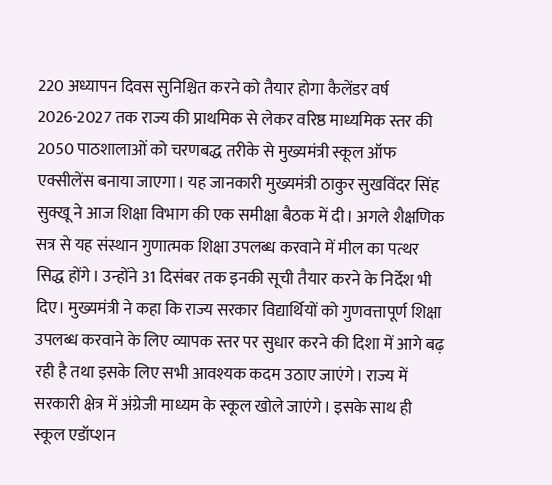220 अध्यापन दिवस सुनिश्चित करने को तैयार होगा कैलेंडर वर्ष 2026-2027 तक राज्य की प्राथमिक से लेकर वरिष्ठ माध्यमिक स्तर की 2050 पाठशालाओं को चरणबद्ध तरीके से मुख्यमंत्री स्कूल ऑफ एक्सीलेंस बनाया जाएगा। यह जानकारी मुख्यमंत्री ठाकुर सुखविंदर सिंह सुक्खू ने आज शिक्षा विभाग की एक समीक्षा बैठक में दी। अगले शैक्षणिक सत्र से यह संस्थान गुणात्मक शिक्षा उपलब्ध करवाने में मील का पत्थर सिद्ध होंगे। उन्होंने 31 दिसंबर तक इनकी सूची तैयार करने के निर्देश भी दिए। मुख्यमंत्री ने कहा कि राज्य सरकार विद्यार्थियों को गुणवत्तापूर्ण शिक्षा उपलब्ध करवाने के लिए व्यापक स्तर पर सुधार करने की दिशा में आगे बढ़ रही है तथा इसके लिए सभी आवश्यक कदम उठाए जाएंगे। राज्य में सरकारी क्षेत्र में अंग्रेजी माध्यम के स्कूल खोले जाएंगे। इसके साथ ही स्कूल एडॉप्शन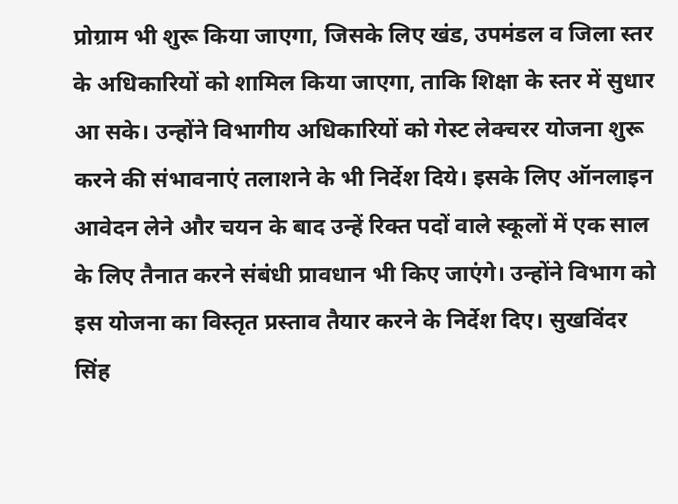प्रोग्राम भी शुरू किया जाएगा, जिसके लिए खंड, उपमंडल व जिला स्तर के अधिकारियों को शामिल किया जाएगा, ताकि शिक्षा के स्तर में सुधार आ सके। उन्होंने विभागीय अधिकारियों को गेस्ट लेक्चरर योजना शुरू करने की संभावनाएं तलाशने के भी निर्देश दिये। इसके लिए ऑनलाइन आवेदन लेने और चयन के बाद उन्हें रिक्त पदों वाले स्कूलों में एक साल के लिए तैनात करने संबंधी प्रावधान भी किए जाएंगे। उन्होंने विभाग को इस योजना का विस्तृत प्रस्ताव तैयार करने के निर्देश दिए। सुखविंदर सिंह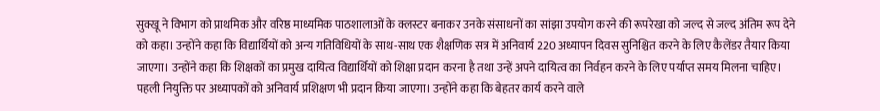सुक्खू ने विभाग को प्राथमिक और वरिष्ठ माध्यमिक पाठशालाओं के क्लस्टर बनाकर उनके संसाधनों का सांझा उपयोग करने की रूपरेखा को जल्द से जल्द अंतिम रूप देने को कहा। उन्होंने कहा कि विद्यार्थियों को अन्य गतिविधियों के साथ-साथ एक शैक्षणिक सत्र में अनिवार्य 220 अध्यापन दिवस सुनिश्चित करने के लिए कैलेंडर तैयार किया जाएगा। उन्होंने कहा कि शिक्षकों का प्रमुख दायित्व विद्यार्थियों को शिक्षा प्रदान करना है तथा उन्हें अपने दायित्व का निर्वहन करने के लिए पर्याप्त समय मिलना चाहिए। पहली नियुक्ति पर अध्यापकों को अनिवार्य प्रशिक्षण भी प्रदान किया जाएगा। उन्होंने कहा कि बेहतर कार्य करने वाले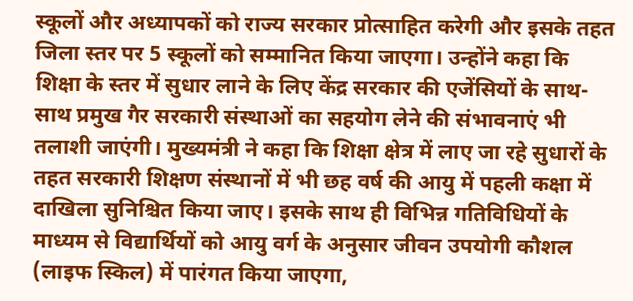स्कूलों और अध्यापकों को राज्य सरकार प्रोत्साहित करेगी और इसके तहत जिला स्तर पर 5 स्कूलों को सम्मानित किया जाएगा। उन्होंने कहा कि शिक्षा के स्तर में सुधार लाने के लिए केंद्र सरकार की एजेंसियों के साथ-साथ प्रमुख गैर सरकारी संस्थाओं का सहयोग लेने की संभावनाएं भी तलाशी जाएंगी। मुख्यमंत्री ने कहा कि शिक्षा क्षेत्र में लाए जा रहे सुधारों के तहत सरकारी शिक्षण संस्थानों में भी छह वर्ष की आयु में पहली कक्षा में दाखिला सुनिश्चित किया जाए। इसके साथ ही विभिन्न गतिविधियों के माध्यम से विद्यार्थियों को आयु वर्ग के अनुसार जीवन उपयोगी कौशल (लाइफ स्किल) में पारंगत किया जाएगा,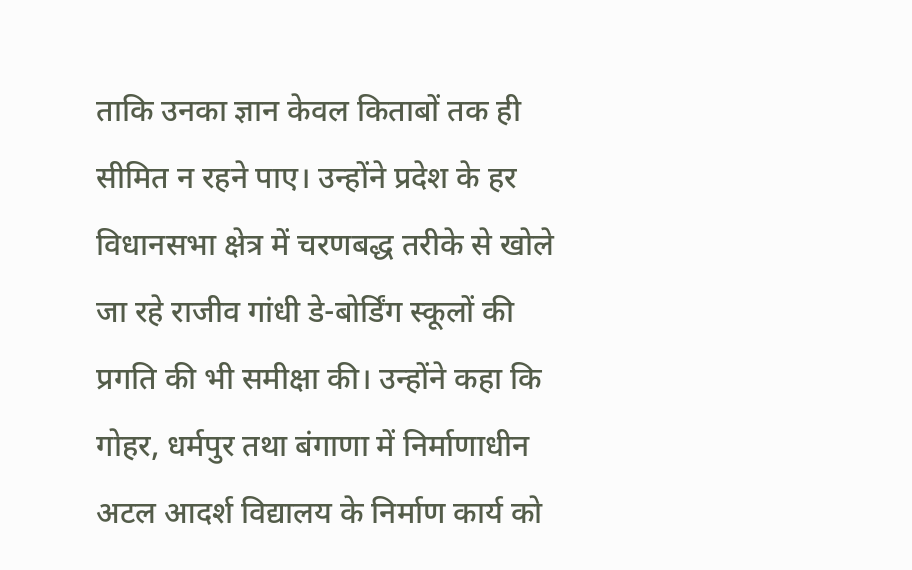ताकि उनका ज्ञान केवल किताबों तक ही सीमित न रहने पाए। उन्होंने प्रदेश के हर विधानसभा क्षेत्र में चरणबद्ध तरीके से खोले जा रहे राजीव गांधी डे-बोर्डिंग स्कूलों की प्रगति की भी समीक्षा की। उन्होंने कहा कि गोहर, धर्मपुर तथा बंगाणा में निर्माणाधीन अटल आदर्श विद्यालय के निर्माण कार्य को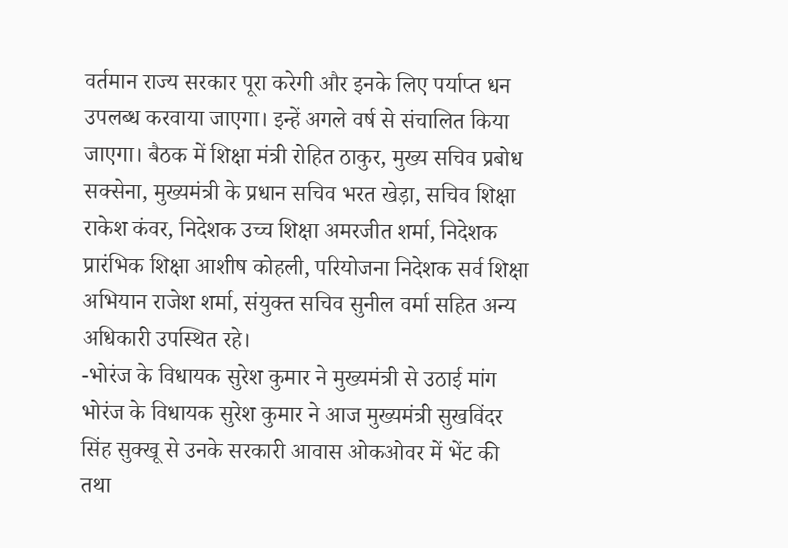वर्तमान राज्य सरकार पूरा करेगी और इनके लिए पर्याप्त धन उपलब्ध करवाया जाएगा। इन्हें अगले वर्ष से संचालित किया जाएगा। बैठक में शिक्षा मंत्री रोहित ठाकुर, मुख्य सचिव प्रबोध सक्सेना, मुख्यमंत्री के प्रधान सचिव भरत खेड़ा, सचिव शिक्षा राकेश कंवर, निदेशक उच्च शिक्षा अमरजीत शर्मा, निदेशक प्रारंभिक शिक्षा आशीष कोहली, परियोजना निदेशक सर्व शिक्षा अभियान राजेश शर्मा, संयुक्त सचिव सुनील वर्मा सहित अन्य अधिकारी उपस्थित रहे।
-भोरंज के विधायक सुरेश कुमार ने मुख्यमंत्री से उठाई मांग भोरंज के विधायक सुरेश कुमार ने आज मुख्यमंत्री सुखविंदर सिंह सुक्खू से उनके सरकारी आवास ओकओवर में भेंट की तथा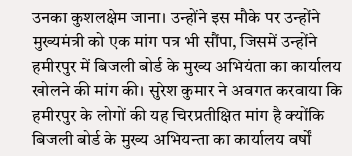उनका कुशलक्षेम जाना। उन्होंने इस मौके पर उन्होंने मुख्यमंत्री को एक मांग पत्र भी सौंपा, जिसमें उन्होंने हमीरपुर में बिजली बोर्ड के मुख्य अभियंता का कार्यालय खोलने की मांग की। सुरेश कुमार ने अवगत करवाया कि हमीरपुर के लोगों की यह चिरप्रतीक्षित मांग है क्योंकि बिजली बोर्ड के मुख्य अभियन्ता का कार्यालय वर्षों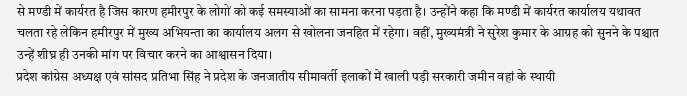से मण्डी में कार्यरत है जिस कारण हमीरपुर के लोगों को कई समस्याओं का सामना करना पड़ता है। उन्होंने कहा कि मण्डी में कार्यरत कार्यालय यथावत चलता रहे लेकिन हमीरपुर में मुख्य अभियन्ता का कार्यालय अलग से खोलना जनहित में रहेगा। वहीं, मुख्यमंत्री ने सुरेश कुमार के आग्रह को सुनने के पश्चात उन्हें शीघ्र ही उनकी मांग पर विचार करने का आश्वासन दिया।
प्रदेश कांग्रेस अध्यक्ष एवं सांसद प्रतिभा सिंह ने प्रदेश के जनजातीय सीमावर्ती इलाकों में खाली पड़ी सरकारी जमीन वहां के स्थायी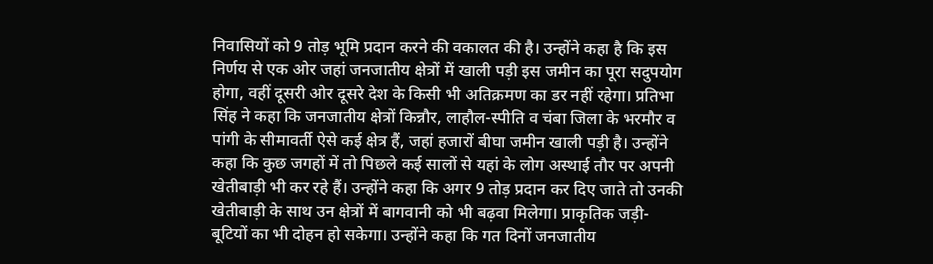निवासियों को 9 तोड़ भूमि प्रदान करने की वकालत की है। उन्होंने कहा है कि इस निर्णय से एक ओर जहां जनजातीय क्षेत्रों में खाली पड़ी इस जमीन का पूरा सदुपयोग होगा, वहीं दूसरी ओर दूसरे देश के किसी भी अतिक्रमण का डर नहीं रहेगा। प्रतिभा सिंह ने कहा कि जनजातीय क्षेत्रों किन्नौर, लाहौल-स्पीति व चंबा जिला के भरमौर व पांगी के सीमावर्ती ऐसे कई क्षेत्र हैं, जहां हजारों बीघा जमीन खाली पड़ी है। उन्होंने कहा कि कुछ जगहों में तो पिछले कई सालों से यहां के लोग अस्थाई तौर पर अपनी खेतीबाड़ी भी कर रहे हैं। उन्होंने कहा कि अगर 9 तोड़ प्रदान कर दिए जाते तो उनकी खेतीबाड़ी के साथ उन क्षेत्रों में बागवानी को भी बढ़वा मिलेगा। प्राकृतिक जड़ी-बूटियों का भी दोहन हो सकेगा। उन्होंने कहा कि गत दिनों जनजातीय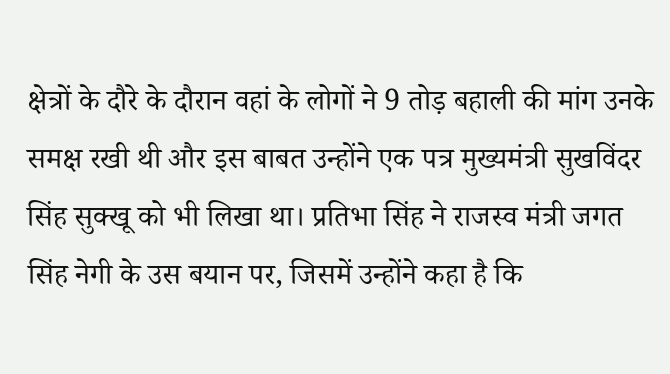क्षेत्रों के दौरे के दौरान वहां के लोगों ने 9 तोड़ बहाली की मांग उनके समक्ष रखी थी और इस बाबत उन्होंने एक पत्र मुख्यमंत्री सुखविंदर सिंह सुक्खू को भी लिखा था। प्रतिभा सिंह ने राजस्व मंत्री जगत सिंह नेगी के उस बयान पर, जिसमें उन्होंने कहा है कि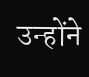उन्होंने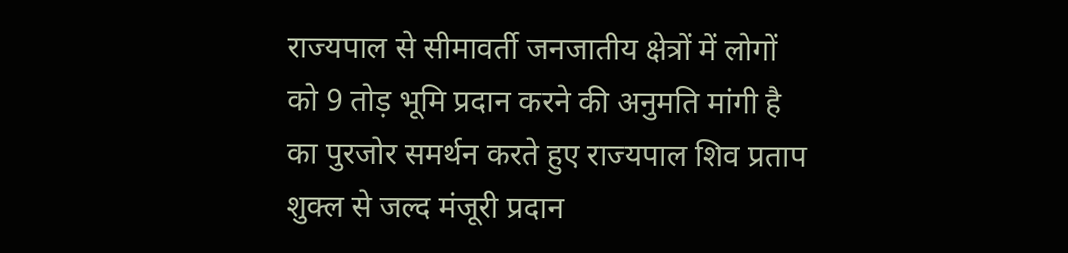राज्यपाल से सीमावर्ती जनजातीय क्षेत्रों में लोगों को 9 तोड़ भूमि प्रदान करने की अनुमति मांगी है का पुरजोर समर्थन करते हुए राज्यपाल शिव प्रताप शुक्ल से जल्द मंजूरी प्रदान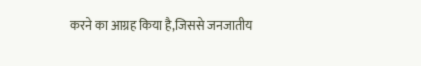करने का आग्रह किया है,जिससे जनजातीय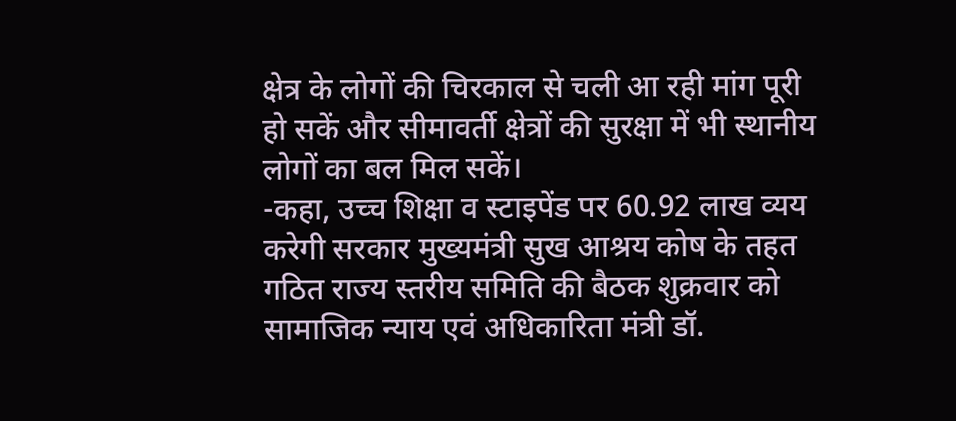क्षेत्र के लोगों की चिरकाल से चली आ रही मांग पूरी हो सकें और सीमावर्ती क्षेत्रों की सुरक्षा में भी स्थानीय लोगों का बल मिल सकें।
-कहा, उच्च शिक्षा व स्टाइपेंड पर 60.92 लाख व्यय करेगी सरकार मुख्यमंत्री सुख आश्रय कोष के तहत गठित राज्य स्तरीय समिति की बैठक शुक्रवार को सामाजिक न्याय एवं अधिकारिता मंत्री डॉ.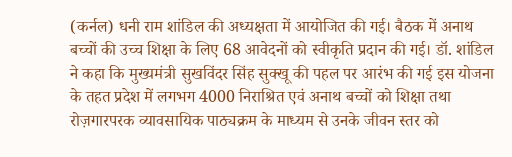(कर्नल) धनी राम शांडिल की अध्यक्षता में आयोजित की गई। बैठक में अनाथ बच्चों की उच्च शिक्षा के लिए 68 आवेदनों को स्वीकृति प्रदान की गई। डॉ. शांडिल ने कहा कि मुख्यमंत्री सुखविंदर सिंह सुक्खू की पहल पर आरंभ की गई इस योजना के तहत प्रदेश में लगभग 4000 निराश्रित एवं अनाथ बच्चों को शिक्षा तथा रोज़गारपरक व्यावसायिक पाठ्यक्रम के माध्यम से उनके जीवन स्तर को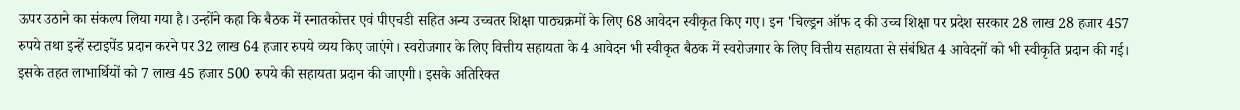ऊपर उठाने का संकल्प लिया गया है। उन्होंने कहा कि बैठक में स्नातकोत्तर एवं पीएचडी सहित अन्य उच्चतर शिक्षा पाठ्यक्रमों के लिए 68 आवेदन स्वीकृत किए गए। इन 'चिल्ड्रन ऑफ द की उच्च शिक्षा पर प्रदेश सरकार 28 लाख 28 हजार 457 रुपये तथा इन्हें स्टाइपेंड प्रदान करने पर 32 लाख 64 हजार रुपये व्यय किए जाएंगे। स्वरोजगार के लिए वित्तीय सहायता के 4 आवेदन भी स्वीकृत बैठक में स्वरोजगार के लिए वित्तीय सहायता से संबंधित 4 आवेदनों को भी स्वीकृति प्रदान की गई। इसके तहत लाभार्थियों को 7 लाख 45 हजार 500 रुपये की सहायता प्रदान की जाएगी। इसके अतिरिक्त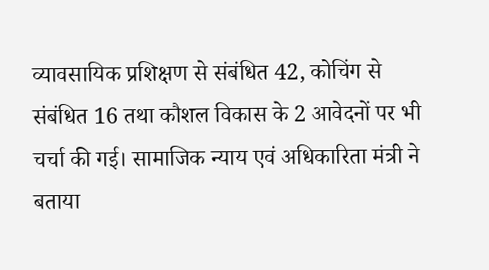व्यावसायिक प्रशिक्षण से संबंधित 42, कोचिंग से संबंधित 16 तथा कौशल विकास के 2 आवेदनों पर भी चर्चा की गई। सामाजिक न्याय एवं अधिकारिता मंत्री ने बताया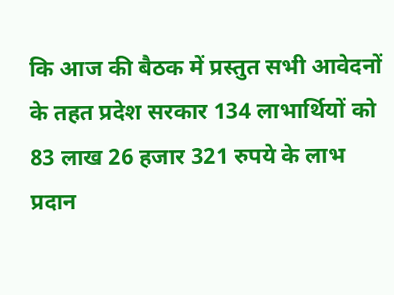कि आज की बैठक में प्रस्तुत सभी आवेदनों के तहत प्रदेश सरकार 134 लाभार्थियों को 83 लाख 26 हजार 321 रुपये के लाभ प्रदान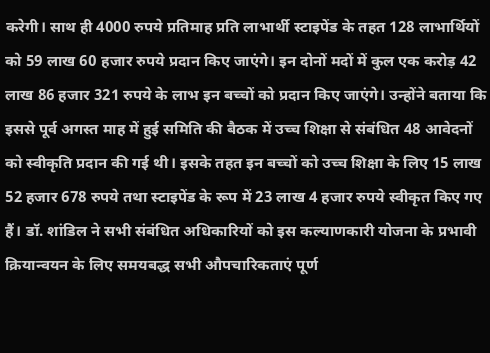करेगी। साथ ही 4000 रुपये प्रतिमाह प्रति लाभार्थी स्टाइपेंड के तहत 128 लाभार्थियों को 59 लाख 60 हजार रुपये प्रदान किए जाएंगे। इन दोनों मदों में कुल एक करोड़ 42 लाख 86 हजार 321 रुपये के लाभ इन बच्चों को प्रदान किए जाएंगे। उन्होंने बताया कि इससे पूर्व अगस्त माह में हुई समिति की बैठक में उच्च शिक्षा से संबंधित 48 आवेदनों को स्वीकृति प्रदान की गई थी। इसके तहत इन बच्चों को उच्च शिक्षा के लिए 15 लाख 52 हजार 678 रुपये तथा स्टाइपेंड के रूप में 23 लाख 4 हजार रुपये स्वीकृत किए गए हैं। डॉ. शांडिल ने सभी संबंधित अधिकारियों को इस कल्याणकारी योजना के प्रभावी क्रियान्वयन के लिए समयबद्ध सभी औपचारिकताएं पूर्ण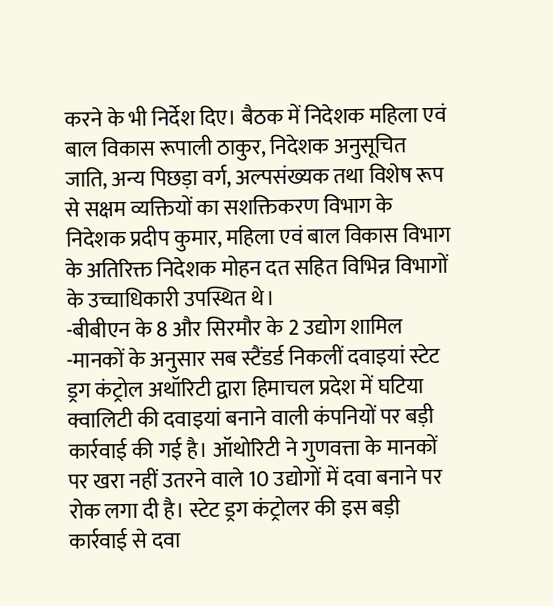करने के भी निर्देश दिए। बैठक में निदेशक महिला एवं बाल विकास रूपाली ठाकुर, निदेशक अनुसूचित जाति, अन्य पिछड़ा वर्ग, अल्पसंख्यक तथा विशेष रूप से सक्षम व्यक्तियों का सशक्तिकरण विभाग के निदेशक प्रदीप कुमार, महिला एवं बाल विकास विभाग के अतिरिक्त निदेशक मोहन दत सहित विभिन्न विभागों के उच्चाधिकारी उपस्थित थे।
-बीबीएन के 8 और सिरमौर के 2 उद्योग शामिल -मानकों के अनुसार सब स्टैंडर्ड निकलीं दवाइयां स्टेट ड्रग कंट्रोल अथॉरिटी द्वारा हिमाचल प्रदेश में घटिया क्वालिटी की दवाइयां बनाने वाली कंपनियों पर बड़ी कार्रवाई की गई है। ऑथोरिटी ने गुणवत्ता के मानकों पर खरा नहीं उतरने वाले 10 उद्योगों में दवा बनाने पर रोक लगा दी है। स्टेट ड्रग कंट्रोलर की इस बड़ी कार्रवाई से दवा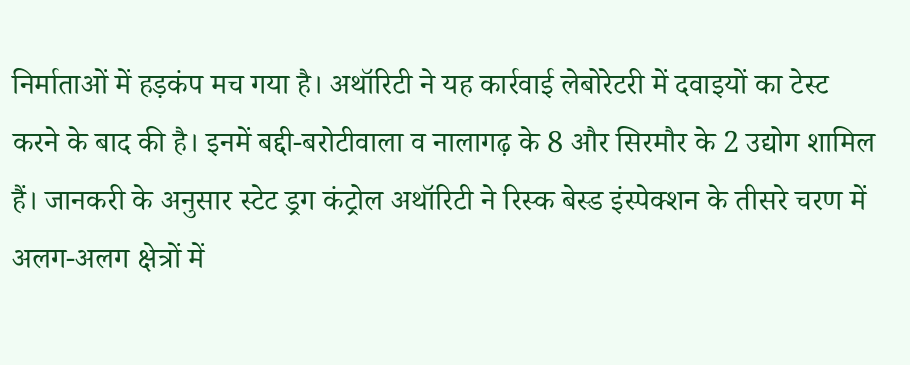निर्माताओं में हड़कंप मच गया है। अथॉरिटी ने यह कार्रवाई लेबोरेटरी में दवाइयों का टेस्ट करने के बाद की है। इनमें बद्दी-बरोटीवाला व नालागढ़ के 8 और सिरमौर के 2 उद्योग शामिल हैं। जानकरी के अनुसार स्टेट ड्रग कंट्रोल अथॉरिटी ने रिस्क बेस्ड इंस्पेक्शन के तीसरे चरण में अलग-अलग क्षेत्रों में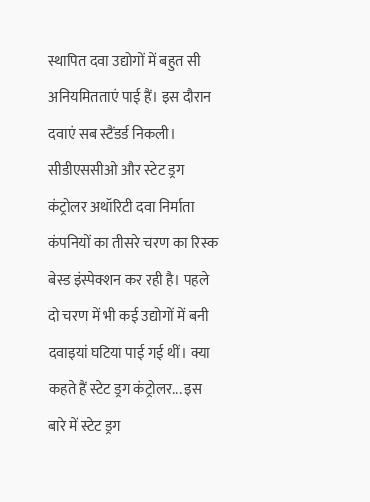स्थापित दवा उद्योगों में बहुत सी अनियमितताएं पाई हैं। इस दौरान दवाएं सब स्टैंडर्ड निकली। सीडीएससीओ और स्टेट ड्रग कंट्रोलर अथॉरिटी दवा निर्माता कंपनियों का तीसरे चरण का रिस्क बेस्ड इंस्पेक्शन कर रही है। पहले दो चरण में भी कई उद्योगों में बनी दवाइयां घटिया पाई गई थीं। क्या कहते हैं स्टेट ड्रग कंट्रोलर... इस बारे में स्टेट ड्रग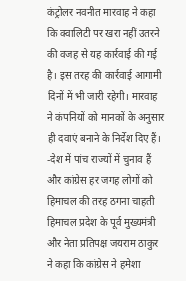कंट्रोलर नवनीत मारवाह ने कहा कि क्वालिटी पर खरा नहीं उतरने की वजह से यह कार्रवाई की गई है। इस तरह की कार्रवाई आगामी दिनों में भी जारी रहेगी। मारवाह ने कंपनियों को मानकों के अनुसार ही दवाएं बनाने के निर्देश दिए हैं।
-देश में पांच राज्यों में चुनाव हैं और कांग्रेस हर जगह लोगों को हिमाचल की तरह ठगना चाहती हिमाचल प्रदेश के पूर्व मुख्यमंत्री और नेता प्रतिपक्ष जयराम ठाकुर ने कहा कि कांग्रेस ने हमेशा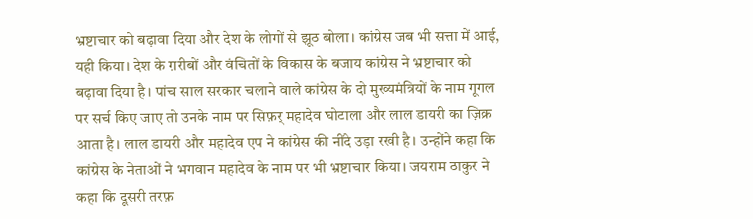भ्रष्टाचार को बढ़ावा दिया और देश के लोगों से झूठ बोला। कांग्रेस जब भी सत्ता में आई, यही किया। देश के ग़रीबों और वंचितों के विकास के बजाय कांग्रेस ने भ्रष्टाचार को बढ़ावा दिया है। पांच साल सरकार चलाने वाले कांग्रेस के दो मुख्यमंत्रियों के नाम गूगल पर सर्च किए जाए तो उनके नाम पर सिफ़र् महादेव घोटाला और लाल डायरी का ज़िक्र आता है। लाल डायरी और महादेव एप ने कांग्रेस की नींदे उड़ा रखी है। उन्होंने कहा कि कांग्रेस के नेताओं ने भगवान महादेव के नाम पर भी भ्रष्टाचार किया। जयराम ठाकुर ने कहा कि दूसरी तरफ़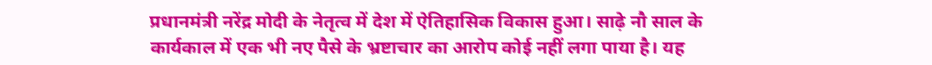प्रधानमंत्री नरेंद्र मोदी के नेतृत्व में देश में ऐतिहासिक विकास हुआ। साढ़े नौ साल के कार्यकाल में एक भी नए पैसे के भ्रष्टाचार का आरोप कोई नहीं लगा पाया है। यह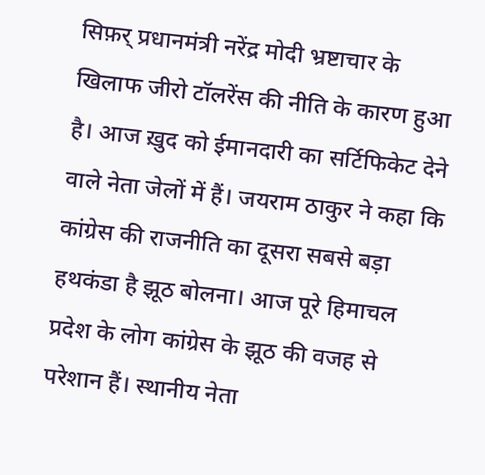सिफ़र् प्रधानमंत्री नरेंद्र मोदी भ्रष्टाचार के खिलाफ जीरो टॉलरेंस की नीति के कारण हुआ है। आज ख़ुद को ईमानदारी का सर्टिफिकेट देने वाले नेता जेलों में हैं। जयराम ठाकुर ने कहा कि कांग्रेस की राजनीति का दूसरा सबसे बड़ा हथकंडा है झूठ बोलना। आज पूरे हिमाचल प्रदेश के लोग कांग्रेस के झूठ की वजह से परेशान हैं। स्थानीय नेता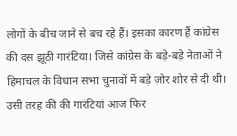लोगों के बीच जाने से बच रहे हैं। इसका कारण हैं कांग्रेस की दस झूठी गारंटिया। जिसे कांग्रेस के बड़े-बड़े नेताओं ने हिमाचल के विधान सभा चुनावों में बड़े ज़ोर शोर से दी थी। उसी तरह की की गारंटियां आज फिर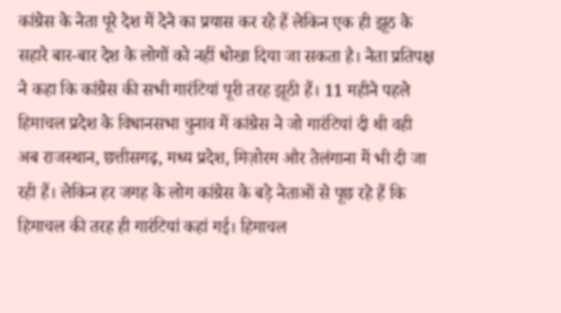कांग्रेस के नेता पूरे देश में देने का प्रयास कर रहे हैं लेकिन एक ही झूठ के सहारे बार-बार देश के लोगों को नहीं धोखा दिया जा सकता है। नेता प्रतिपक्ष ने कहा कि कांग्रेस की सभी गारंटियां पूरी तरह झूठी हैं। 11 महीने पहले हिमाचल प्रदेश के विधानसभा चुनाव में कांग्रेस ने जो गारंटियां दी थी वही अब राजस्थान, छत्तीसगढ़, मध्य प्रदेश, मिज़ोरम और तेलंगाना में भी दी जा रही हैं। लेकिन हर जगह के लोग कांग्रेस के बड़े नेताओं से पूछ रहे हैं कि हिमाचल की तरह ही गारंटियां कहां गई। हिमाचल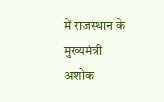में राजस्थान के मुख्यमंत्री अशोक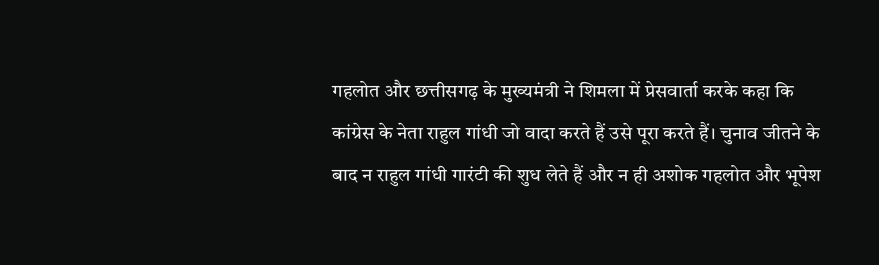गहलोत और छत्तीसगढ़ के मुख्यमंत्री ने शिमला में प्रेसवार्ता करके कहा कि कांग्रेस के नेता राहुल गांधी जो वादा करते हैं उसे पूरा करते हैं। चुनाव जीतने के बाद न राहुल गांधी गारंटी की शुध लेते हैं और न ही अशोक गहलोत और भूपेश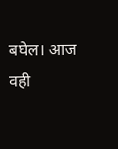बघेल। आज वही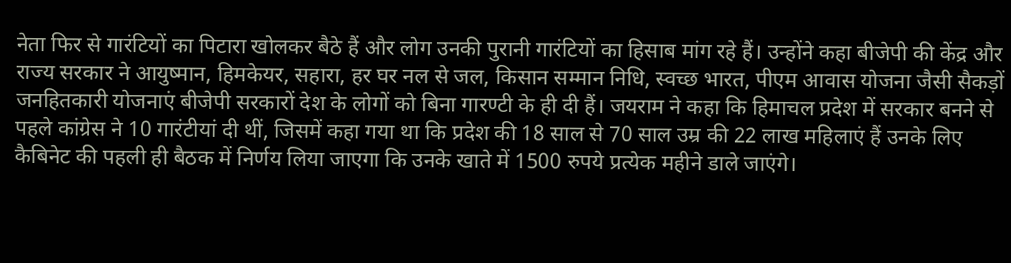नेता फिर से गारंटियों का पिटारा खोलकर बैठे हैं और लोग उनकी पुरानी गारंटियों का हिसाब मांग रहे हैं। उन्होंने कहा बीजेपी की केंद्र और राज्य सरकार ने आयुष्मान, हिमकेयर, सहारा, हर घर नल से जल, किसान सम्मान निधि, स्वच्छ भारत, पीएम आवास योजना जैसी सैकड़ों जनहितकारी योजनाएं बीजेपी सरकारों देश के लोगों को बिना गारण्टी के ही दी हैं। जयराम ने कहा कि हिमाचल प्रदेश में सरकार बनने से पहले कांग्रेस ने 10 गारंटीयां दी थीं, जिसमें कहा गया था कि प्रदेश की 18 साल से 70 साल उम्र की 22 लाख महिलाएं हैं उनके लिए कैबिनेट की पहली ही बैठक में निर्णय लिया जाएगा कि उनके खाते में 1500 रुपये प्रत्येक महीने डाले जाएंगे।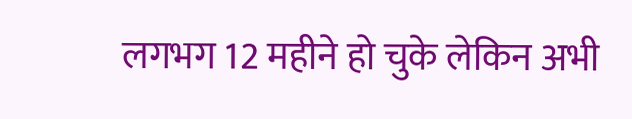लगभग 12 महीने हो चुके लेकिन अभी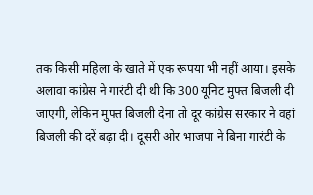तक किसी महिला के खाते में एक रूपया भी नहीं आया। इसके अलावा कांग्रेस ने गारंटी दी थी कि 300 यूनिट मुफ्त बिजली दी जाएगी, लेकिन मुफ्त बिजली देना तो दूर कांग्रेस सरकार ने वहां बिजली की दरें बढ़ा दी। दूसरी ओर भाजपा ने बिना गारंटी के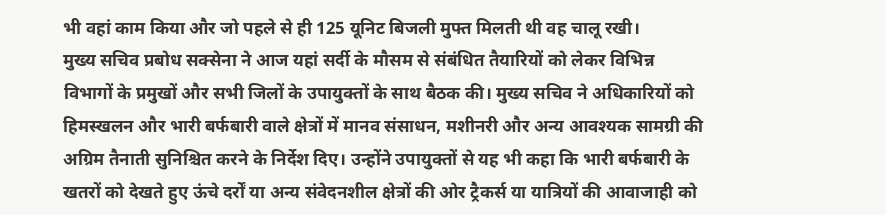भी वहां काम किया और जो पहले से ही 125 यूनिट बिजली मुफ्त मिलती थी वह चालू रखी।
मुख्य सचिव प्रबोध सक्सेना ने आज यहां सर्दी के मौसम से संबंधित तैयारियों को लेकर विभिन्न विभागों के प्रमुखों और सभी जिलों के उपायुक्तों के साथ बैठक की। मुख्य सचिव ने अधिकारियों को हिमस्खलन और भारी बर्फबारी वाले क्षेत्रों में मानव संसाधन, मशीनरी और अन्य आवश्यक सामग्री की अग्रिम तैनाती सुनिश्चित करने के निर्देश दिए। उन्होंने उपायुक्तों से यह भी कहा कि भारी बर्फबारी के खतरों को देखते हुए ऊंचे दर्रों या अन्य संवेदनशील क्षेत्रों की ओर ट्रैकर्स या यात्रियों की आवाजाही को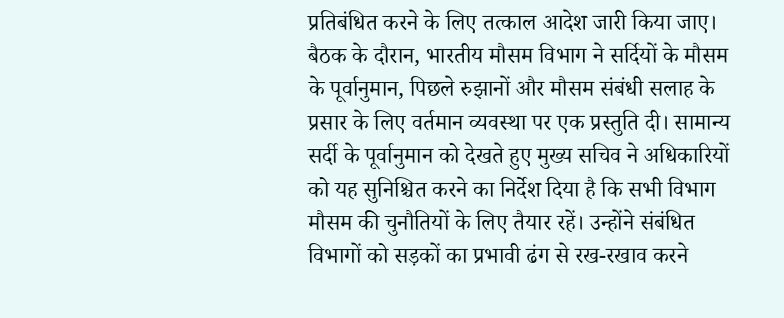प्रतिबंधित करने के लिए तत्काल आदेश जारी किया जाए। बैठक के दौरान, भारतीय मौसम विभाग ने सर्दियों के मौसम के पूर्वानुमान, पिछले रुझानों और मौसम संबंधी सलाह के प्रसार के लिए वर्तमान व्यवस्था पर एक प्रस्तुति दी। सामान्य सर्दी के पूर्वानुमान को देखते हुए मुख्य सचिव ने अधिकारियों को यह सुनिश्चित करने का निर्देश दिया है कि सभी विभाग मौसम की चुनौतियों के लिए तैयार रहें। उन्होंने संबंधित विभागों को सड़कों का प्रभावी ढंग से रख-रखाव करने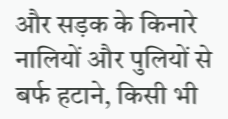और सड़क के किनारे नालियों और पुलियों से बर्फ हटाने, किसी भी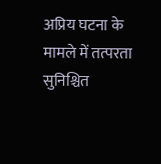अप्रिय घटना के मामले में तत्परता सुनिश्चित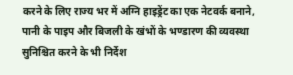करने के लिए राज्य भर में अग्नि हाइड्रेंट का एक नेटवर्क बनाने, पानी के पाइप और बिजली के खंभों के भण्डारण की व्यवस्था सुनिश्चित करने के भी निर्देश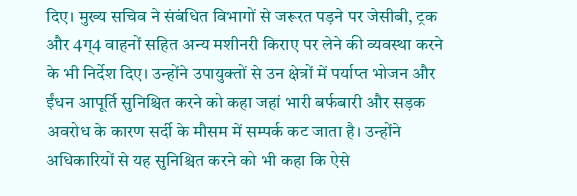दिए। मुख्य सचिव ने संबंधित विभागों से जरूरत पड़ने पर जेसीबी, ट्रक और 4ग्4 वाहनों सहित अन्य मशीनरी किराए पर लेने की व्यवस्था करने के भी निर्देश दिए। उन्होंने उपायुक्तों से उन क्षेत्रों में पर्याप्त भोजन और ईंधन आपूर्ति सुनिश्चित करने को कहा जहां भारी बर्फबारी और सड़क अवरोध के कारण सर्दी के मौसम में सम्पर्क कट जाता है। उन्होंने अधिकारियों से यह सुनिश्चित करने को भी कहा कि ऐसे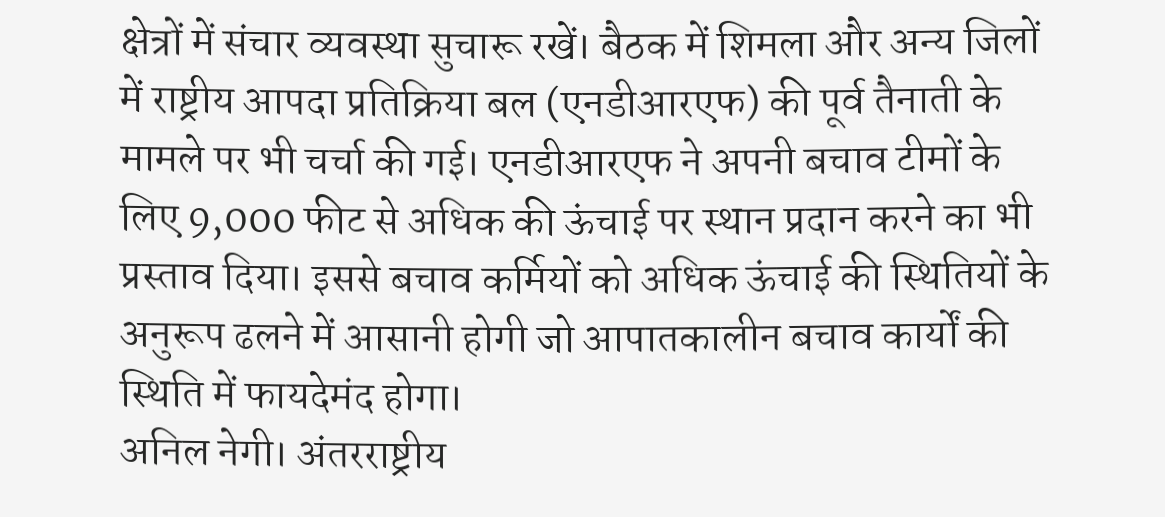क्षेत्रों में संचार व्यवस्था सुचारू रखें। बैठक में शिमला और अन्य जिलों में राष्ट्रीय आपदा प्रतिक्रिया बल (एनडीआरएफ) की पूर्व तैनाती के मामले पर भी चर्चा की गई। एनडीआरएफ ने अपनी बचाव टीमों के लिए 9,000 फीट से अधिक की ऊंचाई पर स्थान प्रदान करने का भी प्रस्ताव दिया। इससे बचाव कर्मियों को अधिक ऊंचाई की स्थितियों के अनुरूप ढलने में आसानी होगी जो आपातकालीन बचाव कार्यों की स्थिति में फायदेमंद होगा।
अनिल नेगी। अंतरराष्ट्रीय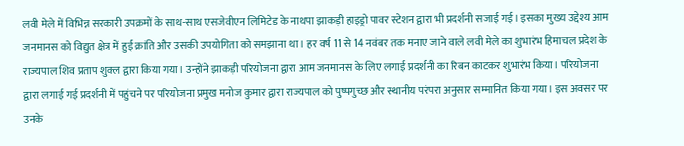लवी मेले में विभिन्न सरकारी उपक्रमों के साथ-साथ एसजेवीएन लिमिटेड के नाथपा झाकड़ी हाइड्रो पावर स्टेशन द्वारा भी प्रदर्शनी सजाई गई। इसका मुख्य उद्देश्य आम जनमानस को विद्युत क्षेत्र में हुई क्रांति और उसकी उपयोगिता को समझाना था। हर वर्ष 11 से 14 नवंबर तक मनाए जाने वाले लवी मेले का शुभारंभ हिमाचल प्रदेश के राज्यपाल शिव प्रताप शुक्ल द्वारा किया गया। उन्होंने झाकड़ी परियोजना द्वारा आम जनमानस के लिए लगाई प्रदर्शनी का रिबन काटकर शुभारंभ किया। परियोजना द्वारा लगाई गई प्रदर्शनी में पहुंचने पर परियोजना प्रमुख मनोज कुमार द्वारा राज्यपाल को पुष्पगुच्छ और स्थानीय परंपरा अनुसार सम्मानित किया गया। इस अवसर पर उनके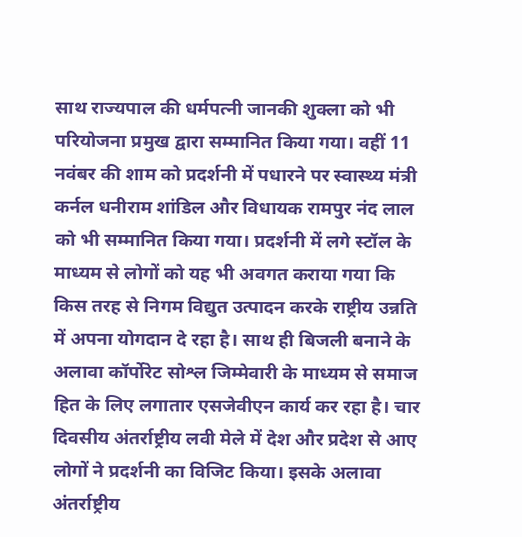साथ राज्यपाल की धर्मपत्नी जानकी शुक्ला को भी परियोजना प्रमुख द्वारा सम्मानित किया गया। वहीं 11 नवंबर की शाम को प्रदर्शनी में पधारने पर स्वास्थ्य मंत्री कर्नल धनीराम शांडिल और विधायक रामपुर नंद लाल को भी सम्मानित किया गया। प्रदर्शनी में लगे स्टॉल के माध्यम से लोगों को यह भी अवगत कराया गया कि किस तरह से निगम विद्युत उत्पादन करके राष्ट्रीय उन्नति में अपना योगदान दे रहा है। साथ ही बिजली बनाने के अलावा कॉर्पोरेट सोश्ल जिम्मेवारी के माध्यम से समाज हित के लिए लगातार एसजेवीएन कार्य कर रहा है। चार दिवसीय अंतर्राष्ट्रीय लवी मेले में देश और प्रदेश से आए लोगों ने प्रदर्शनी का विजिट किया। इसके अलावा अंतर्राष्ट्रीय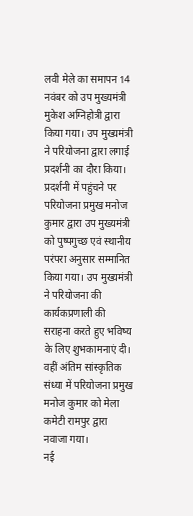लवी मेले का समापन 14 नवंबर को उप मुख्यमंत्री मुकेश अग्निहोत्री द्वारा किया गया। उप मुख्यमंत्री ने परियोजना द्वारा लगाई प्रदर्शनी का दौरा किया। प्रदर्शनी में पहुंचने पर परियोजना प्रमुख मनोज कुमार द्वारा उप मुख्यमंत्री को पुष्पगुच्छ एवं स्थानीय परंपरा अनुसार सम्मानित किया गया। उप मुख्यमंत्री ने परियोजना की कार्यकप्रणाली की सराहना करते हुए भविष्य के लिए शुभकामनाएं दी। वहीं अंतिम सांस्कृतिक संध्या में परियोजना प्रमुख मनोज कुमार को मेला कमेटी रामपुर द्वारा नवाजा गया।
नई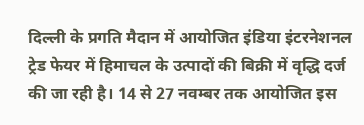दिल्ली के प्रगति मैदान में आयोजित इंडिया इंटरनेशनल ट्रेड फेयर में हिमाचल के उत्पादों की बिक्री में वृद्धि दर्ज की जा रही है। 14 से 27 नवम्बर तक आयोजित इस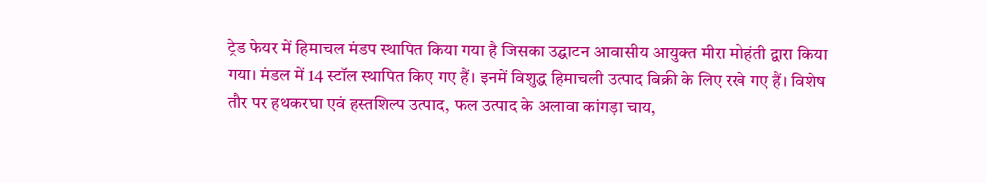ट्रेड फेयर में हिमाचल मंडप स्थापित किया गया है जिसका उद्घाटन आवासीय आयुक्त मीरा मोहंती द्वारा किया गया। मंडल में 14 स्टॉल स्थापित किए गए हैं। इनमें विशुद्ध हिमाचली उत्पाद बिक्री के लिए रखे गए हैं। विशेष तौर पर हथकरघा एवं हस्तशिल्प उत्पाद, फल उत्पाद के अलावा कांगड़ा चाय,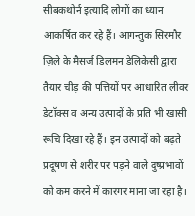सीबकथोर्न इत्यादि लोगों का ध्यान आकर्षित कर रहे हैं। आगन्तुक सिरमौर ज़िले के मैसर्ज डिलमन डेलिकेसी द्वारा तैयार चीड़ की पत्तियों पर आधारित लीवर डेटॉक्स व अन्य उत्पादों के प्रति भी खासी रूचि दिखा रहे हैं। इन उत्पादों को बढ़ते प्रदूषण से शरीर पर पड़ने वाले दुष्प्रभावों को कम करने में कारगर माना जा रहा है।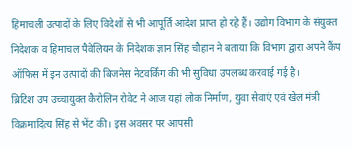हिमाचली उत्पादों के लिए विदेशों से भी आपूर्ति आदेश प्राप्त हो रहे हैं। उद्योग विभाग के संयुक्त निदेशक व हिमाचल पैवेलियन के निदेशक ज्ञान सिंह चौहान ने बताया कि विभाग द्वारा अपने कैंप ऑफिस में इन उत्पादों की बिजनेस नेटवर्किंग की भी सुविधा उपलब्ध करवाई गई है।
ब्रिटिश उप उच्चायुक्त कैरोलिन रोवेट ने आज यहां लोक निर्माण, युवा सेवाएं एवं खेल मंत्री विक्रमादित्य सिंह से भेंट की। इस अवसर पर आपसी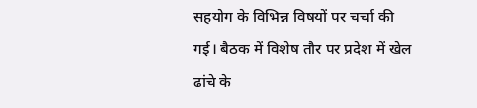सहयोग के विभिन्न विषयों पर चर्चा की गई। बैठक में विशेष तौर पर प्रदेश में खेल ढांचे के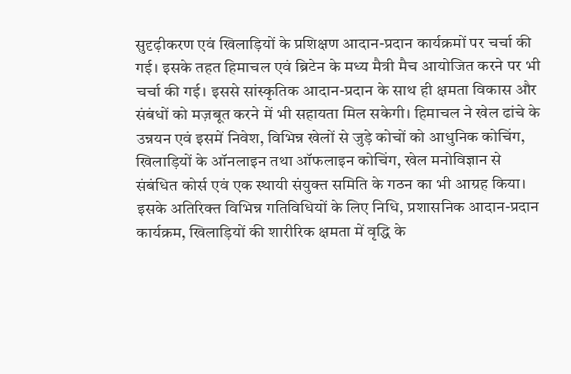सुदृढ़ीकरण एवं खिलाड़ियों के प्रशिक्षण आदान-प्रदान कार्यक्रमों पर चर्चा की गई। इसके तहत हिमाचल एवं ब्रिटेन के मध्य मैत्री मैच आयोजित करने पर भी चर्चा की गई। इससे सांस्कृतिक आदान-प्रदान के साथ ही क्षमता विकास और संबंधों को मज़बूत करने में भी सहायता मिल सकेगी। हिमाचल ने खेल ढांचे के उन्नयन एवं इसमें निवेश, विभिन्न खेलों से जुड़े कोचों को आधुनिक कोचिंग, खिलाड़ियों के ऑनलाइन तथा ऑफलाइन कोचिंग, खेल मनोविज्ञान से संबंधित कोर्स एवं एक स्थायी संयुक्त समिति के गठन का भी आग्रह किया। इसके अतिरिक्त विभिन्न गतिविधियों के लिए निधि, प्रशासनिक आदान-प्रदान कार्यक्रम, खिलाड़ियों की शारीरिक क्षमता में वृद्धि के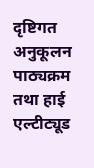दृष्टिगत अनुकूलन पाठ्यक्रम तथा हाई एल्टीट्यूड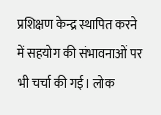प्रशिक्षण केन्द्र स्थापित करने में सहयोग की संभावनाओं पर भी चर्चा की गई। लोक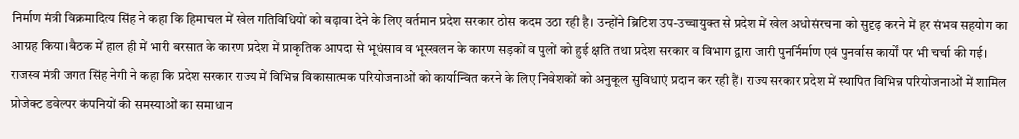निर्माण मंत्री विक्रमादित्य सिंह ने कहा कि हिमाचल में खेल गतिविधियों को बढ़ावा देने के लिए वर्तमान प्रदेश सरकार ठोस कदम उठा रही है। उन्होंने ब्रिटिश उप-उच्चायुक्त से प्रदेश में खेल अधोसंरचना को सुदृढ़ करने में हर संभव सहयोग का आग्रह किया।बैठक में हाल ही में भारी बरसात के कारण प्रदेश में प्राकृतिक आपदा से भूधंसाव व भूस्खलन के कारण सड़कों व पुलों को हुई क्षति तथा प्रदेश सरकार व विभाग द्वारा जारी पुनर्निर्माण एवं पुनर्वास कार्यों पर भी चर्चा की गई।
राजस्व मंत्री जगत सिंह नेगी ने कहा कि प्रदेश सरकार राज्य में विभिन्न विकासात्मक परियोजनाओं को कार्यान्वित करने के लिए निवेशकों को अनुकूल सुविधाएं प्रदान कर रही हैं। राज्य सरकार प्रदेश में स्थापित विभिन्न परियोजनाओं में शामिल प्रोजेक्ट डवेल्पर कंपनियों की समस्याओं का समाधान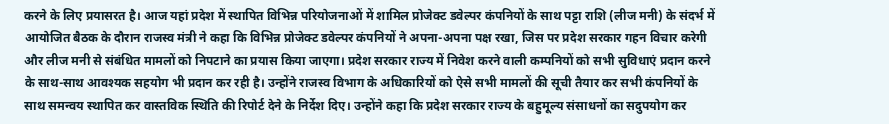करने के लिए प्रयासरत है। आज यहां प्रदेश में स्थापित विभिन्न परियोजनाओं में शामिल प्रोजेक्ट डवेल्पर कंपनियों के साथ पट्टा राशि (लीज मनी) के संदर्भ में आयोजित बैठक के दौरान राजस्व मंत्री ने कहा कि विभिन्न प्रोजेक्ट डवेल्पर कंपनियों ने अपना-अपना पक्ष रखा, जिस पर प्रदेश सरकार गहन विचार करेगी और लीज मनी से संबंधित मामलों को निपटाने का प्रयास किया जाएगा। प्रदेश सरकार राज्य में निवेश करने वाली कम्पनियों को सभी सुविधाएं प्रदान करने के साथ-साथ आवश्यक सहयोग भी प्रदान कर रही है। उन्होंने राजस्व विभाग के अधिकारियों को ऐसे सभी मामलों की सूची तैयार कर सभी कंपनियों के साथ समन्वय स्थापित कर वास्तविक स्थिति की रिपोर्ट देने के निर्देश दिए। उन्होंने कहा कि प्रदेश सरकार राज्य के बहुमूल्य संसाधनों का सदुपयोग कर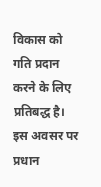विकास को गति प्रदान करने के लिए प्रतिबद्ध है। इस अवसर पर प्रधान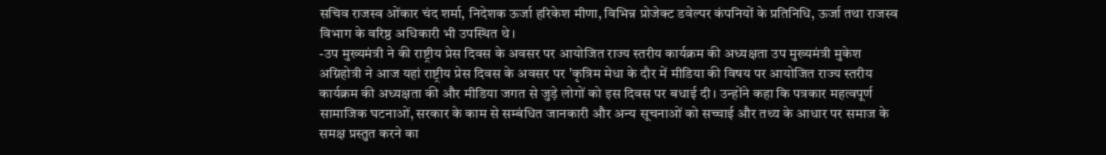सचिव राजस्व ओंकार चंद शर्मा, निदेशक ऊर्जा हरिकेश मीणा, विभिन्न प्रोजेक्ट डवेल्पर कंपनियों के प्रतिनिधि, ऊर्जा तथा राजस्व विभाग के वरिष्ठ अधिकारी भी उपस्थित थे।
-उप मुख्यमंत्री ने की राष्ट्रीय प्रेस दिवस के अवसर पर आयोजित राज्य स्तरीय कार्यक्रम की अध्यक्षता उप मुख्यमंत्री मुकेश अग्निहोत्री ने आज यहां राष्ट्रीय प्रेस दिवस के अवसर पर 'कृत्रिम मेधा के दौर में मीडिया की विषय पर आयोजित राज्य स्तरीय कार्यक्रम की अध्यक्षता की और मीडिया जगत से जुड़े लोगों को इस दिवस पर बधाई दी। उन्होंने कहा कि पत्रकार महत्वपूर्ण सामाजिक घटनाओं, सरकार के काम से सम्बंधित जानकारी और अन्य सूचनाओं को सच्चाई और तथ्य के आधार पर समाज के समक्ष प्रस्तुत करने का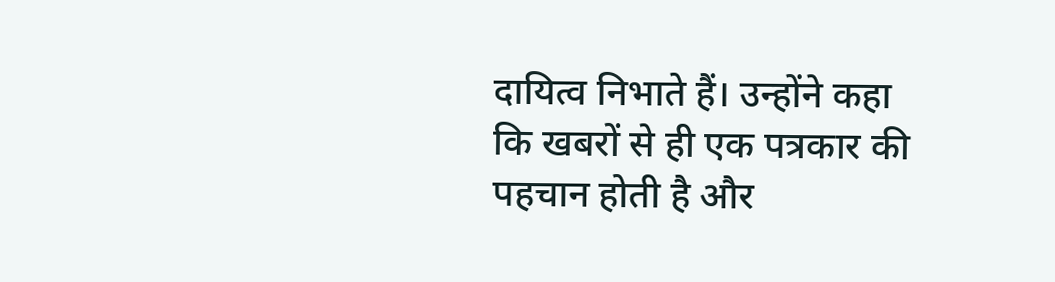दायित्व निभाते हैं। उन्होंने कहा कि खबरों से ही एक पत्रकार की पहचान होती है और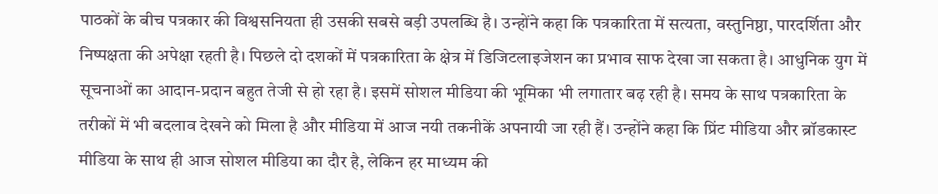पाठकों के बीच पत्रकार की विश्वसनियता ही उसकी सबसे बड़ी उपलब्धि है। उन्होंने कहा कि पत्रकारिता में सत्यता, वस्तुनिष्ठा, पारदर्शिता और निष्पक्षता की अपेक्षा रहती है। पिछले दो दशकों में पत्रकारिता के क्षेत्र में डिजिटलाइजेशन का प्रभाव साफ देखा जा सकता है। आधुनिक युग में सूचनाओं का आदान-प्रदान बहुत तेजी से हो रहा है। इसमें सोशल मीडिया की भूमिका भी लगातार बढ़ रही है। समय के साथ पत्रकारिता के तरीकों में भी बदलाव देखने को मिला है और मीडिया में आज नयी तकनीकें अपनायी जा रही हैं। उन्होंने कहा कि प्रिंट मीडिया और ब्रॉडकास्ट मीडिया के साथ ही आज सोशल मीडिया का दौर है, लेकिन हर माध्यम की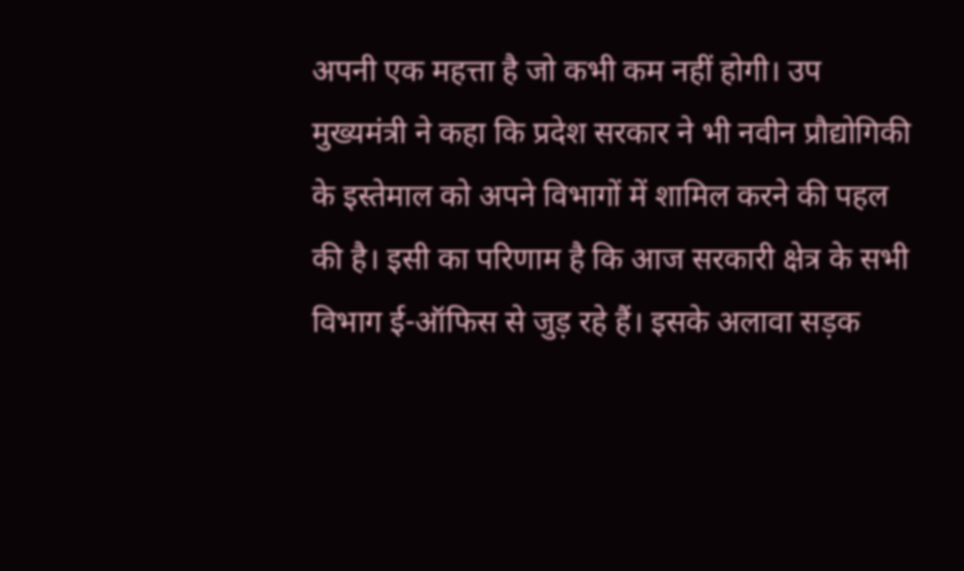अपनी एक महत्ता है जो कभी कम नहीं होगी। उप मुख्यमंत्री ने कहा कि प्रदेश सरकार ने भी नवीन प्रौद्योगिकी के इस्तेमाल को अपने विभागों में शामिल करने की पहल की है। इसी का परिणाम है कि आज सरकारी क्षेत्र के सभी विभाग ई-ऑफिस से जुड़ रहे हैं। इसके अलावा सड़क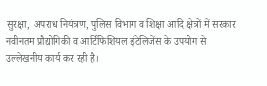सुरक्षा, अपराध नियंत्रण, पुलिस विभाग व शिक्षा आदि क्षेत्रों में सरकार नवीनतम प्रौद्योगिकी व आर्टिफिशियल इंटेलिजेंस के उपयोग से उल्लेखनीय कार्य कर रही है।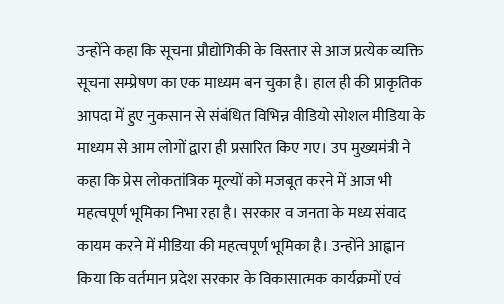उन्होंने कहा कि सूचना प्रौद्योगिकी के विस्तार से आज प्रत्येक व्यक्ति सूचना सम्प्रेषण का एक माध्यम बन चुका है। हाल ही की प्राकृतिक आपदा में हुए नुकसान से संबंधित विभिन्न वीडियो सोशल मीडिया के माध्यम से आम लोगों द्वारा ही प्रसारित किए गए। उप मुख्यमंत्री ने कहा कि प्रेस लोकतांत्रिक मूल्यों को मजबूत करने में आज भी महत्वपूर्ण भूमिका निभा रहा है। सरकार व जनता के मध्य संवाद कायम करने में मीडिया की महत्वपूर्ण भूमिका है। उन्होंने आह्वान किया कि वर्तमान प्रदेश सरकार के विकासात्मक कार्यक्रमों एवं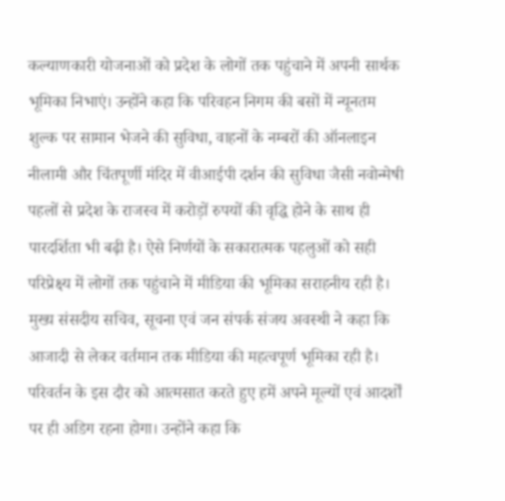कल्याणकारी योजनाओं को प्रदेश के लोगों तक पहुंचाने में अपनी सार्थक भूमिका निभाएं। उन्होंने कहा कि परिवहन निगम की बसों में न्यूनतम शुल्क पर सामान भेजने की सुविधा, वाहनों के नम्बरों की ऑनलाइन नीलामी और चिंतपूर्णी मंदिर में वीआईपी दर्शन की सुविधा जैसी नवोन्मेषी पहलों से प्रदेश के राजस्व में करोड़ों रुपयों की वृद्धि होने के साथ ही पारदर्शिता भी बढ़ी है। ऐसे निर्णयों के सकारात्मक पहलुओं को सही परिप्रेक्ष्य में लोगों तक पहुंचाने में मीडिया की भूमिका सराहनीय रही है। मुख्य संसदीय सचिव, सूचना एवं जन संपर्क संजय अवस्थी ने कहा कि आजादी से लेकर वर्तमान तक मीडिया की महत्वपूर्ण भूमिका रही है। परिवर्तन के इस दौर को आत्मसात करते हुए हमें अपने मूल्यों एवं आदर्शों पर ही अडिग रहना होगा। उन्होंने कहा कि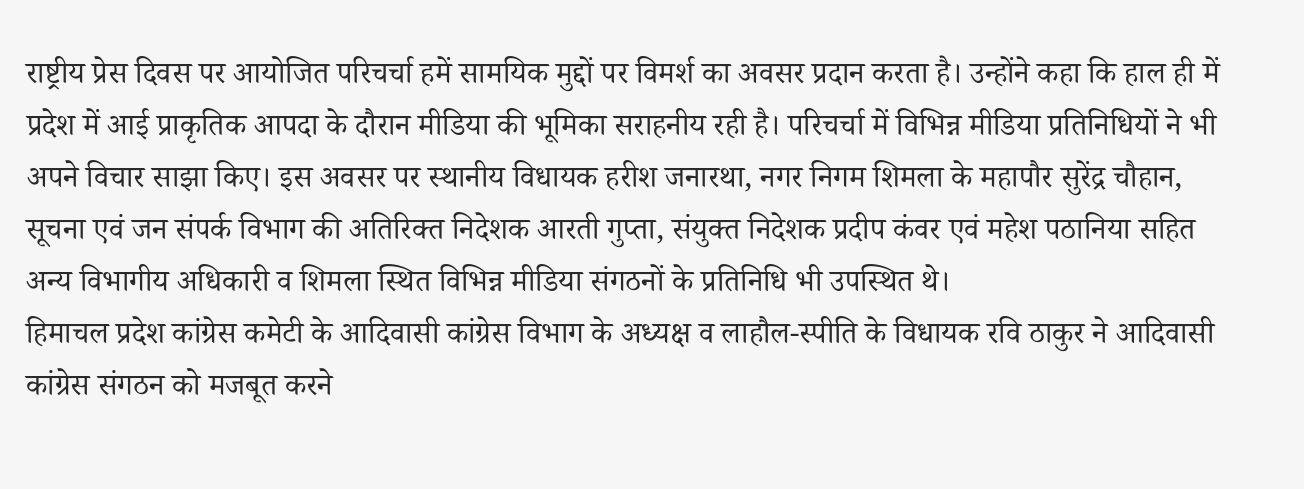राष्ट्रीय प्रेस दिवस पर आयोजित परिचर्चा हमें सामयिक मुद्दों पर विमर्श का अवसर प्रदान करता है। उन्होंने कहा कि हाल ही में प्रदेश में आई प्राकृतिक आपदा के दौरान मीडिया की भूमिका सराहनीय रही है। परिचर्चा में विभिन्न मीडिया प्रतिनिधियों ने भी अपने विचार साझा किए। इस अवसर पर स्थानीय विधायक हरीश जनारथा, नगर निगम शिमला के महापौर सुरेंद्र चौहान, सूचना एवं जन संपर्क विभाग की अतिरिक्त निदेशक आरती गुप्ता, संयुक्त निदेशक प्रदीप कंवर एवं महेश पठानिया सहित अन्य विभागीय अधिकारी व शिमला स्थित विभिन्न मीडिया संगठनों के प्रतिनिधि भी उपस्थित थे।
हिमाचल प्रदेश कांग्रेस कमेटी के आदिवासी कांग्रेस विभाग के अध्यक्ष व लाहौल-स्पीति के विधायक रवि ठाकुर ने आदिवासी कांग्रेस संगठन को मजबूत करने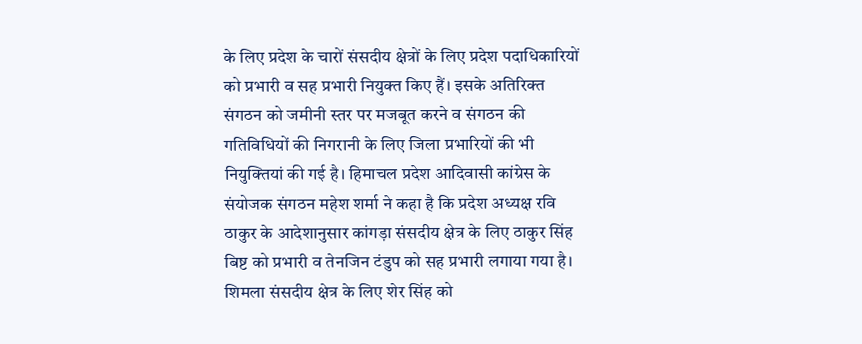के लिए प्रदेश के चारों संसदीय क्षेत्रों के लिए प्रदेश पदाधिकारियों को प्रभारी व सह प्रभारी नियुक्त किए हैं। इसके अतिरिक्त संगठन को जमीनी स्तर पर मजबूत करने व संगठन की गतिविधियों की निगरानी के लिए जिला प्रभारियों की भी नियुक्तियां की गई है। हिमाचल प्रदेश आदिवासी कांग्रेस के संयोजक संगठन महेश शर्मा ने कहा है कि प्रदेश अध्यक्ष रवि ठाकुर के आदेशानुसार कांगड़ा संसदीय क्षेत्र के लिए ठाकुर सिंह बिष्ट को प्रभारी व तेनजिन टंडुप को सह प्रभारी लगाया गया है। शिमला संसदीय क्षेत्र के लिए शेर सिंह को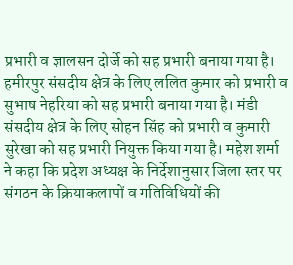प्रभारी व ज्ञालसन दोर्जे को सह प्रभारी बनाया गया है। हमीरपुर संसदीय क्षेत्र के लिए ललित कुमार को प्रभारी व सुभाष नेहरिया को सह प्रभारी बनाया गया है। मंडी संसदीय क्षेत्र के लिए सोहन सिंह को प्रभारी व कुमारी सुरेखा को सह प्रभारी नियुक्त किया गया है। महेश शर्मा ने कहा कि प्रदेश अध्यक्ष के निर्देशानुसार जिला स्तर पर संगठन के क्रियाकलापों व गतिविधियों की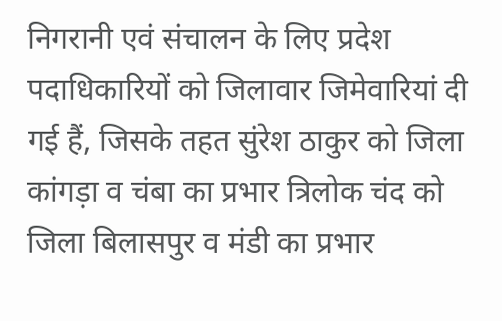निगरानी एवं संचालन के लिए प्रदेश पदाधिकारियों को जिलावार जिमेवारियां दी गई हैं, जिसके तहत सुंरेश ठाकुर को जिला कांगड़ा व चंबा का प्रभार त्रिलोक चंद को जिला बिलासपुर व मंडी का प्रभार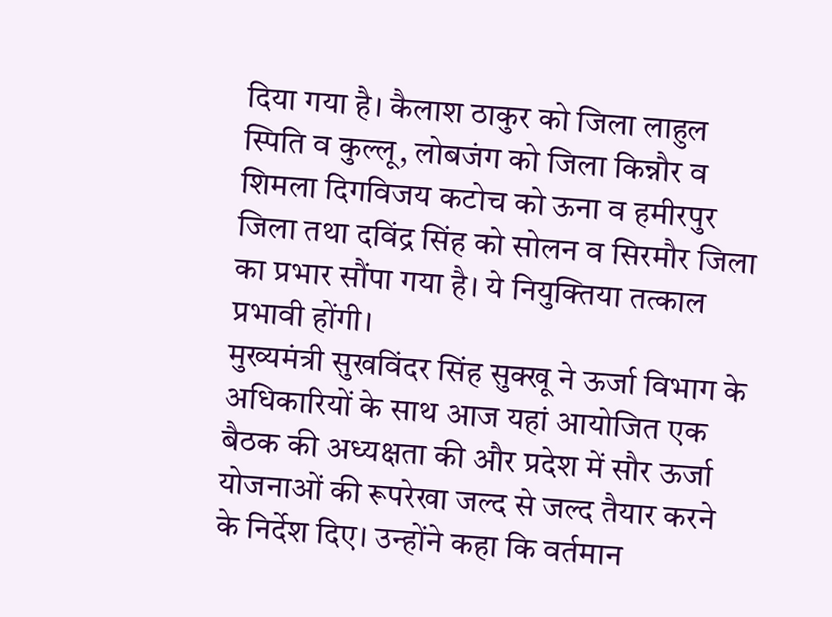दिया गया है। कैलाश ठाकुर को जिला लाहुल स्पिति व कुल्लू, लोबजंग को जिला किन्नौर व शिमला दिगविजय कटोच को ऊना व हमीरपुर जिला तथा दविंद्र सिंह को सोलन व सिरमौर जिला का प्रभार सौंपा गया है। ये नियुक्तिया तत्काल प्रभावी होंगी।
मुख्यमंत्री सुखविंदर सिंह सुक्खू ने ऊर्जा विभाग के अधिकारियों के साथ आज यहां आयोजित एक बैठक की अध्यक्षता की और प्रदेश में सौर ऊर्जा योजनाओं की रूपरेखा जल्द से जल्द तैयार करने के निर्देश दिए। उन्होंने कहा कि वर्तमान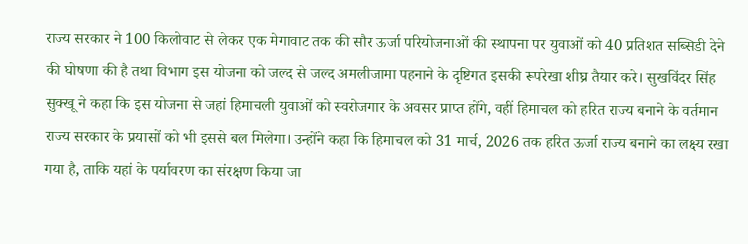राज्य सरकार ने 100 किलोवाट से लेकर एक मेगावाट तक की सौर ऊर्जा परियोजनाओं की स्थापना पर युवाओं को 40 प्रतिशत सब्सिडी देने की घोषणा की है तथा विभाग इस योजना को जल्द से जल्द अमलीजामा पहनाने के दृष्टिगत इसकी रूपरेखा शीघ्र तैयार करे। सुखविंदर सिंह सुक्खू ने कहा कि इस योजना से जहां हिमाचली युवाओं को स्वरोजगार के अवसर प्राप्त होंगे, वहीं हिमाचल को हरित राज्य बनाने के वर्तमान राज्य सरकार के प्रयासों को भी इससे बल मिलेगा। उन्होंने कहा कि हिमाचल को 31 मार्च, 2026 तक हरित ऊर्जा राज्य बनाने का लक्ष्य रखा गया है, ताकि यहां के पर्यावरण का संरक्षण किया जा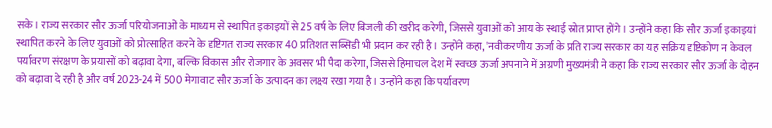सके। राज्य सरकार सौर ऊर्जा परियोजनाओं के माध्यम से स्थापित इकाइयों से 25 वर्ष के लिए बिजली की खरीद करेगी, जिससे युवाओं को आय के स्थाई स्रोत प्राप्त होंगे। उन्होंने कहा कि सौर ऊर्जा इकाइयां स्थापित करने के लिए युवाओं को प्रोत्साहित करने के दृष्टिगत राज्य सरकार 40 प्रतिशत सब्सिडी भी प्रदान कर रही है। उन्होंने कहा, 'नवीकरणीय ऊर्जा के प्रति राज्य सरकार का यह सक्रिय दृष्टिकोण न केवल पर्यावरण संरक्षण के प्रयासों को बढ़ावा देगा, बल्कि विकास और रोजगार के अवसर भी पैदा करेगा, जिससे हिमाचल देश में स्वच्छ ऊर्जा अपनाने में अग्रणी मुख्यमंत्री ने कहा कि राज्य सरकार सौर ऊर्जा के दोहन को बढ़ावा दे रही है और वर्ष 2023-24 में 500 मेगावाट सौर ऊर्जा के उत्पादन का लक्ष्य रखा गया है। उन्होंने कहा कि पर्यावरण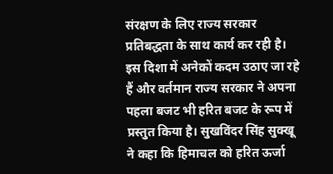संरक्षण के लिए राज्य सरकार प्रतिबद्धता के साथ कार्य कर रही है। इस दिशा में अनेकों कदम उठाए जा रहे हैं और वर्तमान राज्य सरकार ने अपना पहला बजट भी हरित बजट के रूप में प्रस्तुत किया है। सुखविंदर सिंह सुक्खू ने कहा कि हिमाचल को हरित ऊर्जा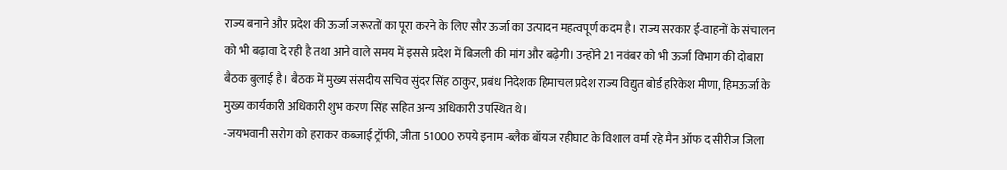राज्य बनाने और प्रदेश की ऊर्जा जरूरतों का पूरा करने के लिए सौर ऊर्जा का उत्पादन महत्वपूर्ण कदम है। राज्य सरकार ई-वाहनों के संचालन को भी बढ़ावा दे रही है तथा आने वाले समय में इससे प्रदेश में बिजली की मांग और बढ़ेगी। उन्होंने 21 नवंबर को भी ऊर्जा विभाग की दोबारा बैठक बुलाई है। बैठक में मुख्य संसदीय सचिव सुंदर सिंह ठाकुर, प्रबंध निदेशक हिमाचल प्रदेश राज्य विद्युत बोर्ड हरिकेश मीणा, हिमऊर्जा के मुख्य कार्यकारी अधिकारी शुभ करण सिंह सहित अन्य अधिकारी उपस्थित थे।
-जयभवानी सरोग को हराकर कब्जाई ट्रॉफी, जीता 51000 रुपये इनाम -ब्लैक बॉयज रहीघाट के विशाल वर्मा रहे मैन ऑफ द सीरीज जिला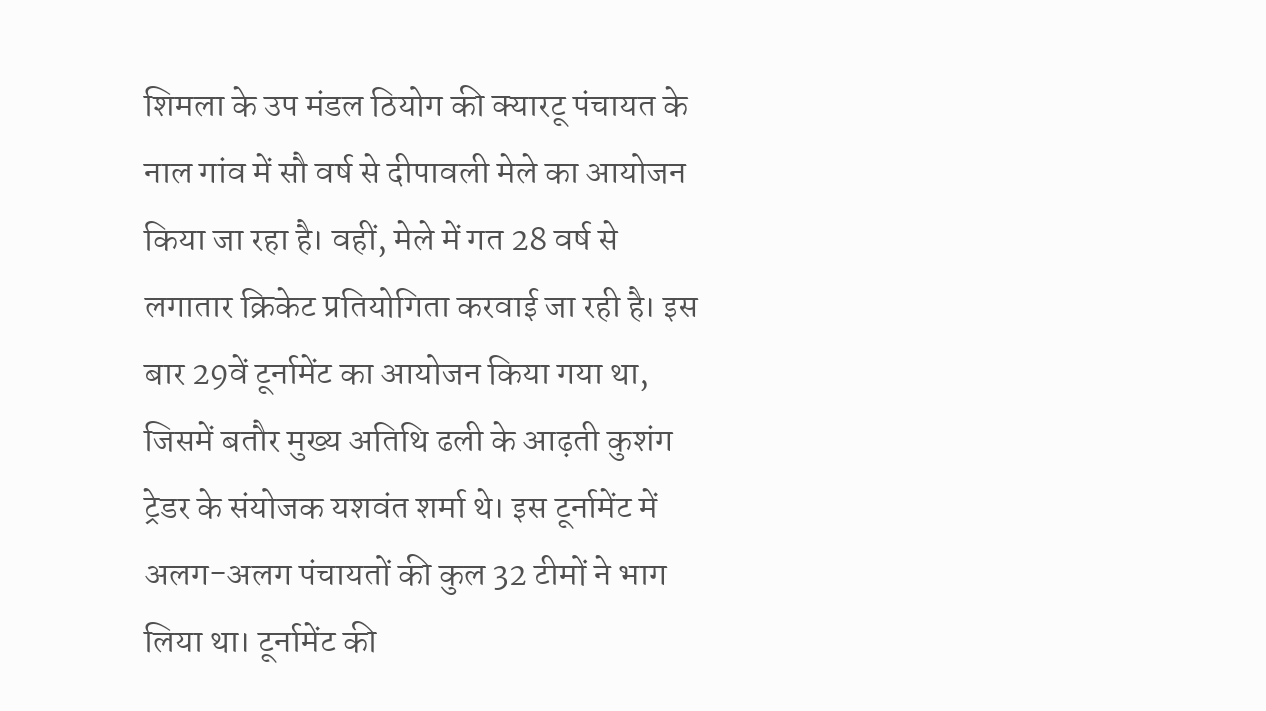शिमला के उप मंडल ठियोग की क्यारटू पंचायत के नाल गांव में सौ वर्ष से दीपावली मेले का आयोजन किया जा रहा है। वहीं, मेले में गत 28 वर्ष से लगातार क्रिकेट प्रतियोगिता करवाई जा रही है। इस बार 29वें टूर्नामेंट का आयोजन किया गया था, जिसमें बतौर मुख्य अतिथि ढली के आढ़ती कुशंग ट्रेडर के संयोजक यशवंत शर्मा थे। इस टूर्नामेंट में अलग-अलग पंचायतों की कुल 32 टीमों ने भाग लिया था। टूर्नामेंट की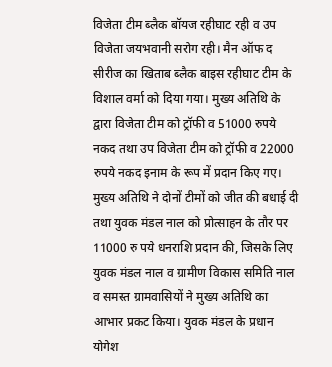विजेता टीम ब्लैक बॉयज रहीघाट रही व उप विजेता जयभवानी सरोग रही। मैन ऑफ द सीरीज का खिताब ब्लैक बाइस रहीघाट टीम के विशाल वर्मा को दिया गया। मुख्य अतिथि के द्वारा विजेता टीम को ट्रॉफी व 51000 रुपये नकद तथा उप विजेता टीम को ट्रॉफी व 22000 रुपये नकद इनाम के रूप में प्रदान किए गए। मुख्य अतिथि ने दोनों टीमों को जीत की बधाई दी तथा युवक मंडल नाल को प्रोत्साहन के तौर पर 11000 रु पये धनराशि प्रदान की, जिसके लिए युवक मंडल नाल व ग्रामीण विकास समिति नाल व समस्त ग्रामवासियों ने मुख्य अतिथि का आभार प्रकट किया। युवक मंडल के प्रधान योगेश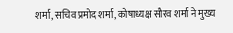शर्मा, सचिव प्रमोद शर्मा, कोषाध्यक्ष सौरव शर्मा ने मुख्य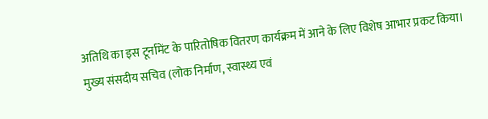अतिथि का इस टूर्नामेंट के पारितोषिक वितरण कार्यक्रम में आने के लिए विशेष आभार प्रकट किया।
मुख्य संसदीय सचिव (लोक निर्माण, स्वास्थ्य एवं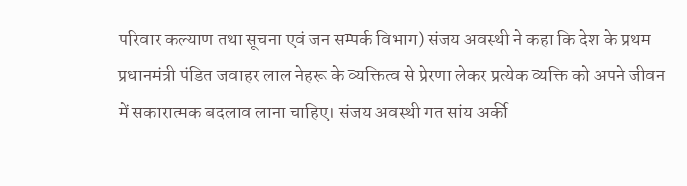परिवार कल्याण तथा सूचना एवं जन सम्पर्क विभाग) संजय अवस्थी ने कहा कि देश के प्रथम प्रधानमंत्री पंडित जवाहर लाल नेहरू के व्यक्तित्व से प्रेरणा लेकर प्रत्येक व्यक्ति को अपने जीवन में सकारात्मक बदलाव लाना चाहिए। संजय अवस्थी गत सांय अर्की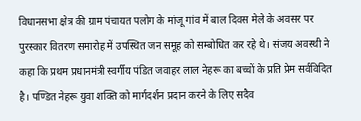विधानसभा क्षेत्र की ग्राम पंचायत पलोग के मांजू गांव में बाल दिवस मेले के अवसर पर पुरस्कार वितरण समारोह में उपस्थित जन समूह को सम्बोधित कर रहे थे। संजय अवस्थी ने कहा कि प्रथम प्रधानमंत्री स्वर्गीय पंडित जवाहर लाल नेहरू का बच्चों के प्रति प्रेम सर्वविदित है। पण्डित नेहरू युवा शक्ति को मार्गदर्शन प्रदान करने के लिए सदैव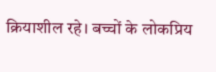क्रियाशील रहे। बच्चों के लोकप्रिय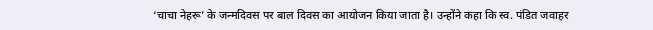‘चाचा नेहरू’ के जन्मदिवस पर बाल दिवस का आयोजन किया जाता है। उन्होंने कहा कि स्व. पंडित जवाहर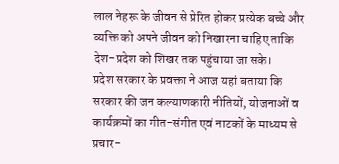लाल नेहरू के जीवन से प्रेरित होकर प्रत्येक बच्चे और व्यक्ति को अपने जीवन को निखारना चाहिए ताकि देश-प्रदेश को शिखर तक पहुंचाया जा सके।
प्रदेश सरकार के प्रवक्ता ने आज यहां बताया कि सरकार की जन कल्याणकारी नीतियों, योजनाओं व कार्यक्रमों का गीत-संगीत एवं नाटकों के माध्यम से प्रचार-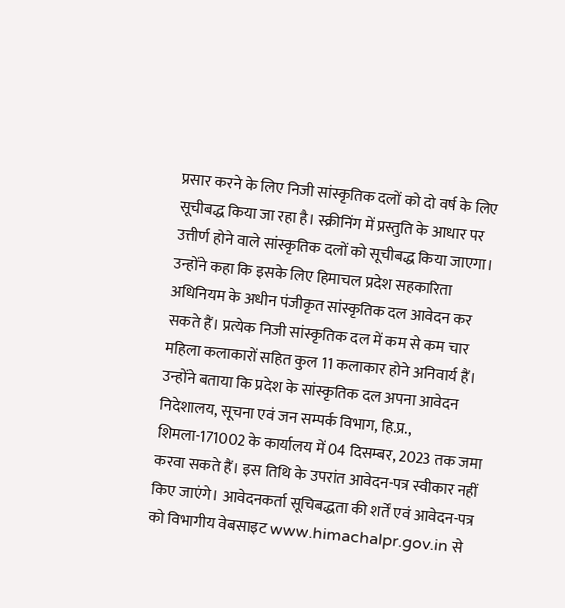प्रसार करने के लिए निजी सांस्कृतिक दलों को दो वर्ष के लिए सूचीबद्ध किया जा रहा है। स्क्रीनिंग में प्रस्तुति के आधार पर उत्तीर्ण होने वाले सांस्कृतिक दलों को सूचीबद्ध किया जाएगा। उन्होंने कहा कि इसके लिए हिमाचल प्रदेश सहकारिता अधिनियम के अधीन पंजीकृत सांस्कृतिक दल आवेदन कर सकते हैं। प्रत्येक निजी सांस्कृतिक दल में कम से कम चार महिला कलाकारों सहित कुल 11 कलाकार होने अनिवार्य हैं। उन्होंने बताया कि प्रदेश के सांस्कृतिक दल अपना आवेदन निदेशालय, सूचना एवं जन सम्पर्क विभाग, हि.प्र., शिमला-171002 के कार्यालय में 04 दिसम्बर, 2023 तक जमा करवा सकते हैं। इस तिथि के उपरांत आवेदन-पत्र स्वीकार नहीं किए जाएंगे। आवेदनकर्ता सूचिबद्धता की शर्तें एवं आवेदन-पत्र को विभागीय वेबसाइट www.himachalpr.gov.in से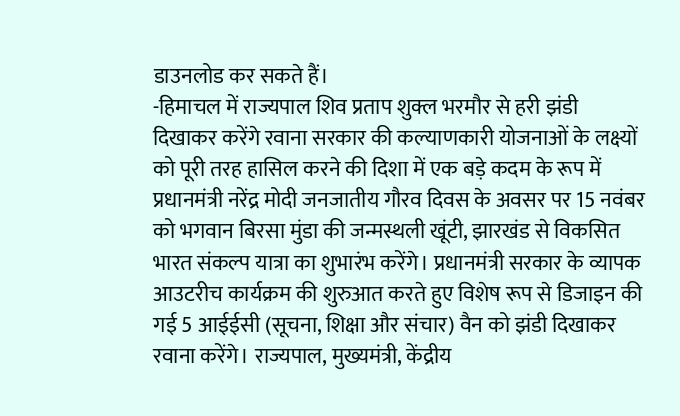डाउनलोड कर सकते हैं।
-हिमाचल में राज्यपाल शिव प्रताप शुक्ल भरमौर से हरी झंडी दिखाकर करेंगे रवाना सरकार की कल्याणकारी योजनाओं के लक्ष्यों को पूरी तरह हासिल करने की दिशा में एक बड़े कदम के रूप में प्रधानमंत्री नरेंद्र मोदी जनजातीय गौरव दिवस के अवसर पर 15 नवंबर को भगवान बिरसा मुंडा की जन्मस्थली खूंटी, झारखंड से विकसित भारत संकल्प यात्रा का शुभारंभ करेंगे। प्रधानमंत्री सरकार के व्यापक आउटरीच कार्यक्रम की शुरुआत करते हुए विशेष रूप से डिजाइन की गई 5 आईईसी (सूचना, शिक्षा और संचार) वैन को झंडी दिखाकर रवाना करेंगे। राज्यपाल, मुख्यमंत्री, केंद्रीय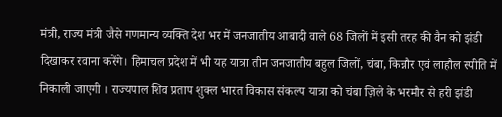मंत्री, राज्य मंत्री जैसे गणमान्य व्यक्ति देश भर में जनजातीय आबादी वाले 68 जिलों में इसी तरह की वैन को झंडी दिखाकर रवाना करेंगे। हिमाचल प्रदेश में भी यह यात्रा तीन जनजातीय बहुल जिलों, चंबा, किन्नौर एवं लाहौल स्पीति में निकाली जाएगी । राज्यपाल शिव प्रताप शुक्ल भारत विकास संकल्प यात्रा को चंबा ज़िले के भरमौर से हरी झंडी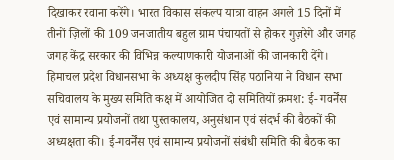दिखाकर रवाना करेंगे। भारत विकास संकल्प यात्रा वाहन अगले 15 दिनों में तीनों ज़िलों की 109 जनजातीय बहुल ग्राम पंचायतों से होकर गुज़रेगे और जगह जगह केंद्र सरकार की विभिन्न कल्याणकारी योजनाओं की जानकारी देंगे।
हिमाचल प्रदेश विधानसभा के अध्यक्ष कुलदीप सिंह पठानिया ने विधान सभा सचिवालय के मुख्य समिति कक्ष में आयोजित दो समितियों क्रमश: ई- गवर्नेंस एवं सामान्य प्रयोजनों तथा पुस्तकालय, अनुसंधान एवं संदर्भ की बैठकों की अध्यक्षता की। ई-गवर्नेंस एवं सामान्य प्रयोजनों संबंधी समिति की बैठक का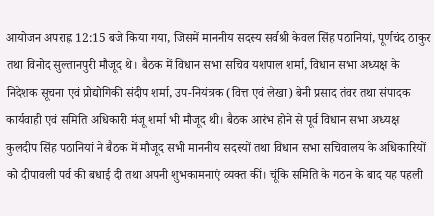आयोजन अपराह्न 12:15 बजे किया गया, जिसमें माननीय सदस्य सर्वश्री केवल सिंह पठानियां, पूर्णचंद ठाकुर तथा विनोद सुल्तानपुरी मौजूद थे। बैठक में विधान सभा सचिव यशपाल शर्मा, विधान सभा अध्यक्ष के निदेशक सूचना एवं प्रोद्योगिकी संदीप शर्मा, उप-नियंत्रक (वित्त एवं लेखा) बेनी प्रसाद तंवर तथा संपादक कार्यवाही एवं समिति अधिकारी मंजू शर्मा भी मौजूद थी। बैठक आरंभ होने से पूर्व विधान सभा अध्यक्ष कुलदीप सिंह पठानियां ने बैठक में मौजूद सभी माननीय सदस्यों तथा विधान सभा सचिवालय के अधिकारियों को दीपावली पर्व की बधाई दी तथा अपनी शुभकामनाएं व्यक्त कीं। चूंकि समिति के गठन के बाद यह पहली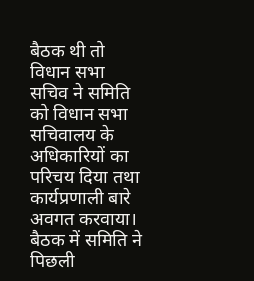बैठक थी तो विधान सभा सचिव ने समिति को विधान सभा सचिवालय के अधिकारियों का परिचय दिया तथा कार्यप्रणाली बारे अवगत करवाया। बैठक में समिति ने पिछली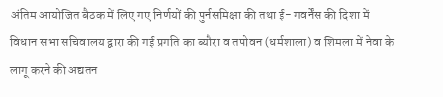अंतिम आयोजित बैठक में लिए गए निर्णयों की पुर्नसमिक्षा की तथा ई- गवर्नेंस की दिशा में विधान सभा सचिवालय द्वारा की गई प्रगति का ब्यौरा व तपोवन (धर्मशाला) व शिमला में नेवा के लागू करने की अद्यतन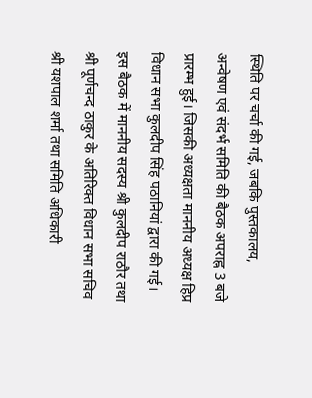स्थिति पर चर्चा की गई, जबकि पुस्तकालय, अन्वेषण एवं संदर्भ समिति की बैठक अपराह्न 3 बजे प्रारम्भ हुई। जिसकी अध्यक्षता माननीय अध्यक्ष हिप्र विधान सभा कुलदीप सिंह पठानियां द्वारा की गई। इस बैठक में माननीय सदस्य श्री कुलदीप राठौर तथा श्री पूर्णचन्द ठाकुर के अतिरिक्त विधान सभा सचिव श्री यशपाल शर्मा तथा समिति अधिकारी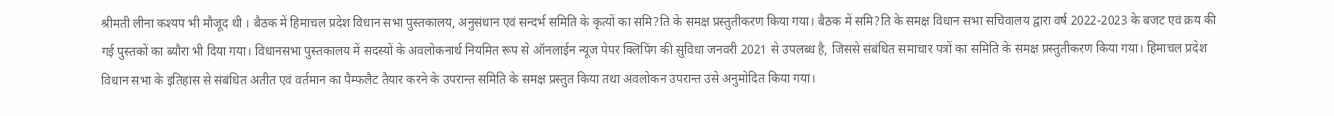श्रीमती लीना कश्यप भी मौजूद थी । बैठक में हिमाचल प्रदेश विधान सभा पुस्तकालय, अनुसंधान एवं सन्दर्भ समिति के कृत्यों का समि?ति के समक्ष प्रस्तुतीकरण किया गया। बैठक में समि?ति के समक्ष विधान सभा सचिवालय द्वारा वर्ष 2022-2023 के बजट एवं क्रय की गई पुस्तकों का ब्यौरा भी दिया गया। विधानसभा पुस्तकालय में सदस्यों के अवलोकनार्थ नियमित रूप से ऑनलाईन न्यूज पेपर क्लिपिंग की सुविधा जनवरी 2021 से उपलब्ध है, जिससे संबंधित समाचार पत्रों का समिति के समक्ष प्रस्तुतीकरण किया गया। हिमाचल प्रदेश विधान सभा के इतिहास से संबंधित अतीत एवं वर्तमान का पैम्फलैट तैयार करने के उपरान्त समिति के समक्ष प्रस्तुत किया तथा अवलोकन उपरान्त उसे अनुमोदित किया गया।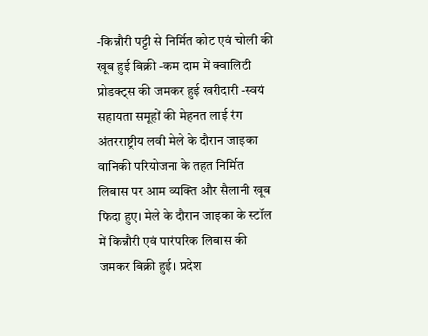-किन्नौरी पट्टी से निर्मित कोट एवं चोली की खूब हुई बिक्री -कम दाम में क्वालिटी प्रोडक्ट्स की जमकर हुई खरीदारी -स्वयं सहायता समूहों की मेहनत लाई रंग अंतरराष्ट्रीय लवी मेले के दौरान जाइका वानिकी परियोजना के तहत निर्मित लिबास पर आम व्यक्ति और सैलानी खूब फिदा हुए। मेले के दौरान जाइका के स्टॉल में किन्नौरी एवं पारंपरिक लिबास की जमकर बिक्री हुई। प्रदेश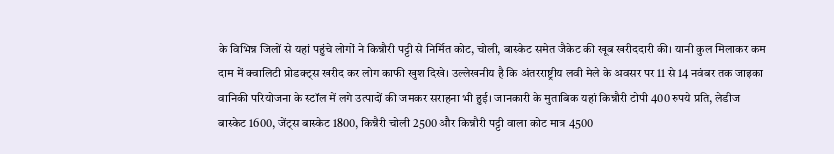के विभिन्न जिलों से यहां पहुंचे लोगों ने किन्नौरी पट्टी से निर्मित कोट, चोली, बास्केट समेत जैकेट की खूब खरीददारी की। यानी कुल मिलाकर कम दाम में क्वालिटी प्रोडक्ट्स खरीद कर लोग काफी खुश दिखे। उल्लेखनीय है कि अंतरराष्ट्रीय लवी मेले के अवसर पर 11 से 14 नवंबर तक जाइका वानिकी परियोजना के स्टॉल में लगे उत्पादों की जमकर सराहना भी हुई। जानकारी के मुताबिक यहां किन्नौरी टोपी 400 रुपये प्रति, लेडीज बास्केट 1600, जेंट्स बास्केट 1800, किन्नैरी चोली 2500 और किन्नौरी पट्टी वाला कोट मात्र 4500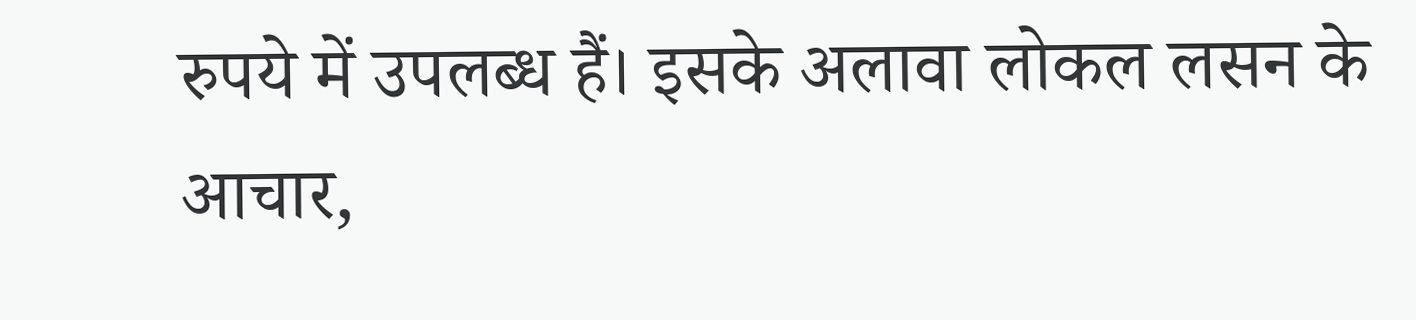रुपये में उपलब्ध हैं। इसके अलावा लोकल लसन के आचार,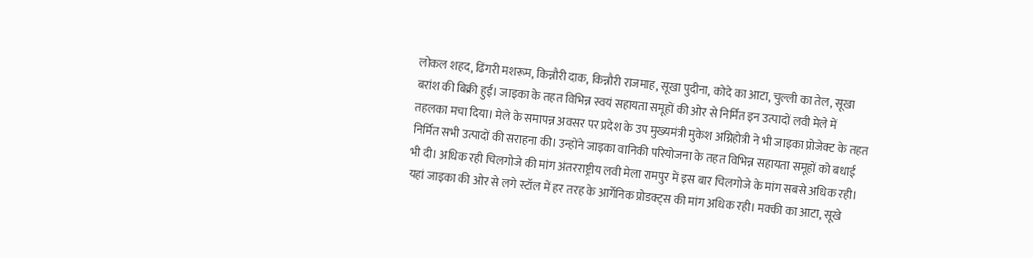लोकल शहद, ढिंगरी मशरूम, किन्नौरी दाक, किन्नौरी राजमाह, सूखा पुदीना, कोदे का आटा, चुल्ली का तेल, सूखा बरांश की बिक्री हुई। जाइका के तहत विभिन्न स्वयं सहायता समूहों की ओर से निर्मित इन उत्पादों लवी मेले में तहलका मचा दिया। मेले के समापन्न अवसर पर प्रदेश के उप मुख्यमंत्री मुकेश अग्निहोत्री ने भी जाइका प्रोजेक्ट के तहत निर्मित सभी उत्पादों की सराहना की। उन्होंने जाइका वानिकी परियोजना के तहत विभिन्न सहायता समूहों को बधाई भी दी। अधिक रही चिलगोजे की मांग अंतरराष्ट्रीय लवी मेला रामपुर में इस बार चिलगोजे के मांग सबसे अधिक रही। यहां जाइका की ओर से लगे स्टॉल में हर तरह के आर्गेनिक प्रोडक्ट्स की मांग अधिक रही। मक्की का आटा, सूखे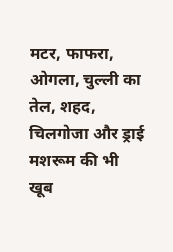मटर, फाफरा, ओगला, चुल्ली का तेल, शहद, चिलगोजा और ड्राई मशरूम की भी खूब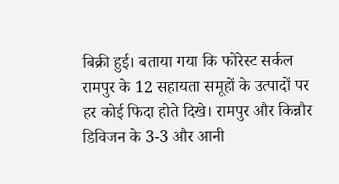बिक्री हुई। बताया गया कि फोरेस्ट सर्कल रामपुर के 12 सहायता समूहों के उत्पादों पर हर कोई फिदा होते दिखे। रामपुर और किन्नौर डिविजन के 3-3 और आनी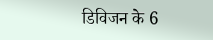डिविजन के 6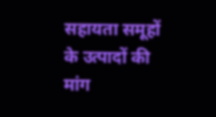सहायता समूहों के उत्पादों की मांग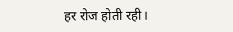हर रोज होती रही।